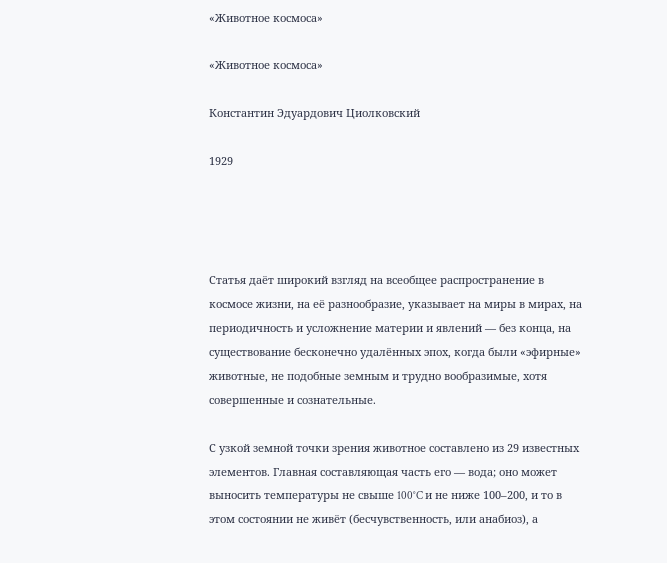«Животное космоса»

«Животное космоса»

Константин Эдуардович Циолковский

1929




Статья даёт широкий взгляд на всеобщее распространение в космосе жизни, на её разнообразие, указывает на миры в мирах, на периодичность и усложнение материи и явлений — без конца, на существование бесконечно удалённых эпох, когда были «эфирные» животные, не подобные земным и трудно вообразимые, хотя совершенные и сознательные.

С узкой земной точки зрения животное составлено из 29 известных элементов. Главная составляющая часть его — вода; оно может выносить температуры не свыше 100°C и не ниже 100–200, и то в этом состоянии не живёт (бесчувственность, или анабиоз), а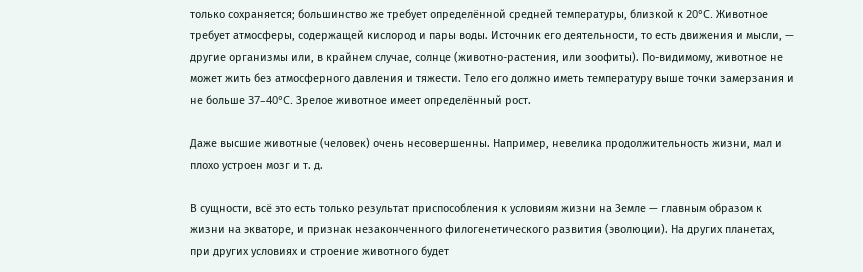только сохраняется; большинство же требует определённой средней температуры, близкой к 20°C. Животное требует атмосферы, содержащей кислород и пары воды. Источник его деятельности, то есть движения и мысли, — другие организмы или, в крайнем случае, солнце (животно-растения, или зоофиты). По-видимому, животное не может жить без атмосферного давления и тяжести. Тело его должно иметь температуру выше точки замерзания и не больше 37–40°C. Зрелое животное имеет определённый рост.

Даже высшие животные (человек) очень несовершенны. Например, невелика продолжительность жизни, мал и плохо устроен мозг и т. д.

В сущности, всё это есть только результат приспособления к условиям жизни на Земле — главным образом к жизни на экваторе, и признак незаконченного филогенетического развития (эволюции). На других планетах, при других условиях и строение животного будет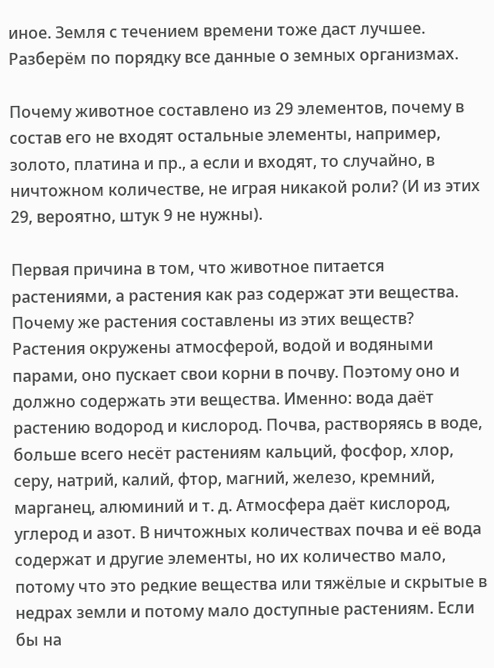иное. Земля с течением времени тоже даст лучшее. Разберём по порядку все данные о земных организмах.

Почему животное составлено из 29 элементов, почему в состав его не входят остальные элементы, например, золото, платина и пр., а если и входят, то случайно, в ничтожном количестве, не играя никакой роли? (И из этих 29, вероятно, штук 9 не нужны).

Первая причина в том, что животное питается растениями, а растения как раз содержат эти вещества. Почему же растения составлены из этих веществ? Растения окружены атмосферой, водой и водяными парами, оно пускает свои корни в почву. Поэтому оно и должно содержать эти вещества. Именно: вода даёт растению водород и кислород. Почва, растворяясь в воде, больше всего несёт растениям кальций, фосфор, хлор, серу, натрий, калий, фтор, магний, железо, кремний, марганец, алюминий и т. д. Атмосфера даёт кислород, углерод и азот. В ничтожных количествах почва и её вода содержат и другие элементы, но их количество мало, потому что это редкие вещества или тяжёлые и скрытые в недрах земли и потому мало доступные растениям. Если бы на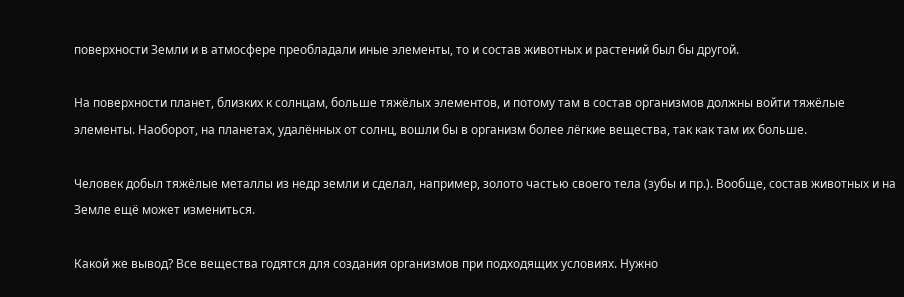поверхности Земли и в атмосфере преобладали иные элементы, то и состав животных и растений был бы другой.

На поверхности планет, близких к солнцам, больше тяжёлых элементов, и потому там в состав организмов должны войти тяжёлые элементы. Наоборот, на планетах, удалённых от солнц, вошли бы в организм более лёгкие вещества, так как там их больше.

Человек добыл тяжёлые металлы из недр земли и сделал, например, золото частью своего тела (зубы и пр.). Вообще, состав животных и на Земле ещё может измениться.

Какой же вывод? Все вещества годятся для создания организмов при подходящих условиях. Нужно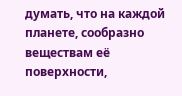думать, что на каждой планете, сообразно веществам её поверхности,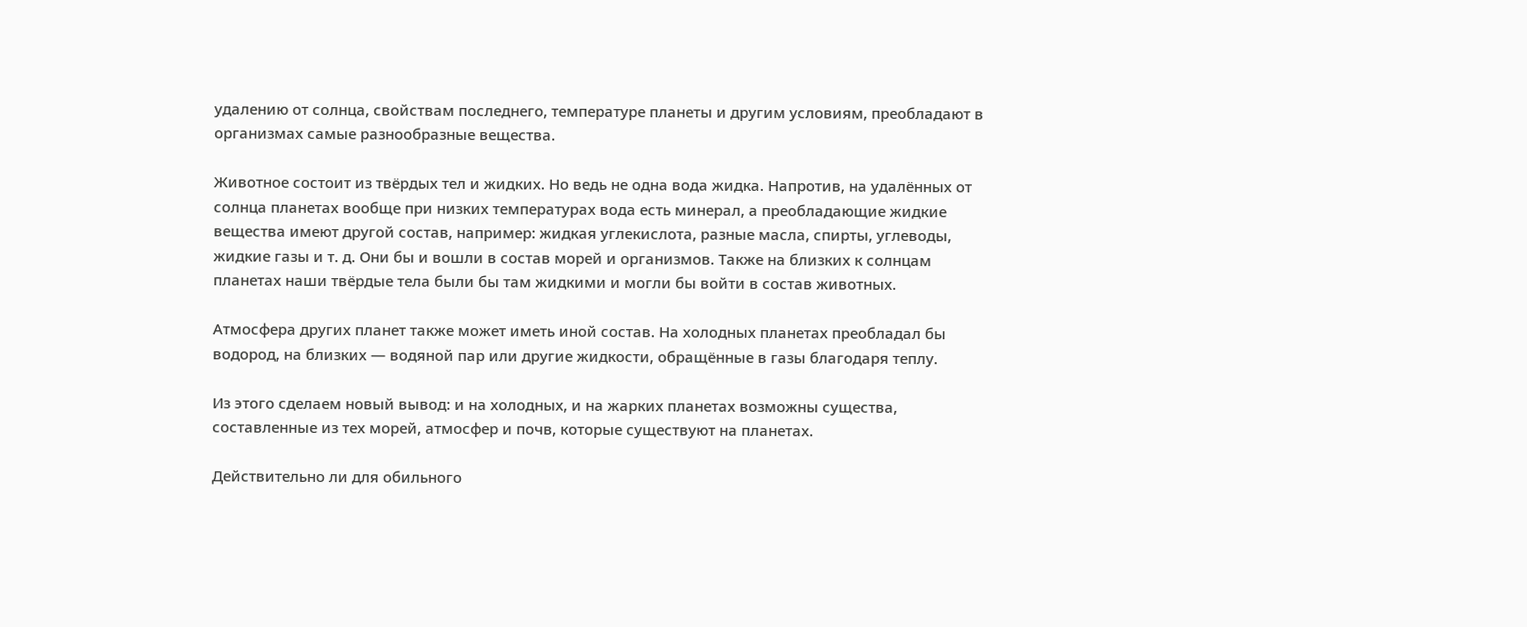удалению от солнца, свойствам последнего, температуре планеты и другим условиям, преобладают в организмах самые разнообразные вещества.

Животное состоит из твёрдых тел и жидких. Но ведь не одна вода жидка. Напротив, на удалённых от солнца планетах вообще при низких температурах вода есть минерал, а преобладающие жидкие вещества имеют другой состав, например: жидкая углекислота, разные масла, спирты, углеводы, жидкие газы и т. д. Они бы и вошли в состав морей и организмов. Также на близких к солнцам планетах наши твёрдые тела были бы там жидкими и могли бы войти в состав животных.

Атмосфера других планет также может иметь иной состав. На холодных планетах преобладал бы водород, на близких — водяной пар или другие жидкости, обращённые в газы благодаря теплу.

Из этого сделаем новый вывод: и на холодных, и на жарких планетах возможны существа, составленные из тех морей, атмосфер и почв, которые существуют на планетах.

Действительно ли для обильного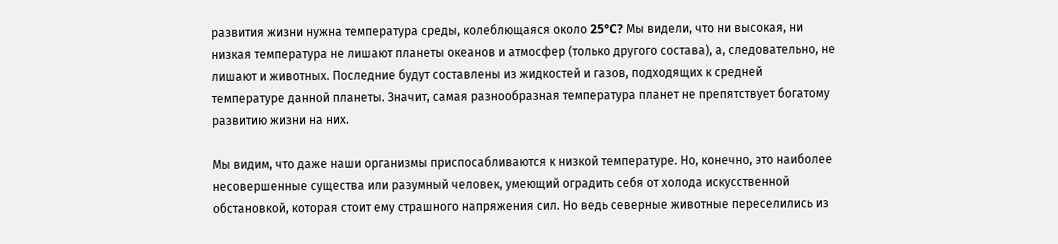развития жизни нужна температура среды, колеблющаяся около 25°C? Мы видели, что ни высокая, ни низкая температура не лишают планеты океанов и атмосфер (только другого состава), а, следовательно, не лишают и животных. Последние будут составлены из жидкостей и газов, подходящих к средней температуре данной планеты. Значит, самая разнообразная температура планет не препятствует богатому развитию жизни на них.

Мы видим, что даже наши организмы приспосабливаются к низкой температуре. Но, конечно, это наиболее несовершенные существа или разумный человек, умеющий оградить себя от холода искусственной обстановкой, которая стоит ему страшного напряжения сил. Но ведь северные животные переселились из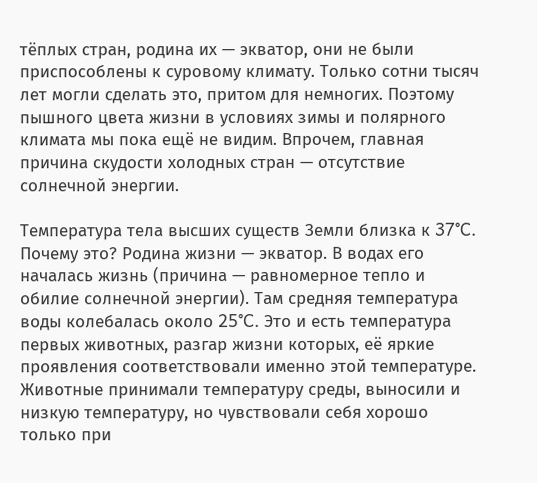тёплых стран, родина их — экватор, они не были приспособлены к суровому климату. Только сотни тысяч лет могли сделать это, притом для немногих. Поэтому пышного цвета жизни в условиях зимы и полярного климата мы пока ещё не видим. Впрочем, главная причина скудости холодных стран — отсутствие солнечной энергии.

Температура тела высших существ Земли близка к 37°C. Почему это? Родина жизни — экватор. В водах его началась жизнь (причина — равномерное тепло и обилие солнечной энергии). Там средняя температура воды колебалась около 25°C. Это и есть температура первых животных, разгар жизни которых, её яркие проявления соответствовали именно этой температуре. Животные принимали температуру среды, выносили и низкую температуру, но чувствовали себя хорошо только при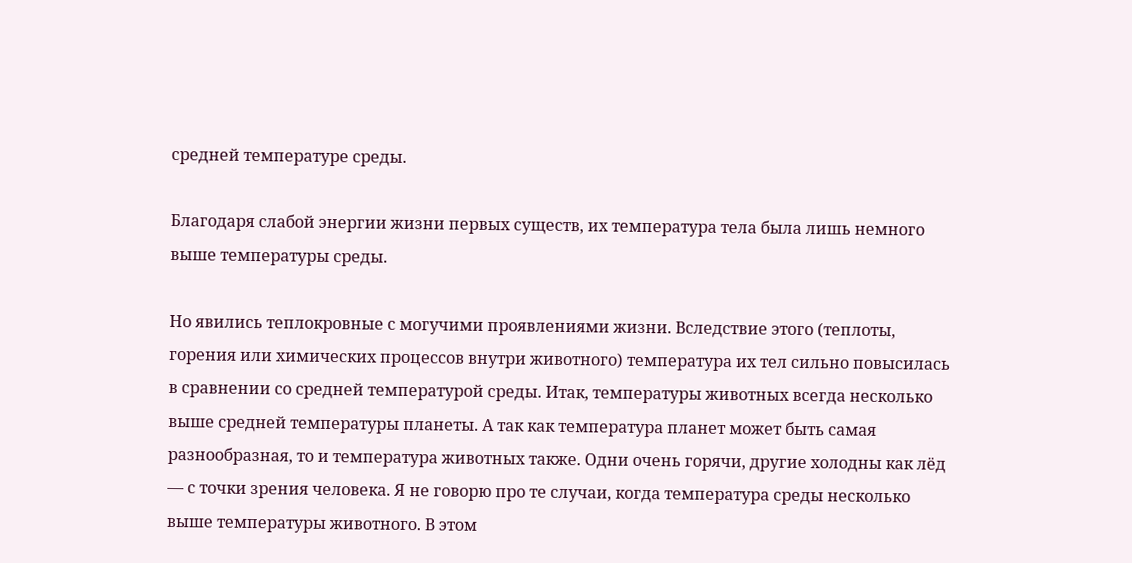средней температуре среды.

Благодаря слабой энергии жизни первых существ, их температура тела была лишь немного выше температуры среды.

Но явились теплокровные с могучими проявлениями жизни. Вследствие этого (теплоты, горения или химических процессов внутри животного) температура их тел сильно повысилась в сравнении со средней температурой среды. Итак, температуры животных всегда несколько выше средней температуры планеты. А так как температура планет может быть самая разнообразная, то и температура животных также. Одни очень горячи, другие холодны как лёд — с точки зрения человека. Я не говорю про те случаи, когда температура среды несколько выше температуры животного. В этом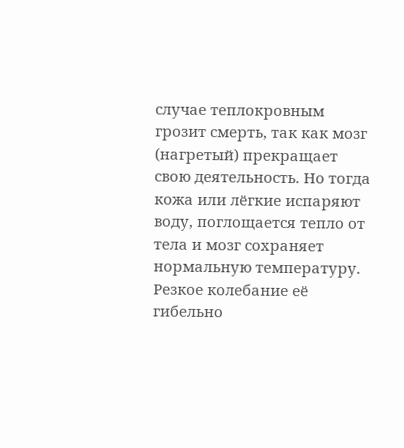случае теплокровным грозит смерть, так как мозг (нагретый) прекращает свою деятельность. Но тогда кожа или лёгкие испаряют воду, поглощается тепло от тела и мозг сохраняет нормальную температуру. Резкое колебание её гибельно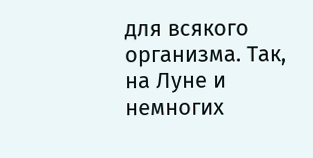для всякого организма. Так, на Луне и немногих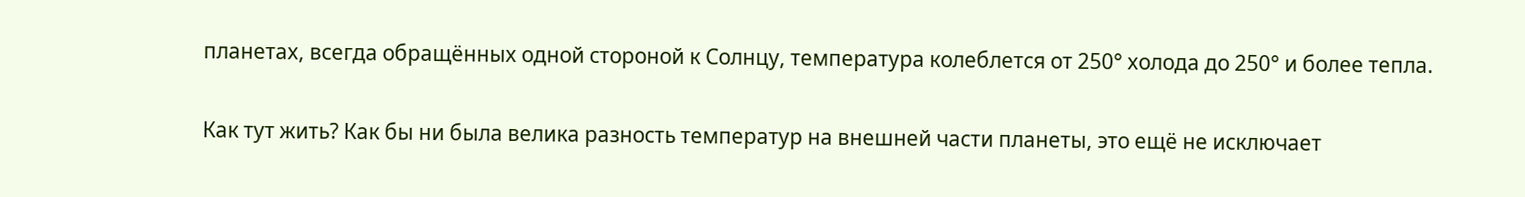планетах, всегда обращённых одной стороной к Солнцу, температура колеблется от 250° холода до 250° и более тепла.

Как тут жить? Как бы ни была велика разность температур на внешней части планеты, это ещё не исключает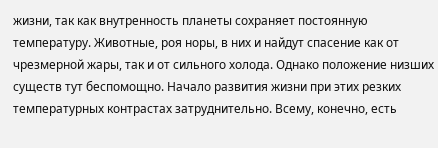жизни, так как внутренность планеты сохраняет постоянную температуру. Животные, роя норы, в них и найдут спасение как от чрезмерной жары, так и от сильного холода. Однако положение низших существ тут беспомощно. Начало развития жизни при этих резких температурных контрастах затруднительно. Всему, конечно, есть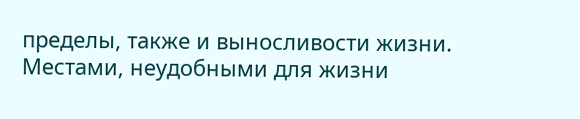пределы, также и выносливости жизни. Местами, неудобными для жизни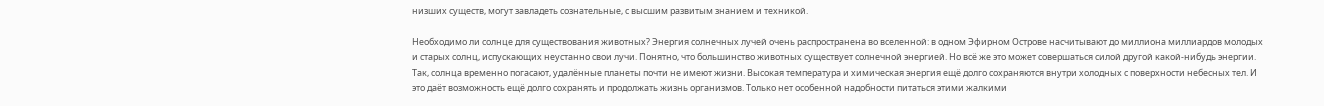низших существ, могут завладеть сознательные, с высшим развитым знанием и техникой.

Необходимо ли солнце для существования животных? Энергия солнечных лучей очень распространена во вселенной: в одном Эфирном Острове насчитывают до миллиона миллиардов молодых и старых солнц, испускающих неустанно свои лучи. Понятно, что большинство животных существует солнечной энергией. Но всё же это может совершаться силой другой какой-нибудь энергии. Так, солнца временно погасают, удалённые планеты почти не имеют жизни. Высокая температура и химическая энергия ещё долго сохраняются внутри холодных с поверхности небесных тел. И это даёт возможность ещё долго сохранять и продолжать жизнь организмов. Только нет особенной надобности питаться этими жалкими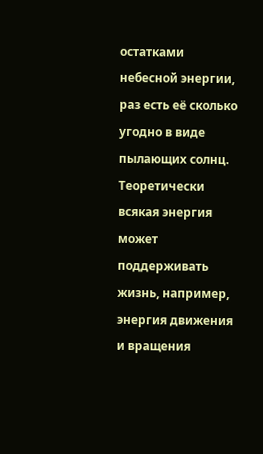остатками небесной энергии, раз есть её сколько угодно в виде пылающих солнц. Теоретически всякая энергия может поддерживать жизнь, например, энергия движения и вращения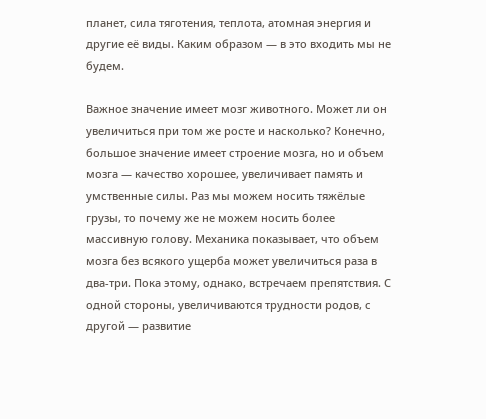планет, сила тяготения, теплота, атомная энергия и другие её виды. Каким образом — в это входить мы не будем.

Важное значение имеет мозг животного. Может ли он увеличиться при том же росте и насколько? Конечно, большое значение имеет строение мозга, но и объем мозга — качество хорошее, увеличивает память и умственные силы. Раз мы можем носить тяжёлые грузы, то почему же не можем носить более массивную голову. Механика показывает, что объем мозга без всякого ущерба может увеличиться раза в два-три. Пока этому, однако, встречаем препятствия. С одной стороны, увеличиваются трудности родов, с другой — развитие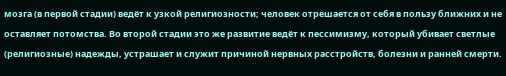мозга (в первой стадии) ведёт к узкой религиозности; человек отрешается от себя в пользу ближних и не оставляет потомства. Во второй стадии это же развитие ведёт к пессимизму, который убивает светлые (религиозные) надежды, устрашает и служит причиной нервных расстройств, болезни и ранней смерти.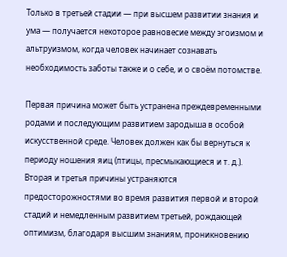Только в третьей стадии — при высшем развитии знания и ума — получается некоторое равновесие между эгоизмом и альтруизмом, когда человек начинает сознавать необходимость заботы также и о себе, и о своём потомстве.

Первая причина может быть устранена преждевременными родами и последующим развитием зародыша в особой искусственной среде. Человек должен как бы вернуться к периоду ношения яиц (птицы, пресмыкающиеся и т. д.). Вторая и третья причины устраняются предосторожностями во время развития первой и второй стадий и немедленным развитием третьей, рождающей оптимизм, благодаря высшим знаниям, проникновению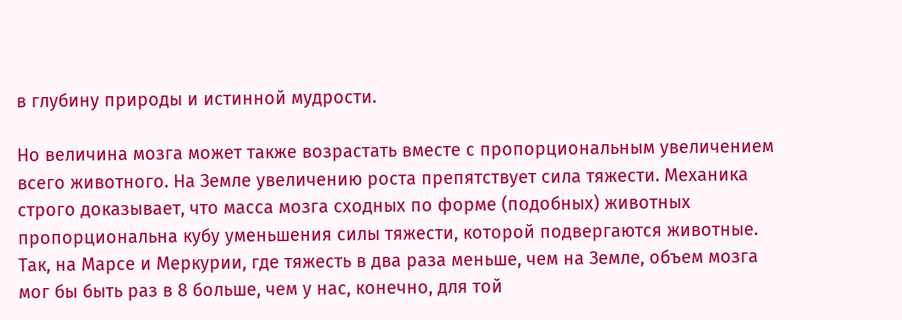в глубину природы и истинной мудрости.

Но величина мозга может также возрастать вместе с пропорциональным увеличением всего животного. На Земле увеличению роста препятствует сила тяжести. Механика строго доказывает, что масса мозга сходных по форме (подобных) животных пропорциональна кубу уменьшения силы тяжести, которой подвергаются животные. Так, на Марсе и Меркурии, где тяжесть в два раза меньше, чем на Земле, объем мозга мог бы быть раз в 8 больше, чем у нас, конечно, для той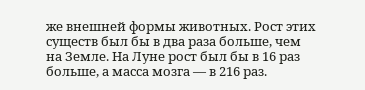же внешней формы животных. Рост этих существ был бы в два раза больше, чем на Земле. На Луне рост был бы в 16 раз больше, а масса мозга — в 216 раз.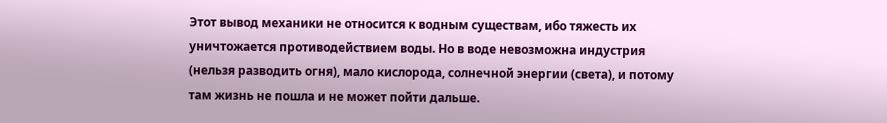Этот вывод механики не относится к водным существам, ибо тяжесть их уничтожается противодействием воды. Но в воде невозможна индустрия (нельзя разводить огня), мало кислорода, солнечной энергии (света), и потому там жизнь не пошла и не может пойти дальше.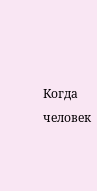Когда человек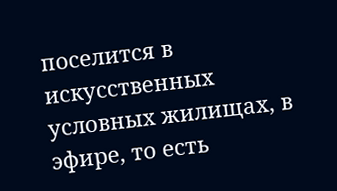поселится в искусственных условных жилищах, в эфире, то есть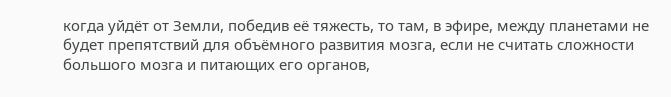когда уйдёт от Земли, победив её тяжесть, то там, в эфире, между планетами не будет препятствий для объёмного развития мозга, если не считать сложности большого мозга и питающих его органов,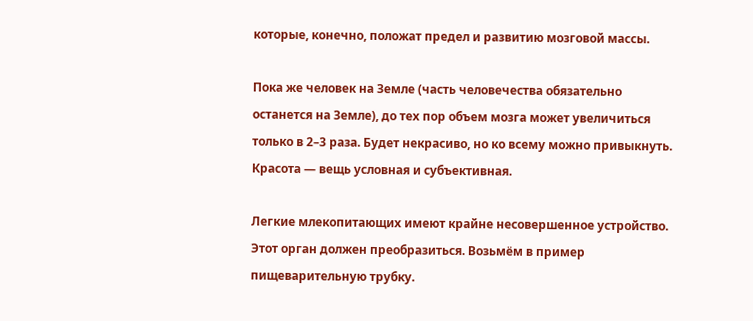которые, конечно, положат предел и развитию мозговой массы.

Пока же человек на Земле (часть человечества обязательно останется на Земле), до тех пор объем мозга может увеличиться только в 2–3 раза. Будет некрасиво, но ко всему можно привыкнуть. Красота — вещь условная и субъективная.

Легкие млекопитающих имеют крайне несовершенное устройство. Этот орган должен преобразиться. Возьмём в пример пищеварительную трубку.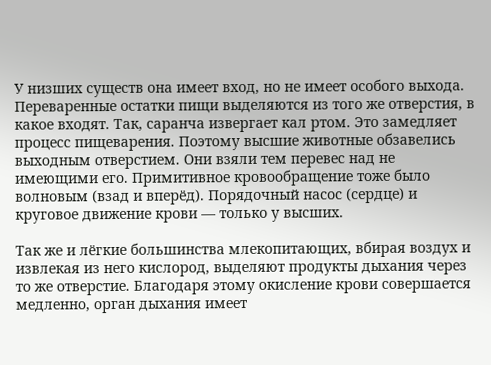У низших существ она имеет вход, но не имеет особого выхода. Переваренные остатки пищи выделяются из того же отверстия, в какое входят. Так, саранча извергает кал ртом. Это замедляет процесс пищеварения. Поэтому высшие животные обзавелись выходным отверстием. Они взяли тем перевес над не имеющими его. Примитивное кровообращение тоже было волновым (взад и вперёд). Порядочный насос (сердце) и круговое движение крови — только у высших.

Так же и лёгкие большинства млекопитающих, вбирая воздух и извлекая из него кислород, выделяют продукты дыхания через то же отверстие. Благодаря этому окисление крови совершается медленно, орган дыхания имеет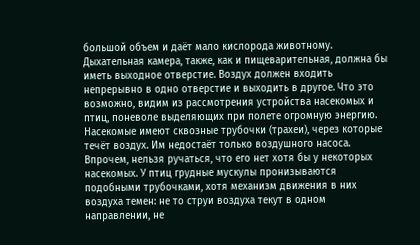большой объем и даёт мало кислорода животному. Дыхательная камера, также, как и пищеварительная, должна бы иметь выходное отверстие. Воздух должен входить непрерывно в одно отверстие и выходить в другое. Что это возможно, видим из рассмотрения устройства насекомых и птиц, поневоле выделяющих при полете огромную энергию. Насекомые имеют сквозные трубочки (трахеи), через которые течёт воздух. Им недостаёт только воздушного насоса. Впрочем, нельзя ручаться, что его нет хотя бы у некоторых насекомых. У птиц грудные мускулы пронизываются подобными трубочками, хотя механизм движения в них воздуха темен: не то струи воздуха текут в одном направлении, не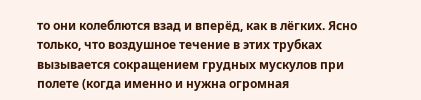то они колеблются взад и вперёд, как в лёгких. Ясно только, что воздушное течение в этих трубках вызывается сокращением грудных мускулов при полете (когда именно и нужна огромная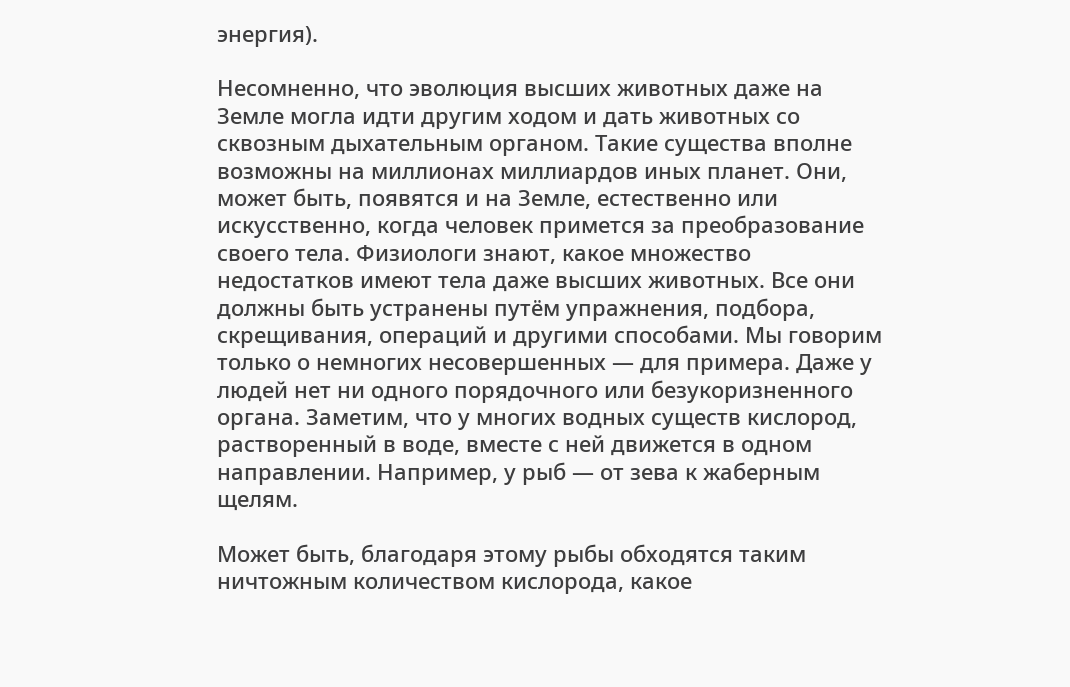энергия).

Несомненно, что эволюция высших животных даже на Земле могла идти другим ходом и дать животных со сквозным дыхательным органом. Такие существа вполне возможны на миллионах миллиардов иных планет. Они, может быть, появятся и на Земле, естественно или искусственно, когда человек примется за преобразование своего тела. Физиологи знают, какое множество недостатков имеют тела даже высших животных. Все они должны быть устранены путём упражнения, подбора, скрещивания, операций и другими способами. Мы говорим только о немногих несовершенных — для примера. Даже у людей нет ни одного порядочного или безукоризненного органа. Заметим, что у многих водных существ кислород, растворенный в воде, вместе с ней движется в одном направлении. Например, у рыб — от зева к жаберным щелям.

Может быть, благодаря этому рыбы обходятся таким ничтожным количеством кислорода, какое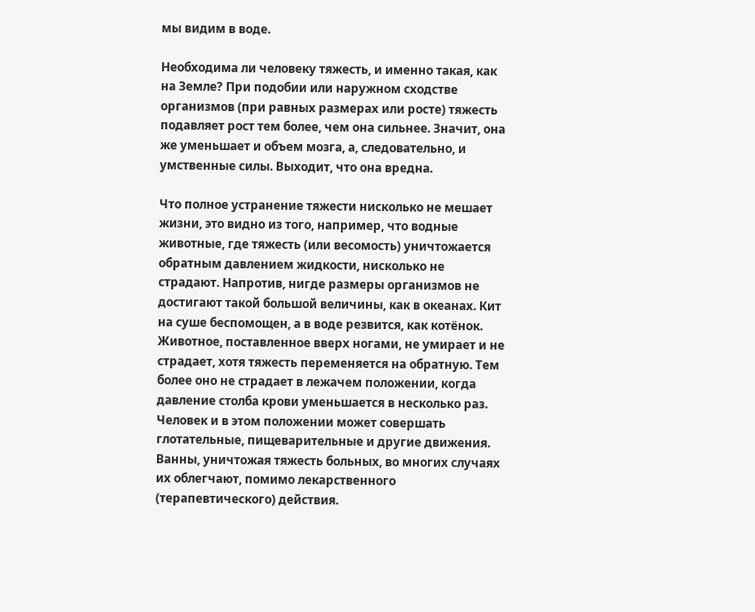мы видим в воде.

Необходима ли человеку тяжесть, и именно такая, как на Земле? При подобии или наружном сходстве организмов (при равных размерах или росте) тяжесть подавляет рост тем более, чем она сильнее. Значит, она же уменьшает и объем мозга, а, следовательно, и умственные силы. Выходит, что она вредна.

Что полное устранение тяжести нисколько не мешает жизни, это видно из того, например, что водные животные, где тяжесть (или весомость) уничтожается обратным давлением жидкости, нисколько не страдают. Напротив, нигде размеры организмов не достигают такой большой величины, как в океанах. Кит на суше беспомощен, а в воде резвится, как котёнок. Животное, поставленное вверх ногами, не умирает и не страдает, хотя тяжесть переменяется на обратную. Тем более оно не страдает в лежачем положении, когда давление столба крови уменьшается в несколько раз. Человек и в этом положении может совершать глотательные, пищеварительные и другие движения. Ванны, уничтожая тяжесть больных, во многих случаях их облегчают, помимо лекарственного (терапевтического) действия.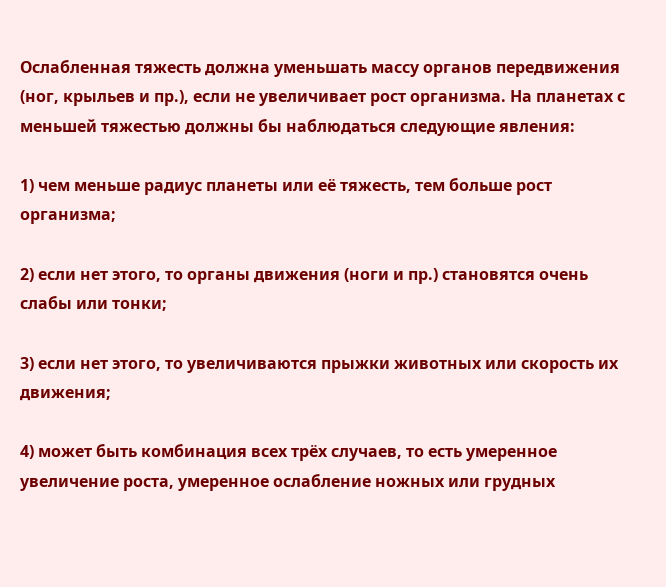Ослабленная тяжесть должна уменьшать массу органов передвижения (ног, крыльев и пр.), если не увеличивает рост организма. На планетах с меньшей тяжестью должны бы наблюдаться следующие явления:

1) чем меньше радиус планеты или её тяжесть, тем больше рост организма;

2) если нет этого, то органы движения (ноги и пр.) становятся очень слабы или тонки;

3) если нет этого, то увеличиваются прыжки животных или скорость их движения;

4) может быть комбинация всех трёх случаев, то есть умеренное увеличение роста, умеренное ослабление ножных или грудных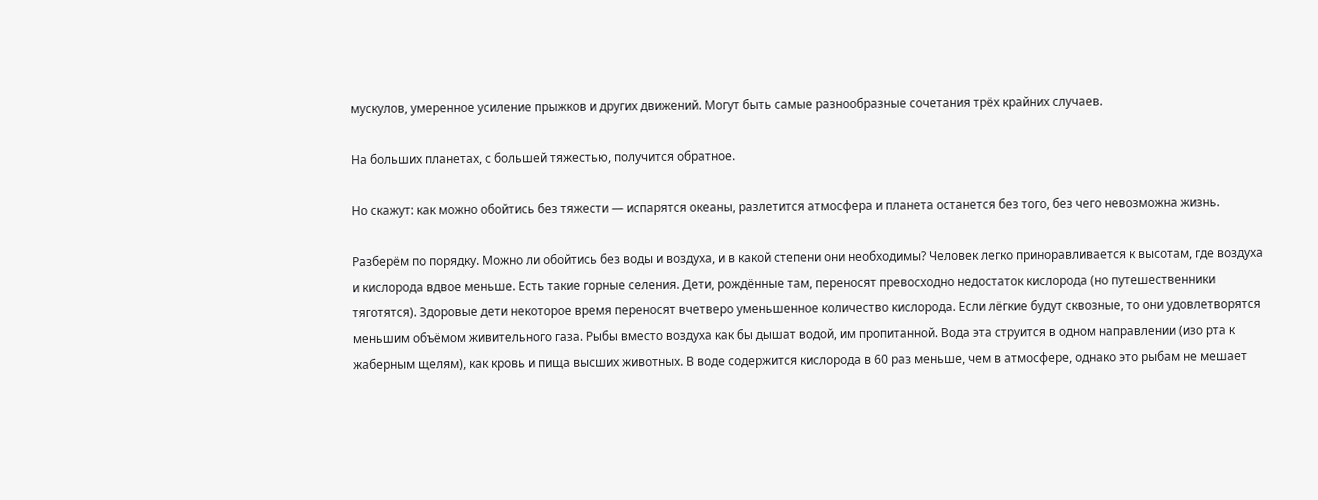мускулов, умеренное усиление прыжков и других движений. Могут быть самые разнообразные сочетания трёх крайних случаев.

На больших планетах, с большей тяжестью, получится обратное.

Но скажут: как можно обойтись без тяжести — испарятся океаны, разлетится атмосфера и планета останется без того, без чего невозможна жизнь.

Разберём по порядку. Можно ли обойтись без воды и воздуха, и в какой степени они необходимы? Человек легко приноравливается к высотам, где воздуха и кислорода вдвое меньше. Есть такие горные селения. Дети, рождённые там, переносят превосходно недостаток кислорода (но путешественники тяготятся). Здоровые дети некоторое время переносят вчетверо уменьшенное количество кислорода. Если лёгкие будут сквозные, то они удовлетворятся меньшим объёмом живительного газа. Рыбы вместо воздуха как бы дышат водой, им пропитанной. Вода эта струится в одном направлении (изо рта к жаберным щелям), как кровь и пища высших животных. В воде содержится кислорода в 60 раз меньше, чем в атмосфере, однако это рыбам не мешает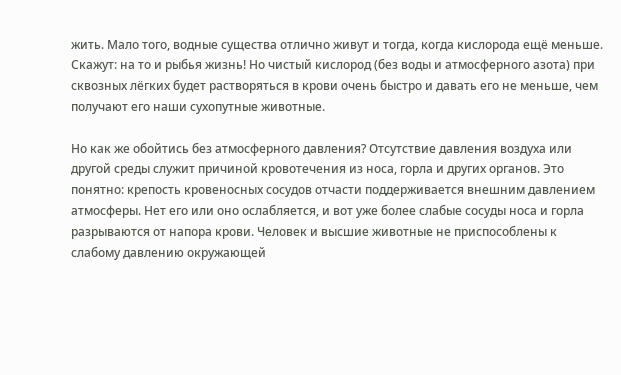жить. Мало того, водные существа отлично живут и тогда, когда кислорода ещё меньше. Скажут: на то и рыбья жизнь! Но чистый кислород (без воды и атмосферного азота) при сквозных лёгких будет растворяться в крови очень быстро и давать его не меньше, чем получают его наши сухопутные животные.

Но как же обойтись без атмосферного давления? Отсутствие давления воздуха или другой среды служит причиной кровотечения из носа, горла и других органов. Это понятно: крепость кровеносных сосудов отчасти поддерживается внешним давлением атмосферы. Нет его или оно ослабляется, и вот уже более слабые сосуды носа и горла разрываются от напора крови. Человек и высшие животные не приспособлены к слабому давлению окружающей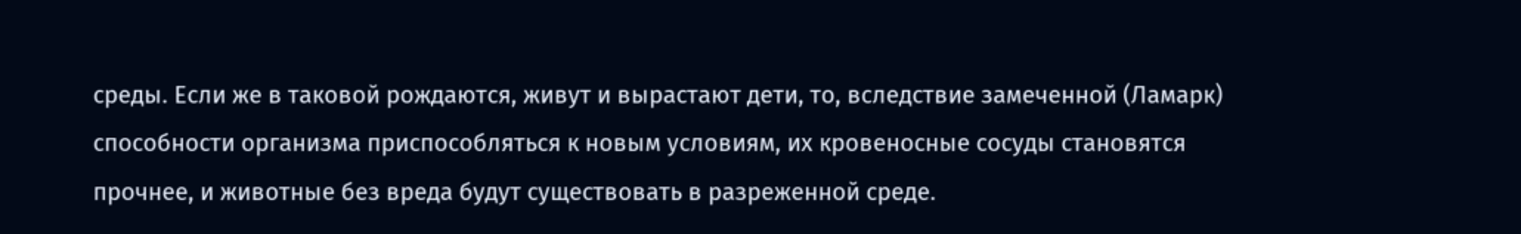среды. Если же в таковой рождаются, живут и вырастают дети, то, вследствие замеченной (Ламарк) способности организма приспособляться к новым условиям, их кровеносные сосуды становятся прочнее, и животные без вреда будут существовать в разреженной среде.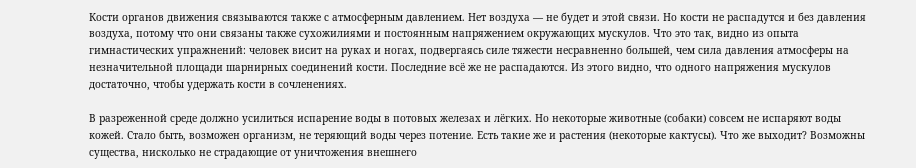Кости органов движения связываются также с атмосферным давлением. Нет воздуха — не будет и этой связи. Но кости не распадутся и без давления воздуха, потому что они связаны также сухожилиями и постоянным напряжением окружающих мускулов. Что это так, видно из опыта гимнастических упражнений: человек висит на руках и ногах, подвергаясь силе тяжести несравненно большей, чем сила давления атмосферы на незначительной площади шарнирных соединений кости. Последние всё же не распадаются. Из этого видно, что одного напряжения мускулов достаточно, чтобы удержать кости в сочленениях.

В разреженной среде должно усилиться испарение воды в потовых железах и лёгких. Но некоторые животные (собаки) совсем не испаряют воды кожей. Стало быть, возможен организм, не теряющий воды через потение. Есть такие же и растения (некоторые кактусы). Что же выходит? Возможны существа, нисколько не страдающие от уничтожения внешнего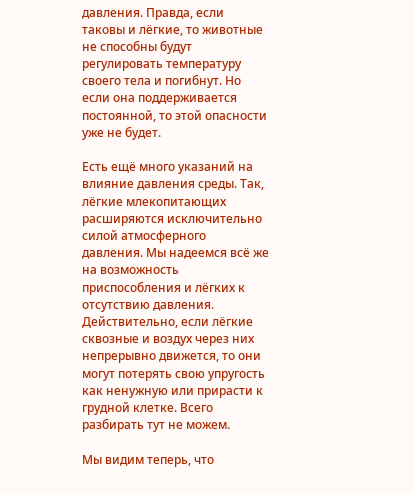давления. Правда, если таковы и лёгкие, то животные не способны будут регулировать температуру своего тела и погибнут. Но если она поддерживается постоянной, то этой опасности уже не будет.

Есть ещё много указаний на влияние давления среды. Так, лёгкие млекопитающих расширяются исключительно силой атмосферного давления. Мы надеемся всё же на возможность приспособления и лёгких к отсутствию давления. Действительно, если лёгкие сквозные и воздух через них непрерывно движется, то они могут потерять свою упругость как ненужную или прирасти к грудной клетке. Всего разбирать тут не можем.

Мы видим теперь, что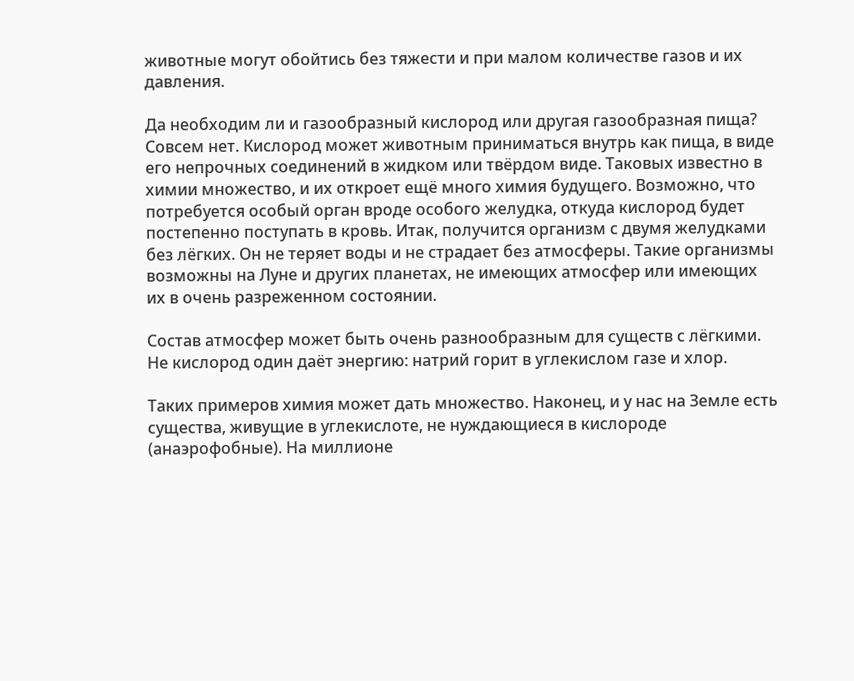животные могут обойтись без тяжести и при малом количестве газов и их давления.

Да необходим ли и газообразный кислород или другая газообразная пища? Совсем нет. Кислород может животным приниматься внутрь как пища, в виде его непрочных соединений в жидком или твёрдом виде. Таковых известно в химии множество, и их откроет ещё много химия будущего. Возможно, что потребуется особый орган вроде особого желудка, откуда кислород будет постепенно поступать в кровь. Итак, получится организм с двумя желудками без лёгких. Он не теряет воды и не страдает без атмосферы. Такие организмы возможны на Луне и других планетах, не имеющих атмосфер или имеющих их в очень разреженном состоянии.

Состав атмосфер может быть очень разнообразным для существ с лёгкими. Не кислород один даёт энергию: натрий горит в углекислом газе и хлор.

Таких примеров химия может дать множество. Наконец, и у нас на Земле есть существа, живущие в углекислоте, не нуждающиеся в кислороде (анаэрофобные). На миллионе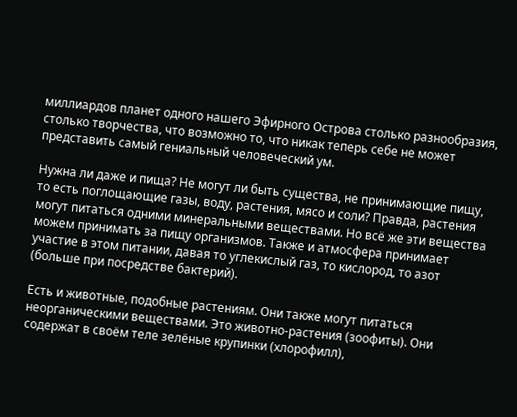миллиардов планет одного нашего Эфирного Острова столько разнообразия, столько творчества, что возможно то, что никак теперь себе не может представить самый гениальный человеческий ум.

Нужна ли даже и пища? Не могут ли быть существа, не принимающие пищу, то есть поглощающие газы, воду, растения, мясо и соли? Правда, растения могут питаться одними минеральными веществами. Но всё же эти вещества можем принимать за пищу организмов. Также и атмосфера принимает участие в этом питании, давая то углекислый газ, то кислород, то азот (больше при посредстве бактерий).

Есть и животные, подобные растениям. Они также могут питаться неорганическими веществами. Это животно-растения (зоофиты). Они содержат в своём теле зелёные крупинки (хлорофилл),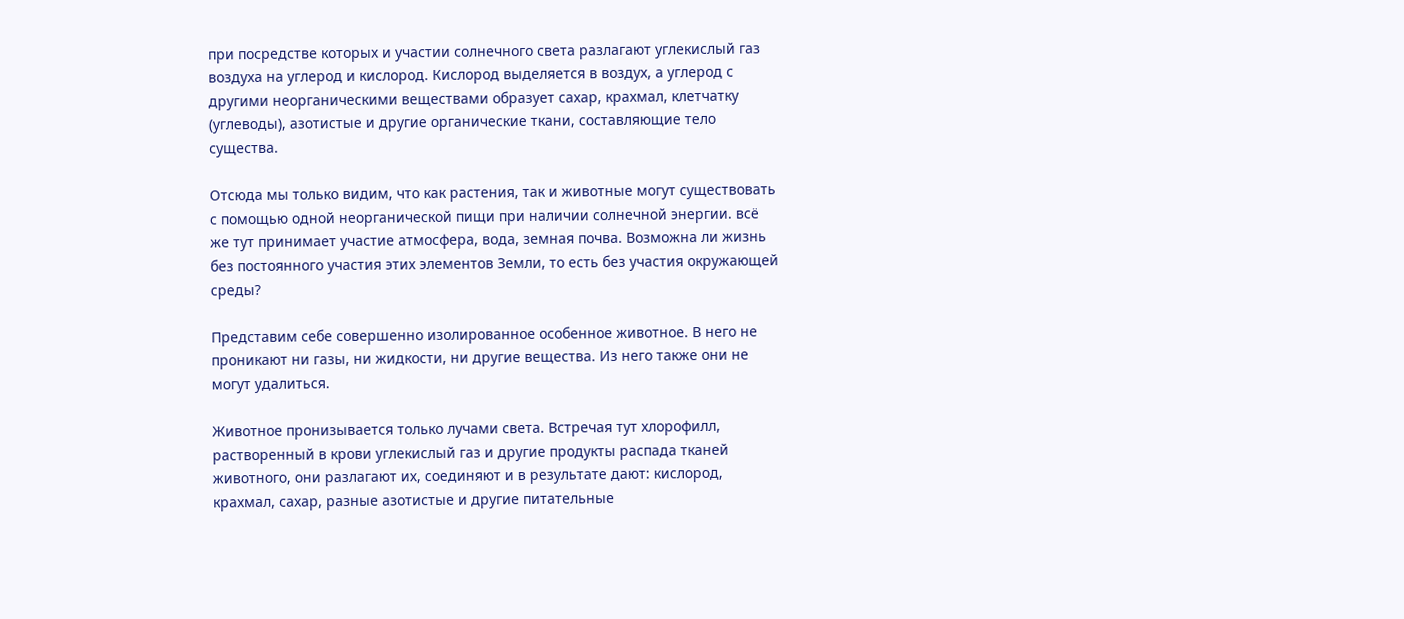при посредстве которых и участии солнечного света разлагают углекислый газ воздуха на углерод и кислород. Кислород выделяется в воздух, а углерод с другими неорганическими веществами образует сахар, крахмал, клетчатку (углеводы), азотистые и другие органические ткани, составляющие тело существа.

Отсюда мы только видим, что как растения, так и животные могут существовать с помощью одной неорганической пищи при наличии солнечной энергии. всё же тут принимает участие атмосфера, вода, земная почва. Возможна ли жизнь без постоянного участия этих элементов Земли, то есть без участия окружающей среды?

Представим себе совершенно изолированное особенное животное. В него не проникают ни газы, ни жидкости, ни другие вещества. Из него также они не могут удалиться.

Животное пронизывается только лучами света. Встречая тут хлорофилл, растворенный в крови углекислый газ и другие продукты распада тканей животного, они разлагают их, соединяют и в результате дают: кислород, крахмал, сахар, разные азотистые и другие питательные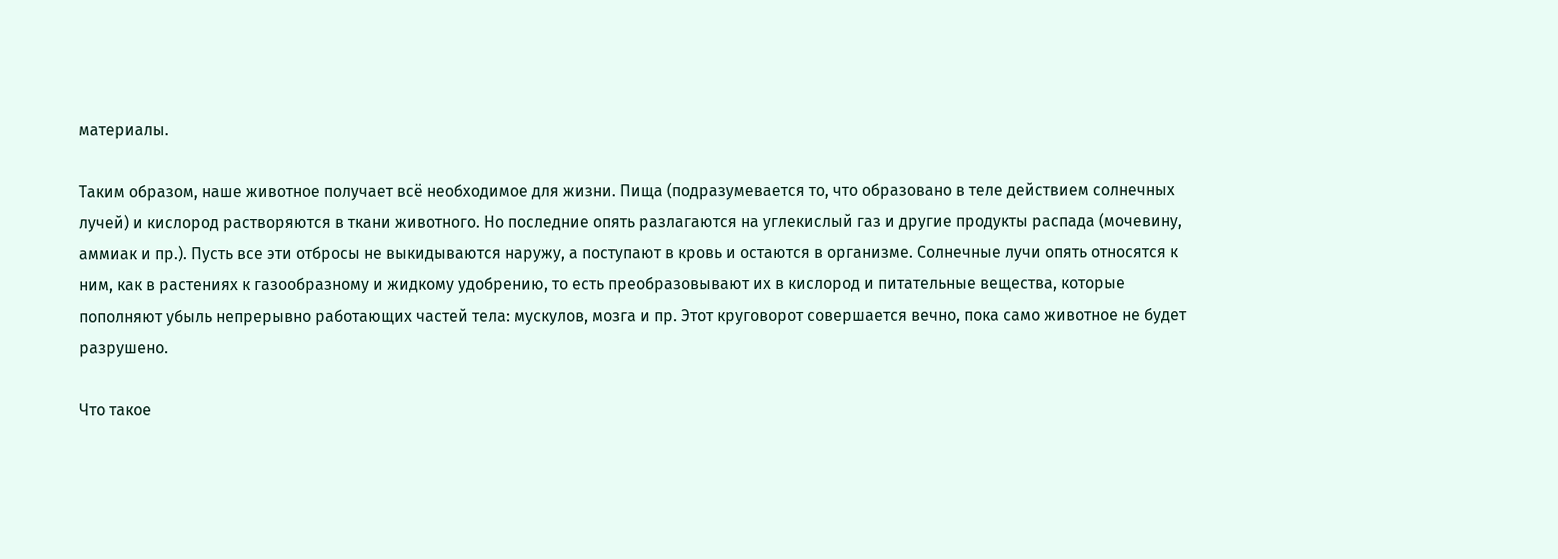материалы.

Таким образом, наше животное получает всё необходимое для жизни. Пища (подразумевается то, что образовано в теле действием солнечных лучей) и кислород растворяются в ткани животного. Но последние опять разлагаются на углекислый газ и другие продукты распада (мочевину, аммиак и пр.). Пусть все эти отбросы не выкидываются наружу, а поступают в кровь и остаются в организме. Солнечные лучи опять относятся к ним, как в растениях к газообразному и жидкому удобрению, то есть преобразовывают их в кислород и питательные вещества, которые пополняют убыль непрерывно работающих частей тела: мускулов, мозга и пр. Этот круговорот совершается вечно, пока само животное не будет разрушено.

Что такое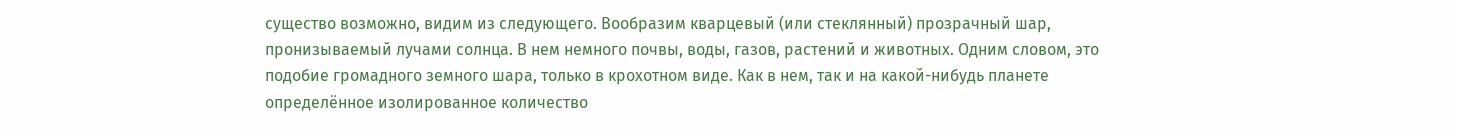существо возможно, видим из следующего. Вообразим кварцевый (или стеклянный) прозрачный шар, пронизываемый лучами солнца. В нем немного почвы, воды, газов, растений и животных. Одним словом, это подобие громадного земного шара, только в крохотном виде. Как в нем, так и на какой-нибудь планете определённое изолированное количество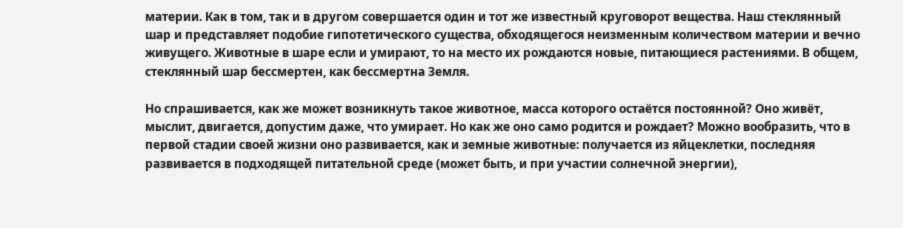материи. Как в том, так и в другом совершается один и тот же известный круговорот вещества. Наш стеклянный шар и представляет подобие гипотетического существа, обходящегося неизменным количеством материи и вечно живущего. Животные в шаре если и умирают, то на место их рождаются новые, питающиеся растениями. В общем, стеклянный шар бессмертен, как бессмертна Земля.

Но спрашивается, как же может возникнуть такое животное, масса которого остаётся постоянной? Оно живёт, мыслит, двигается, допустим даже, что умирает. Но как же оно само родится и рождает? Можно вообразить, что в первой стадии своей жизни оно развивается, как и земные животные: получается из яйцеклетки, последняя развивается в подходящей питательной среде (может быть, и при участии солнечной энергии),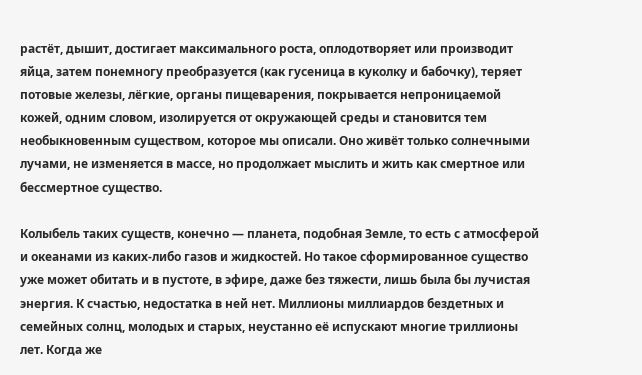растёт, дышит, достигает максимального роста, оплодотворяет или производит яйца, затем понемногу преобразуется (как гусеница в куколку и бабочку), теряет потовые железы, лёгкие, органы пищеварения, покрывается непроницаемой кожей, одним словом, изолируется от окружающей среды и становится тем необыкновенным существом, которое мы описали. Оно живёт только солнечными лучами, не изменяется в массе, но продолжает мыслить и жить как смертное или бессмертное существо.

Колыбель таких существ, конечно — планета, подобная Земле, то есть с атмосферой и океанами из каких-либо газов и жидкостей. Но такое сформированное существо уже может обитать и в пустоте, в эфире, даже без тяжести, лишь была бы лучистая энергия. К счастью, недостатка в ней нет. Миллионы миллиардов бездетных и семейных солнц, молодых и старых, неустанно её испускают многие триллионы лет. Когда же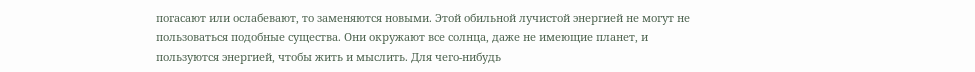погасают или ослабевают, то заменяются новыми. Этой обильной лучистой энергией не могут не пользоваться подобные существа. Они окружают все солнца, даже не имеющие планет, и пользуются энергией, чтобы жить и мыслить. Для чего-нибудь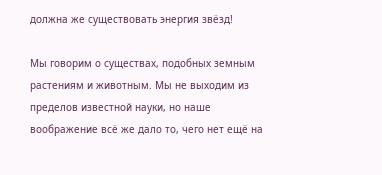должна же существовать энергия звёзд!

Мы говорим о существах, подобных земным растениям и животным. Мы не выходим из пределов известной науки, но наше воображение всё же дало то, чего нет ещё на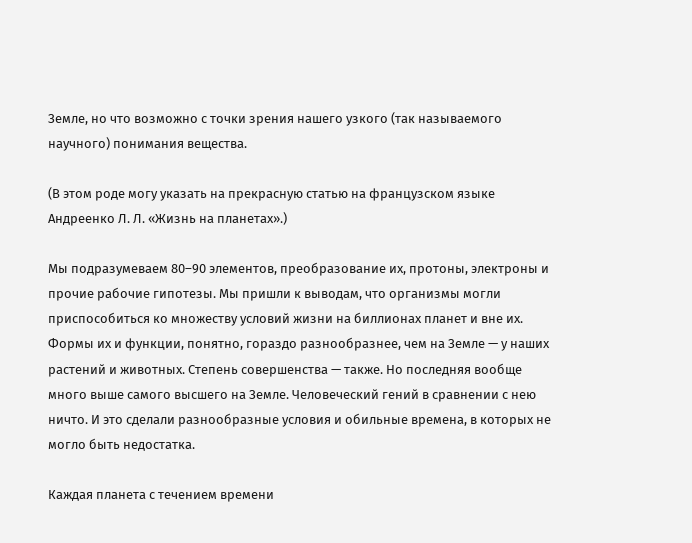Земле, но что возможно с точки зрения нашего узкого (так называемого научного) понимания вещества.

(В этом роде могу указать на прекрасную статью на французском языке Андреенко Л. Л. «Жизнь на планетах».)

Мы подразумеваем 80–90 элементов, преобразование их, протоны, электроны и прочие рабочие гипотезы. Мы пришли к выводам, что организмы могли приспособиться ко множеству условий жизни на биллионах планет и вне их. Формы их и функции, понятно, гораздо разнообразнее, чем на Земле — у наших растений и животных. Степень совершенства — также. Но последняя вообще много выше самого высшего на Земле. Человеческий гений в сравнении с нею ничто. И это сделали разнообразные условия и обильные времена, в которых не могло быть недостатка.

Каждая планета с течением времени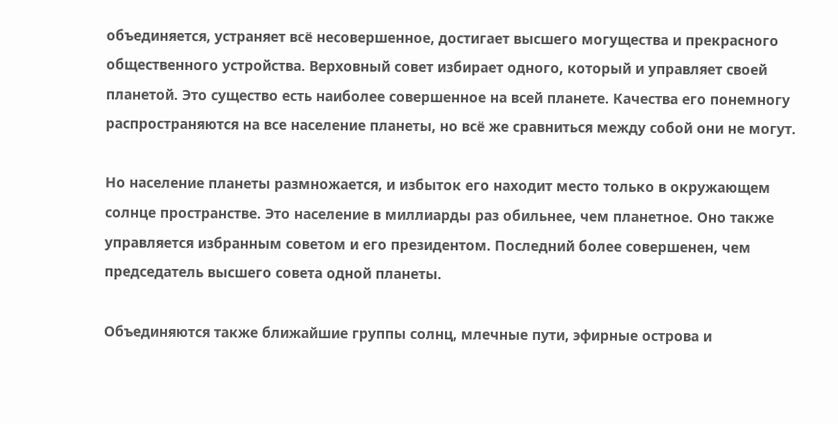объединяется, устраняет всё несовершенное, достигает высшего могущества и прекрасного общественного устройства. Верховный совет избирает одного, который и управляет своей планетой. Это существо есть наиболее совершенное на всей планете. Качества его понемногу распространяются на все население планеты, но всё же сравниться между собой они не могут.

Но население планеты размножается, и избыток его находит место только в окружающем солнце пространстве. Это население в миллиарды раз обильнее, чем планетное. Оно также управляется избранным советом и его президентом. Последний более совершенен, чем председатель высшего совета одной планеты.

Объединяются также ближайшие группы солнц, млечные пути, эфирные острова и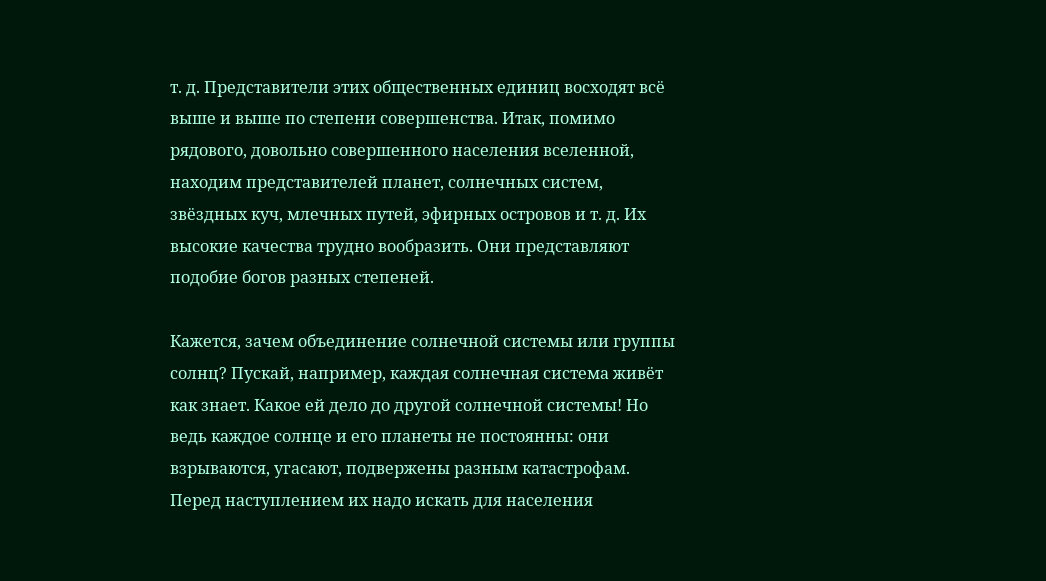т. д. Представители этих общественных единиц восходят всё выше и выше по степени совершенства. Итак, помимо рядового, довольно совершенного населения вселенной, находим представителей планет, солнечных систем, звёздных куч, млечных путей, эфирных островов и т. д. Их высокие качества трудно вообразить. Они представляют подобие богов разных степеней.

Кажется, зачем объединение солнечной системы или группы солнц? Пускай, например, каждая солнечная система живёт как знает. Какое ей дело до другой солнечной системы! Но ведь каждое солнце и его планеты не постоянны: они взрываются, угасают, подвержены разным катастрофам. Перед наступлением их надо искать для населения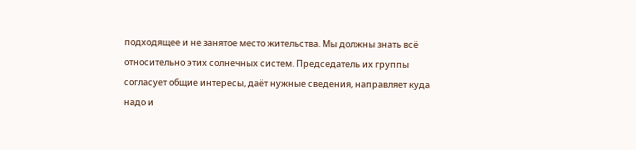подходящее и не занятое место жительства. Мы должны знать всё относительно этих солнечных систем. Председатель их группы согласует общие интересы, даёт нужные сведения, направляет куда надо и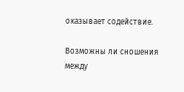оказывает содействие.

Возможны ли сношения между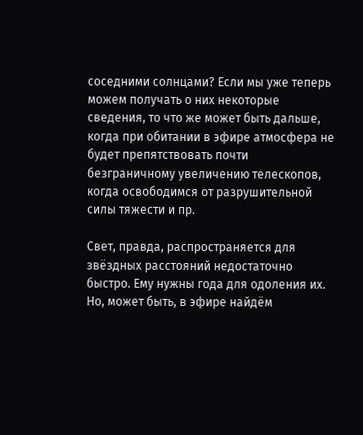соседними солнцами? Если мы уже теперь можем получать о них некоторые сведения, то что же может быть дальше, когда при обитании в эфире атмосфера не будет препятствовать почти безграничному увеличению телескопов, когда освободимся от разрушительной силы тяжести и пр.

Свет, правда, распространяется для звёздных расстояний недостаточно быстро. Ему нужны года для одоления их. Но, может быть, в эфире найдём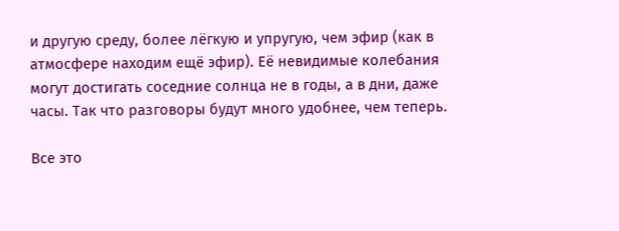и другую среду, более лёгкую и упругую, чем эфир (как в атмосфере находим ещё эфир). Её невидимые колебания могут достигать соседние солнца не в годы, а в дни, даже часы. Так что разговоры будут много удобнее, чем теперь.

Все это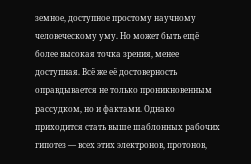земное, доступное простому научному человеческому уму. Но может быть ещё более высокая точка зрения, менее доступная. Всё же её достоверность оправдывается не только проникновенным рассудком, но и фактами. Однако приходится стать выше шаблонных рабочих гипотез — всех этих электронов, протонов,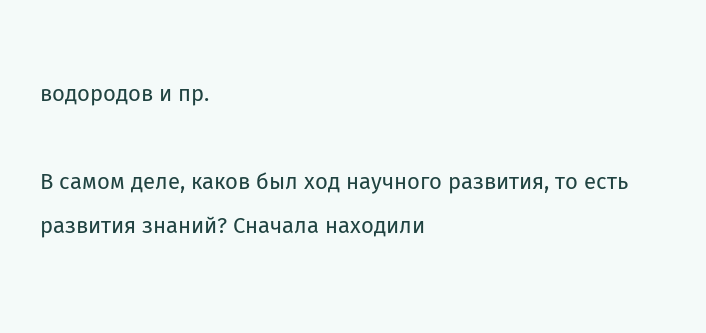водородов и пр.

В самом деле, каков был ход научного развития, то есть развития знаний? Сначала находили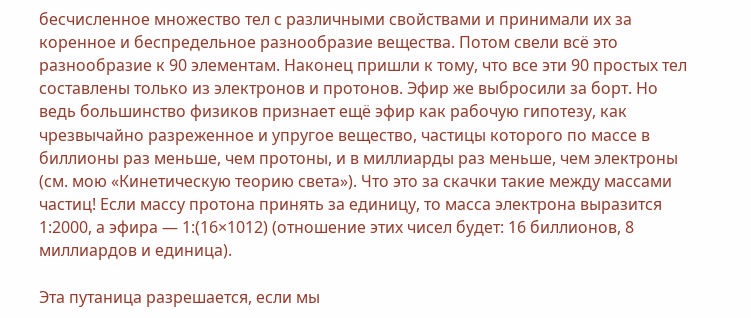бесчисленное множество тел с различными свойствами и принимали их за коренное и беспредельное разнообразие вещества. Потом свели всё это разнообразие к 90 элементам. Наконец пришли к тому, что все эти 90 простых тел составлены только из электронов и протонов. Эфир же выбросили за борт. Но ведь большинство физиков признает ещё эфир как рабочую гипотезу, как чрезвычайно разреженное и упругое вещество, частицы которого по массе в биллионы раз меньше, чем протоны, и в миллиарды раз меньше, чем электроны (см. мою «Кинетическую теорию света»). Что это за скачки такие между массами частиц! Если массу протона принять за единицу, то масса электрона выразится 1:2000, а эфира — 1:(16×1012) (отношение этих чисел будет: 16 биллионов, 8 миллиардов и единица).

Эта путаница разрешается, если мы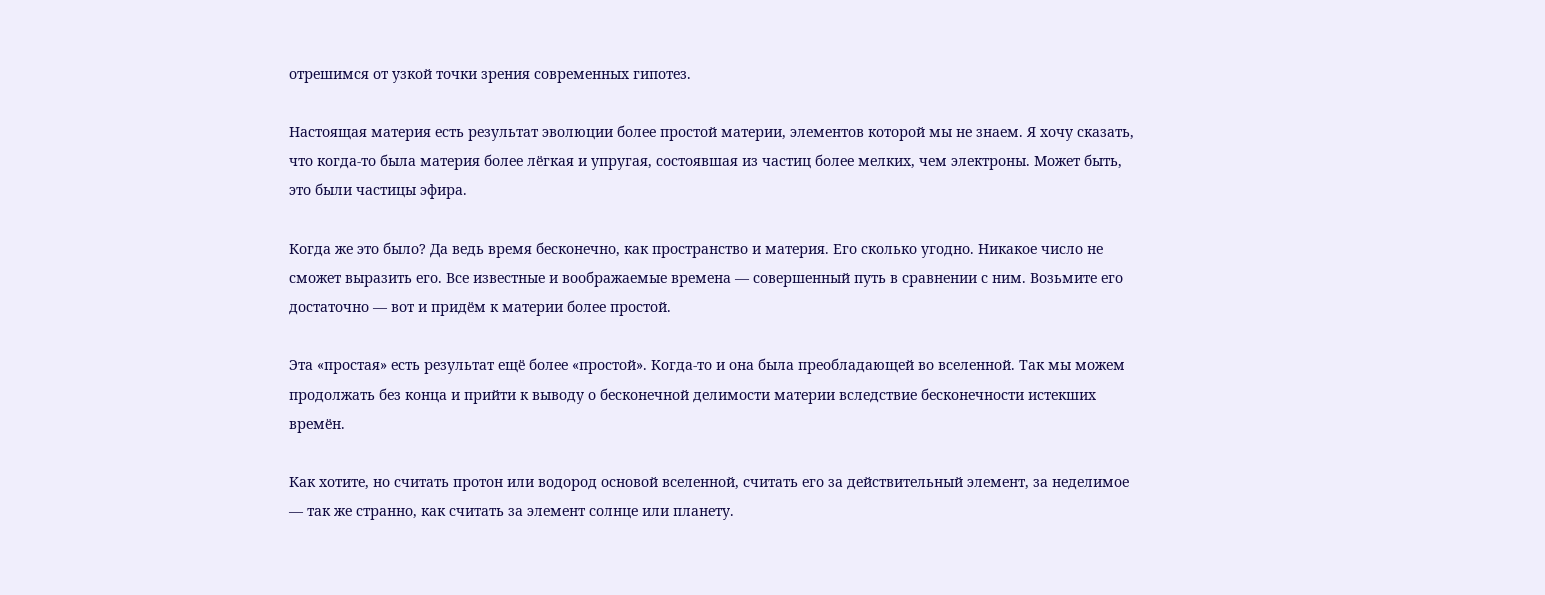отрешимся от узкой точки зрения современных гипотез.

Настоящая материя есть результат эволюции более простой материи, элементов которой мы не знаем. Я хочу сказать, что когда-то была материя более лёгкая и упругая, состоявшая из частиц более мелких, чем электроны. Может быть, это были частицы эфира.

Когда же это было? Да ведь время бесконечно, как пространство и материя. Его сколько угодно. Никакое число не сможет выразить его. Все известные и воображаемые времена — совершенный путь в сравнении с ним. Возьмите его достаточно — вот и придём к материи более простой.

Эта «простая» есть результат ещё более «простой». Когда-то и она была преобладающей во вселенной. Так мы можем продолжать без конца и прийти к выводу о бесконечной делимости материи вследствие бесконечности истекших времён.

Как хотите, но считать протон или водород основой вселенной, считать его за действительный элемент, за неделимое — так же странно, как считать за элемент солнце или планету.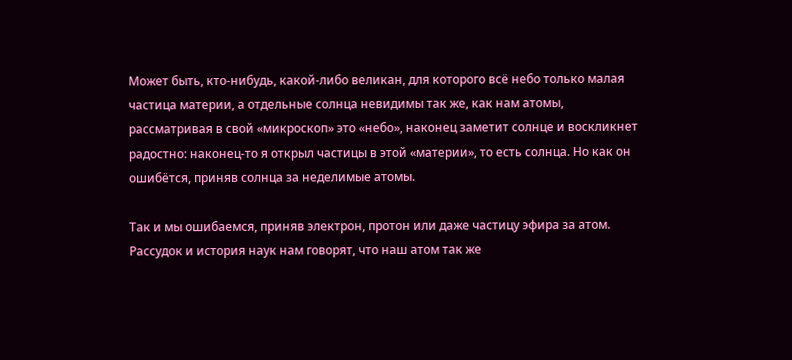Может быть, кто-нибудь, какой-либо великан, для которого всё небо только малая частица материи, а отдельные солнца невидимы так же, как нам атомы, рассматривая в свой «микроскоп» это «небо», наконец заметит солнце и воскликнет радостно: наконец-то я открыл частицы в этой «материи», то есть солнца. Но как он ошибётся, приняв солнца за неделимые атомы.

Так и мы ошибаемся, приняв электрон, протон или даже частицу эфира за атом. Рассудок и история наук нам говорят, что наш атом так же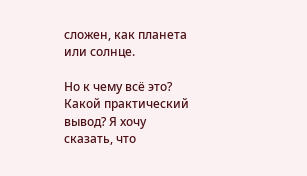сложен, как планета или солнце.

Но к чему всё это? Какой практический вывод? Я хочу сказать, что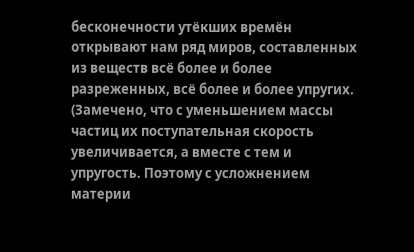бесконечности утёкших времён открывают нам ряд миров, составленных из веществ всё более и более разреженных, всё более и более упругих. (Замечено, что с уменьшением массы частиц их поступательная скорость увеличивается, а вместе с тем и упругость. Поэтому с усложнением материи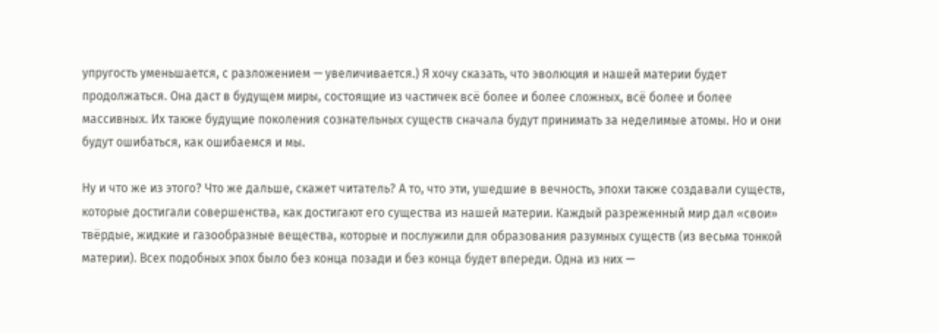упругость уменьшается, с разложением — увеличивается.) Я хочу сказать, что эволюция и нашей материи будет продолжаться. Она даст в будущем миры, состоящие из частичек всё более и более сложных, всё более и более массивных. Их также будущие поколения сознательных существ сначала будут принимать за неделимые атомы. Но и они будут ошибаться, как ошибаемся и мы.

Ну и что же из этого? Что же дальше, скажет читатель? А то, что эти, ушедшие в вечность, эпохи также создавали существ, которые достигали совершенства, как достигают его существа из нашей материи. Каждый разреженный мир дал «свои» твёрдые, жидкие и газообразные вещества, которые и послужили для образования разумных существ (из весьма тонкой материи). Всех подобных эпох было без конца позади и без конца будет впереди. Одна из них —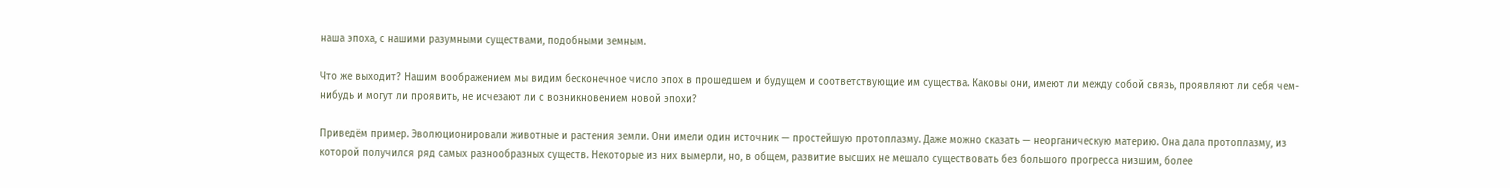наша эпоха, с нашими разумными существами, подобными земным.

Что же выходит? Нашим воображением мы видим бесконечное число эпох в прошедшем и будущем и соответствующие им существа. Каковы они, имеют ли между собой связь, проявляют ли себя чем-нибудь и могут ли проявить, не исчезают ли с возникновением новой эпохи?

Приведём пример. Эволюционировали животные и растения земли. Они имели один источник — простейшую протоплазму. Даже можно сказать — неорганическую материю. Она дала протоплазму, из которой получился ряд самых разнообразных существ. Некоторые из них вымерли, но, в общем, развитие высших не мешало существовать без большого прогресса низшим, более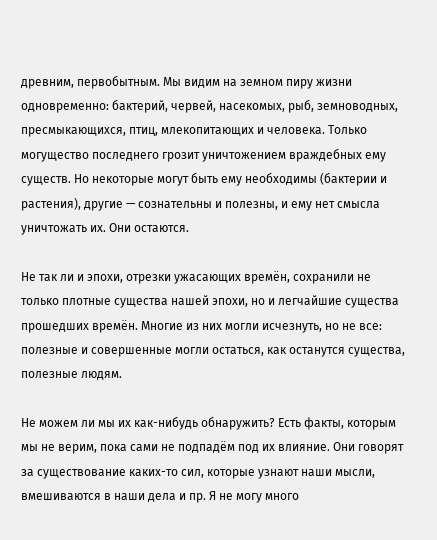древним, первобытным. Мы видим на земном пиру жизни одновременно: бактерий, червей, насекомых, рыб, земноводных, пресмыкающихся, птиц, млекопитающих и человека. Только могущество последнего грозит уничтожением враждебных ему существ. Но некоторые могут быть ему необходимы (бактерии и растения), другие — сознательны и полезны, и ему нет смысла уничтожать их. Они остаются.

Не так ли и эпохи, отрезки ужасающих времён, сохранили не только плотные существа нашей эпохи, но и легчайшие существа прошедших времён. Многие из них могли исчезнуть, но не все: полезные и совершенные могли остаться, как останутся существа, полезные людям.

Не можем ли мы их как-нибудь обнаружить? Есть факты, которым мы не верим, пока сами не подпадём под их влияние. Они говорят за существование каких-то сил, которые узнают наши мысли, вмешиваются в наши дела и пр. Я не могу много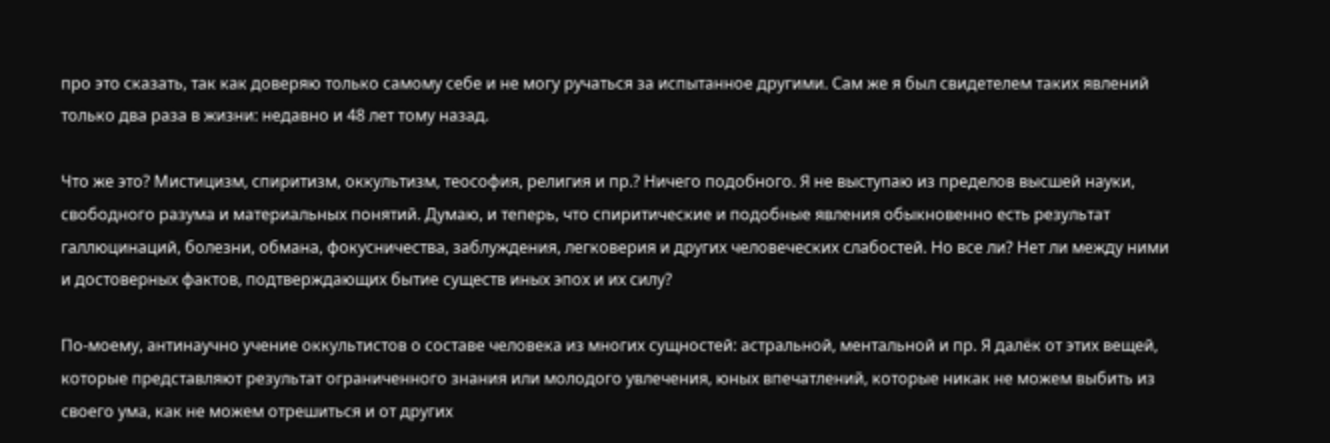про это сказать, так как доверяю только самому себе и не могу ручаться за испытанное другими. Сам же я был свидетелем таких явлений только два раза в жизни: недавно и 48 лет тому назад.

Что же это? Мистицизм, спиритизм, оккультизм, теософия, религия и пр.? Ничего подобного. Я не выступаю из пределов высшей науки, свободного разума и материальных понятий. Думаю, и теперь, что спиритические и подобные явления обыкновенно есть результат галлюцинаций, болезни, обмана, фокусничества, заблуждения, легковерия и других человеческих слабостей. Но все ли? Нет ли между ними и достоверных фактов, подтверждающих бытие существ иных эпох и их силу?

По-моему, антинаучно учение оккультистов о составе человека из многих сущностей: астральной, ментальной и пр. Я далёк от этих вещей, которые представляют результат ограниченного знания или молодого увлечения, юных впечатлений, которые никак не можем выбить из своего ума, как не можем отрешиться и от других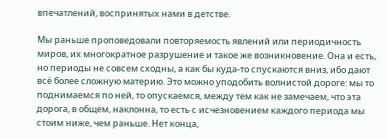впечатлений, воспринятых нами в детстве.

Мы раньше проповедовали повторяемость явлений или периодичность миров, их многократное разрушение и такое же возникновение. Она и есть, но периоды не совсем сходны, а как бы куда-то спускаются вниз, ибо дают всё более сложную материю. Это можно уподобить волнистой дороге: мы то поднимаемся по ней, то опускаемся, между тем как не замечаем, что эта дорога, в общем, наклонна, то есть с исчезновением каждого периода мы стоим ниже, чем раньше. Нет конца,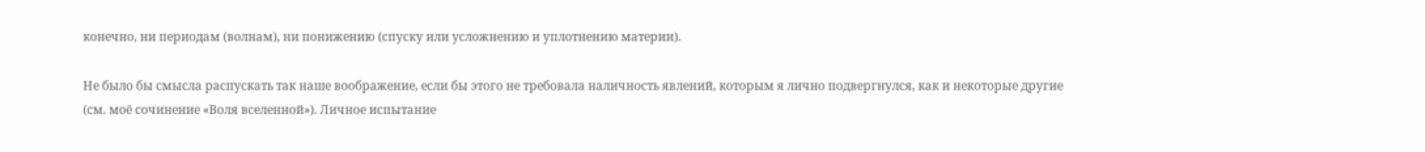конечно, ни периодам (волнам), ни понижению (спуску или усложнению и уплотнению материи).

Не было бы смысла распускать так наше воображение, если бы этого не требовала наличность явлений, которым я лично подвергнулся, как и некоторые другие (см. моё сочинение «Воля вселенной»). Личное испытание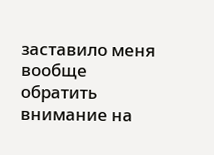заставило меня вообще обратить внимание на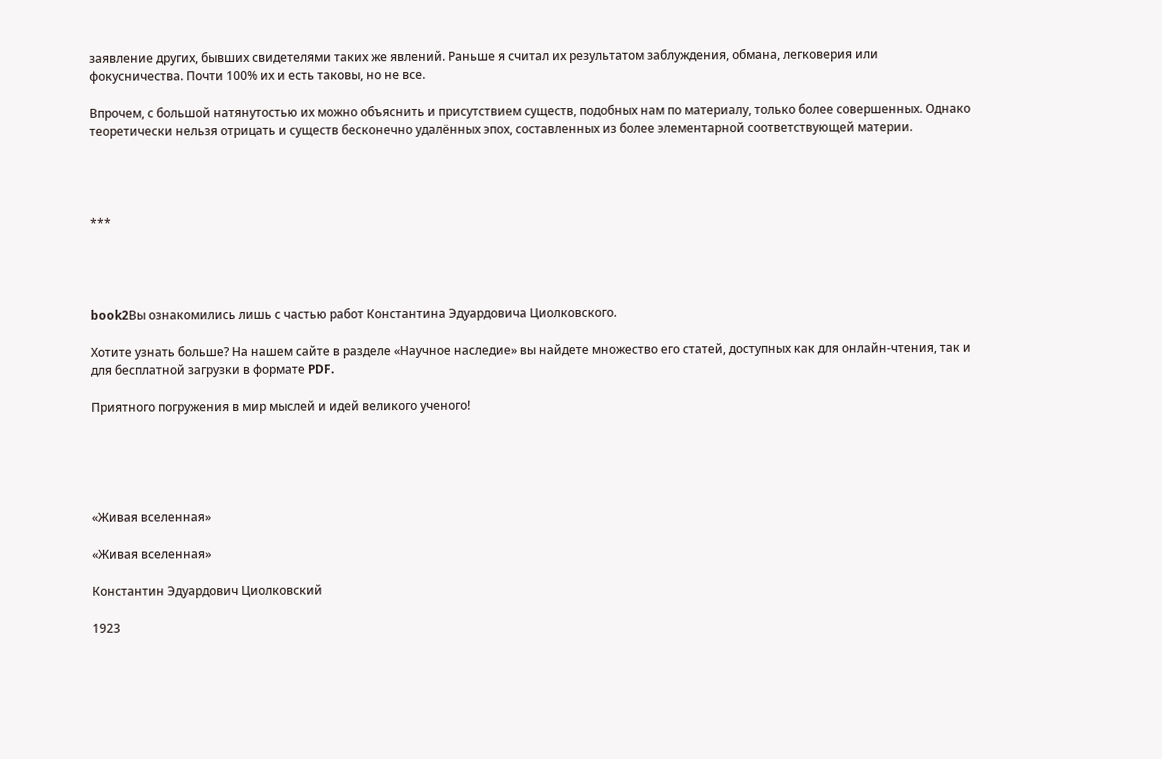заявление других, бывших свидетелями таких же явлений. Раньше я считал их результатом заблуждения, обмана, легковерия или фокусничества. Почти 100% их и есть таковы, но не все.

Впрочем, с большой натянутостью их можно объяснить и присутствием существ, подобных нам по материалу, только более совершенных. Однако теоретически нельзя отрицать и существ бесконечно удалённых эпох, составленных из более элементарной соответствующей материи.




***




book2Вы ознакомились лишь с частью работ Константина Эдуардовича Циолковского.

Хотите узнать больше? На нашем сайте в разделе «Научное наследие» вы найдете множество его статей, доступных как для онлайн-чтения, так и для бесплатной загрузки в формате PDF.

Приятного погружения в мир мыслей и идей великого ученого!





«Живая вселенная»

«Живая вселенная»

Константин Эдуардович Циолковский

1923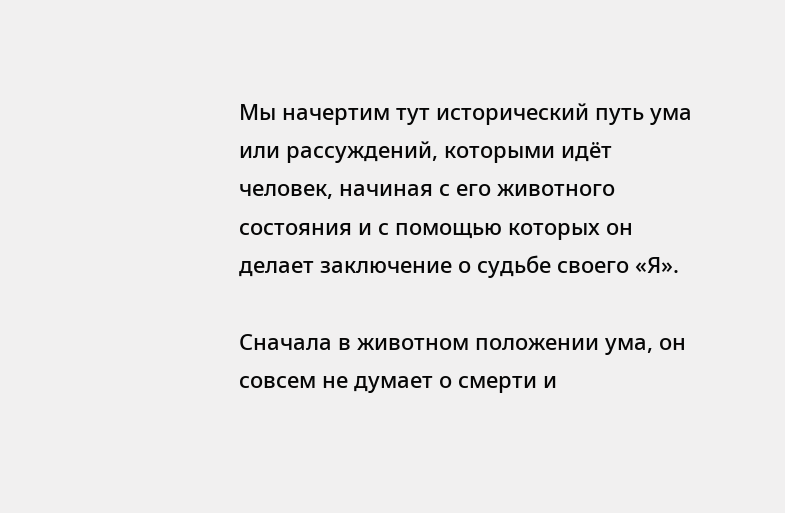Мы начертим тут исторический путь ума или рассуждений, которыми идёт человек, начиная с его животного состояния и с помощью которых он делает заключение о судьбе своего «Я».

Сначала в животном положении ума, он совсем не думает о смерти и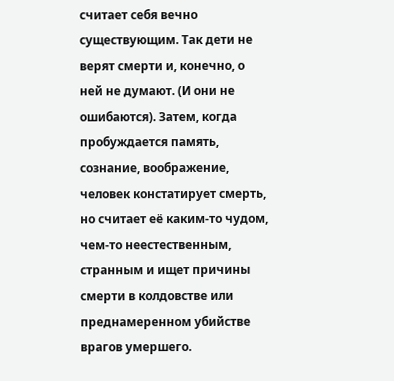считает себя вечно существующим. Так дети не верят смерти и, конечно, о ней не думают. (И они не ошибаются). Затем, когда пробуждается память, сознание, воображение, человек констатирует смерть, но считает её каким-то чудом, чем-то неестественным, странным и ищет причины смерти в колдовстве или преднамеренном убийстве врагов умершего.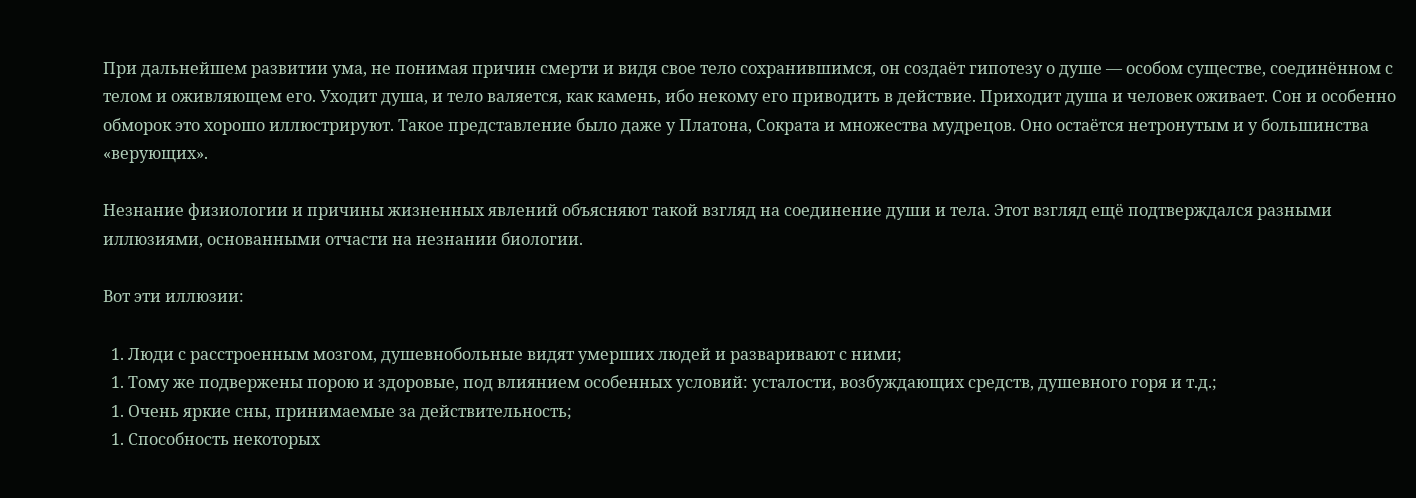При дальнейшем развитии ума, не понимая причин смерти и видя свое тело сохранившимся, он создаёт гипотезу о душе — особом существе, соединённом с телом и оживляющем его. Уходит душа, и тело валяется, как камень, ибо некому его приводить в действие. Приходит душа и человек оживает. Сон и особенно обморок это хорошо иллюстрируют. Такое представление было даже у Платона, Сократа и множества мудрецов. Оно остаётся нетронутым и у большинства «верующих».

Незнание физиологии и причины жизненных явлений объясняют такой взгляд на соединение души и тела. Этот взгляд ещё подтверждался разными иллюзиями, основанными отчасти на незнании биологии.

Вот эти иллюзии:

  1. Люди с расстроенным мозгом, душевнобольные видят умерших людей и разваривают с ними;
  1. Тому же подвержены порою и здоровые, под влиянием особенных условий: усталости, возбуждающих средств, душевного горя и т.д.;
  1. Очень яркие сны, принимаемые за действительность;
  1. Способность некоторых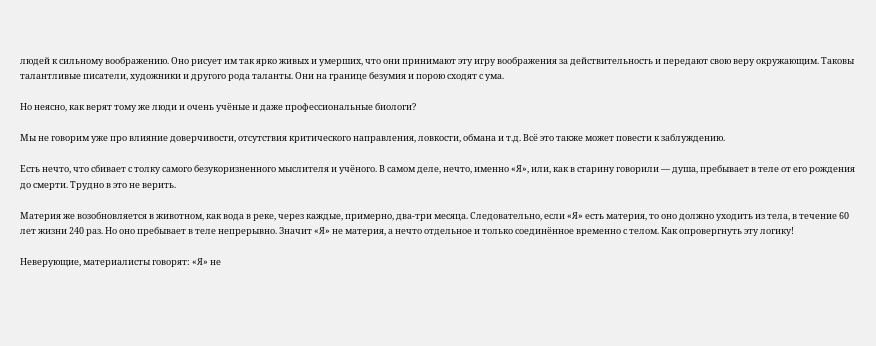людей к сильному воображению. Оно рисует им так ярко живых и умерших, что они принимают эту игру воображения за действительность и передают свою веру окружающим. Таковы талантливые писатели, художники и другого рода таланты. Они на границе безумия и порою сходят с ума.

Но неясно, как верят тому же люди и очень учёные и даже профессиональные биологи?

Мы не говорим уже про влияние доверчивости, отсутствия критического направления, ловкости, обмана и т.д. Всё это также может повести к заблуждению.

Есть нечто, что сбивает с толку самого безукоризненного мыслителя и учёного. В самом деле, нечто, именно «Я», или, как в старину говорили — душа, пребывает в теле от его рождения до смерти. Трудно в это не верить.

Материя же возобновляется в животном, как вода в реке, через каждые, примерно, два-три месяца. Следовательно, если «Я» есть материя, то оно должно уходить из тела, в течение 60 лет жизни 240 раз. Но оно пребывает в теле непрерывно. Значит «Я» не материя, а нечто отдельное и только соединённое временно с телом. Как опровергнуть эту логику!

Неверующие, материалисты говорят: «Я» не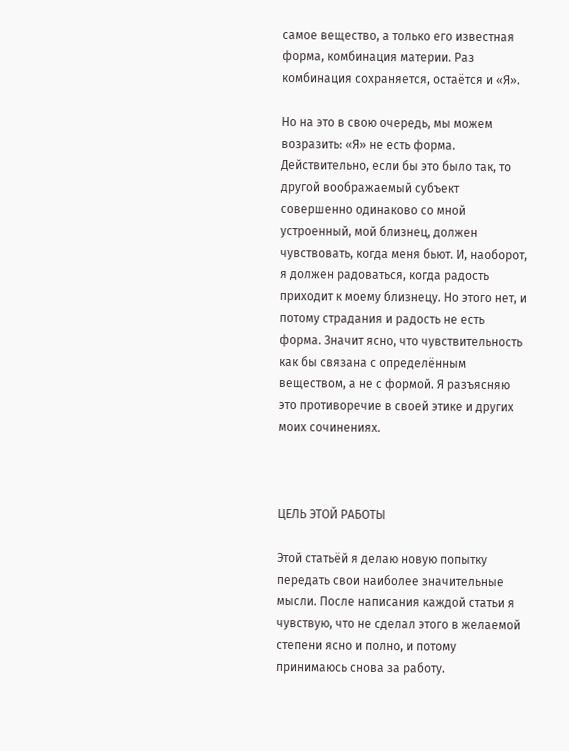самое вещество, а только его известная форма, комбинация материи. Раз комбинация сохраняется, остаётся и «Я».

Но на это в свою очередь, мы можем возразить: «Я» не есть форма. Действительно, если бы это было так, то другой воображаемый субъект совершенно одинаково со мной устроенный, мой близнец, должен чувствовать, когда меня бьют. И, наоборот, я должен радоваться, когда радость приходит к моему близнецу. Но этого нет, и потому страдания и радость не есть форма. Значит ясно, что чувствительность как бы связана с определённым веществом, а не с формой. Я разъясняю это противоречие в своей этике и других моих сочинениях.



ЦЕЛЬ ЭТОЙ РАБОТЫ

Этой статьёй я делаю новую попытку передать свои наиболее значительные мысли. После написания каждой статьи я чувствую, что не сделал этого в желаемой степени ясно и полно, и потому принимаюсь снова за работу.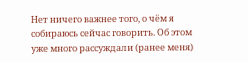Нет ничего важнее того, о чём я собираюсь сейчас говорить. Об этом уже много рассуждали (ранее меня)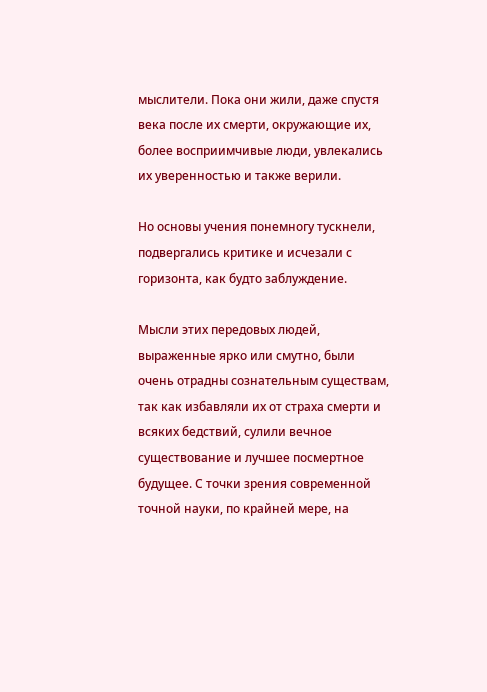мыслители. Пока они жили, даже спустя века после их смерти, окружающие их, более восприимчивые люди, увлекались их уверенностью и также верили.

Но основы учения понемногу тускнели, подвергались критике и исчезали с горизонта, как будто заблуждение.

Мысли этих передовых людей, выраженные ярко или смутно, были очень отрадны сознательным существам, так как избавляли их от страха смерти и всяких бедствий, сулили вечное существование и лучшее посмертное будущее. С точки зрения современной точной науки, по крайней мере, на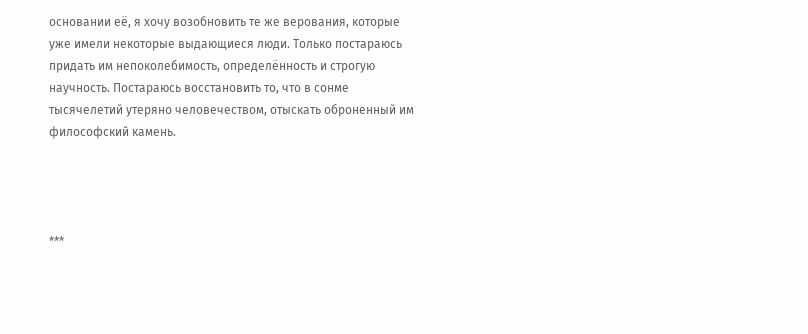основании её, я хочу возобновить те же верования, которые уже имели некоторые выдающиеся люди. Только постараюсь придать им непоколебимость, определённость и строгую научность. Постараюсь восстановить то, что в сонме тысячелетий утеряно человечеством, отыскать оброненный им философский камень.




***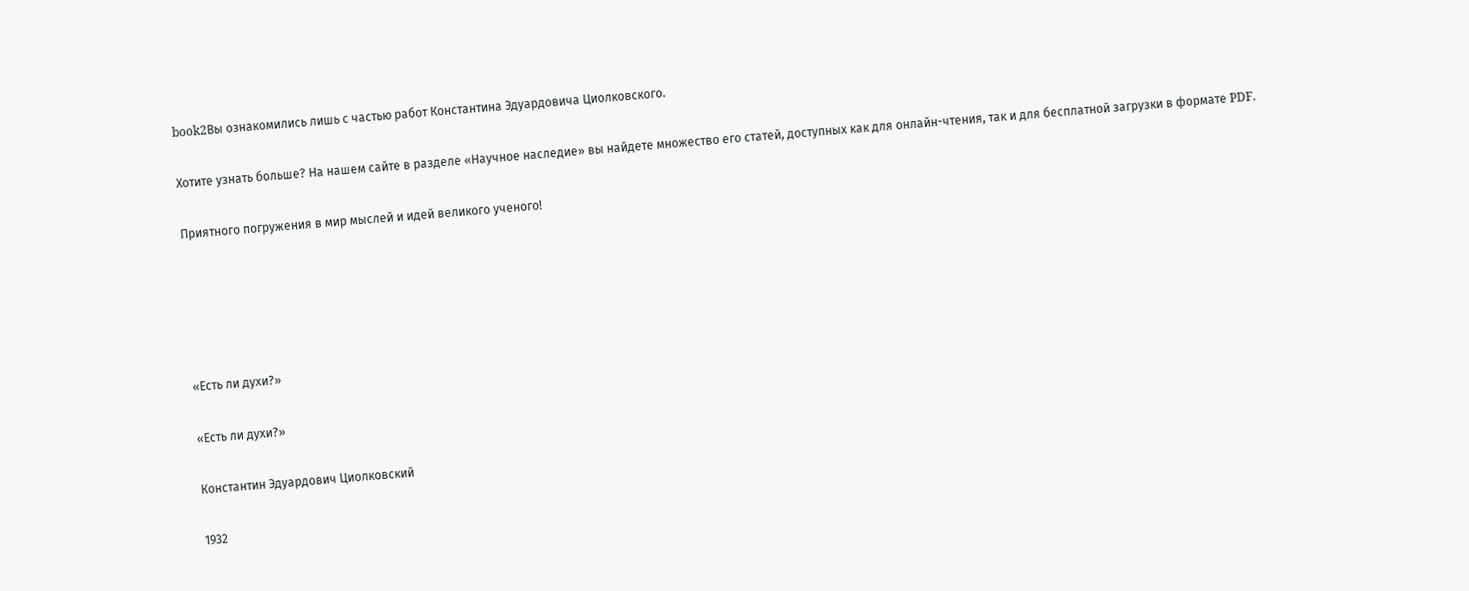book2Вы ознакомились лишь с частью работ Константина Эдуардовича Циолковского.

Хотите узнать больше? На нашем сайте в разделе «Научное наследие» вы найдете множество его статей, доступных как для онлайн-чтения, так и для бесплатной загрузки в формате PDF.

Приятного погружения в мир мыслей и идей великого ученого!





«Есть ли духи?»

«Есть ли духи?»

Константин Эдуардович Циолковский

1932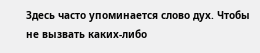Здесь часто упоминается слово дух. Чтобы не вызвать каких-либо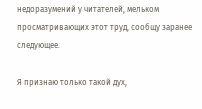недоразумений у читателей, мельком просматривающих этот труд, сообщу заранее следующее.

Я признаю только такой дух,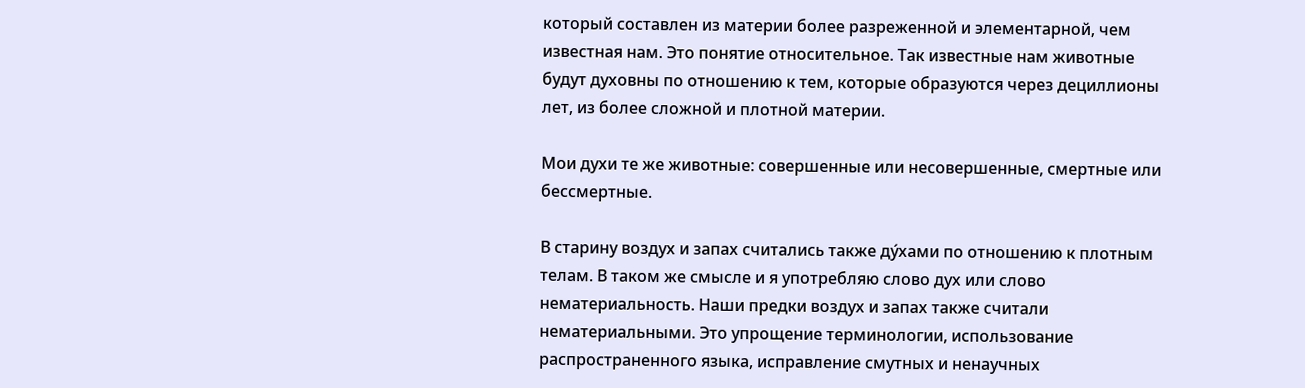который составлен из материи более разреженной и элементарной, чем известная нам. Это понятие относительное. Так известные нам животные будут духовны по отношению к тем, которые образуются через дециллионы лет, из более сложной и плотной материи.

Мои духи те же животные: совершенные или несовершенные, смертные или бессмертные.

В старину воздух и запах считались также ду́хами по отношению к плотным телам. В таком же смысле и я употребляю слово дух или слово нематериальность. Наши предки воздух и запах также считали нематериальными. Это упрощение терминологии, использование распространенного языка, исправление смутных и ненаучных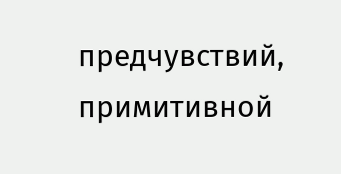предчувствий, примитивной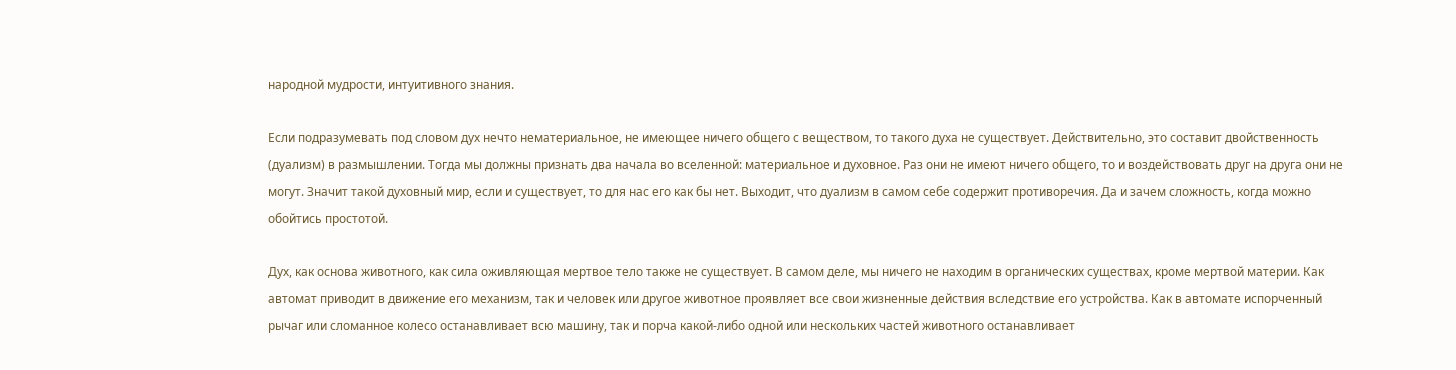народной мудрости, интуитивного знания.

Если подразумевать под словом дух нечто нематериальное, не имеющее ничего общего с веществом, то такого духа не существует. Действительно, это составит двойственность (дуализм) в размышлении. Тогда мы должны признать два начала во вселенной: материальное и духовное. Раз они не имеют ничего общего, то и воздействовать друг на друга они не могут. Значит такой духовный мир, если и существует, то для нас его как бы нет. Выходит, что дуализм в самом себе содержит противоречия. Да и зачем сложность, когда можно обойтись простотой.

Дух, как основа животного, как сила оживляющая мертвое тело также не существует. В самом деле, мы ничего не находим в органических существах, кроме мертвой материи. Как автомат приводит в движение его механизм, так и человек или другое животное проявляет все свои жизненные действия вследствие его устройства. Как в автомате испорченный рычаг или сломанное колесо останавливает всю машину, так и порча какой-либо одной или нескольких частей животного останавливает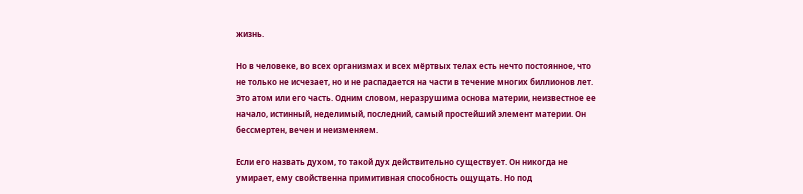жизнь.

Но в человеке, во всех организмах и всех мёртвых телах есть нечто постоянное, что не только не исчезает, но и не распадается на части в течение многих биллионов лет. Это атом или его часть. Одним словом, неразрушима основа материи, неизвестное ее начало, истинный, неделимый, последний, самый простейший элемент материи. Он бессмертен, вечен и неизменяем.

Если его назвать духом, то такой дух действительно существует. Он никогда не умирает, ему свойственна примитивная способность ощущать. Но под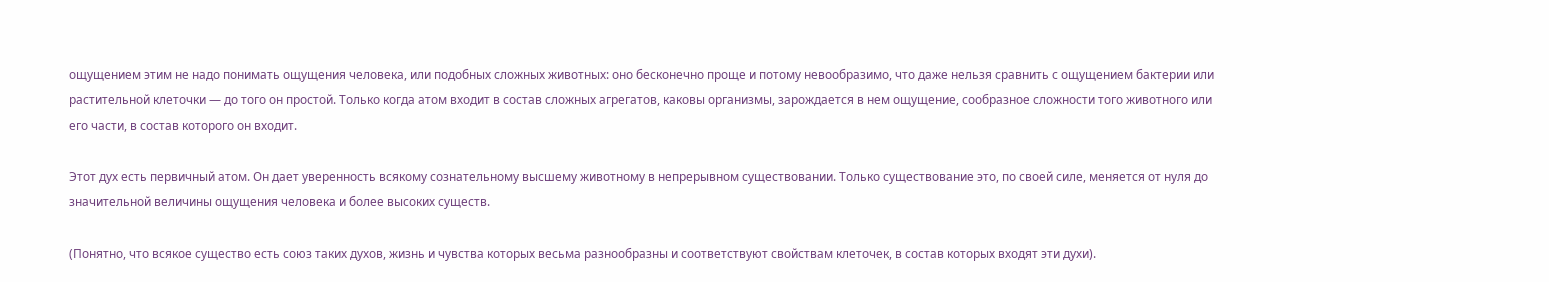ощущением этим не надо понимать ощущения человека, или подобных сложных животных: оно бесконечно проще и потому невообразимо, что даже нельзя сравнить с ощущением бактерии или растительной клеточки — до того он простой. Только когда атом входит в состав сложных агрегатов, каковы организмы, зарождается в нем ощущение, сообразное сложности того животного или его части, в состав которого он входит.

Этот дух есть первичный атом. Он дает уверенность всякому сознательному высшему животному в непрерывном существовании. Только существование это, по своей силе, меняется от нуля до значительной величины ощущения человека и более высоких существ.

(Понятно, что всякое существо есть союз таких духов, жизнь и чувства которых весьма разнообразны и соответствуют свойствам клеточек, в состав которых входят эти духи).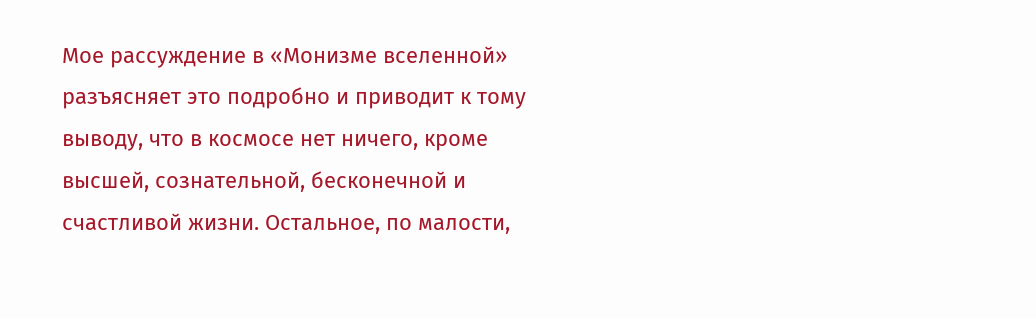Мое рассуждение в «Монизме вселенной» разъясняет это подробно и приводит к тому выводу, что в космосе нет ничего, кроме высшей, сознательной, бесконечной и счастливой жизни. Остальное, по малости,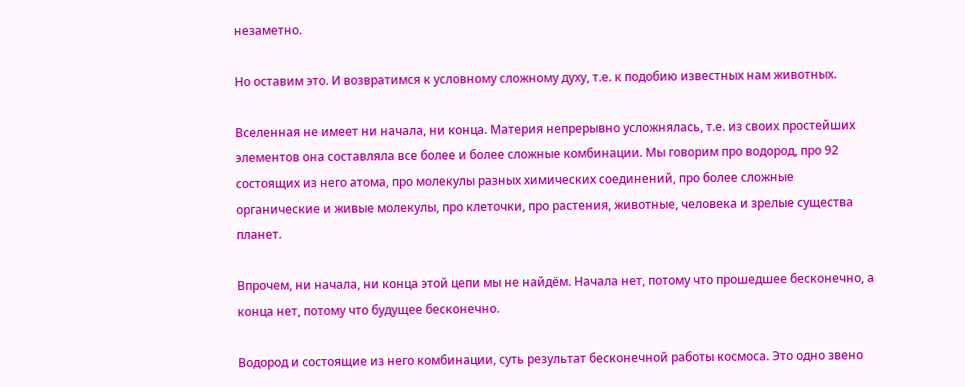незаметно.

Но оставим это. И возвратимся к условному сложному духу, т.е. к подобию известных нам животных.

Вселенная не имеет ни начала, ни конца. Материя непрерывно усложнялась, т.е. из своих простейших элементов она составляла все более и более сложные комбинации. Мы говорим про водород, про 92 состоящих из него атома, про молекулы разных химических соединений, про более сложные органические и живые молекулы, про клеточки, про растения, животные, человека и зрелые существа планет.

Впрочем, ни начала, ни конца этой цепи мы не найдём. Начала нет, потому что прошедшее бесконечно, а конца нет, потому что будущее бесконечно.

Водород и состоящие из него комбинации, суть результат бесконечной работы космоса. Это одно звено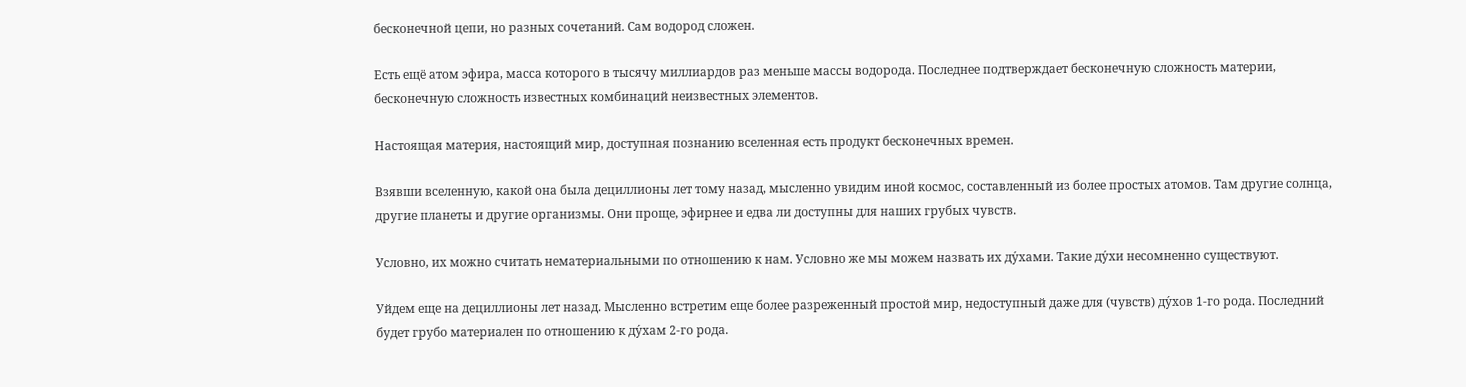бесконечной цепи, но разных сочетаний. Сам водород сложен.

Есть ещё атом эфира, масса которого в тысячу миллиардов раз меньше массы водорода. Последнее подтверждает бесконечную сложность материи, бесконечную сложность известных комбинаций неизвестных элементов.

Настоящая материя, настоящий мир, доступная познанию вселенная есть продукт бесконечных времен.

Взявши вселенную, какой она была дециллионы лет тому назад, мысленно увидим иной космос, составленный из более простых атомов. Там другие солнца, другие планеты и другие организмы. Они проще, эфирнее и едва ли доступны для наших грубых чувств.

Условно, их можно считать нематериальными по отношению к нам. Условно же мы можем назвать их ду́хами. Такие ду́хи несомненно существуют.

Уйдем еще на дециллионы лет назад. Мысленно встретим еще более разреженный простой мир, недоступный даже для (чувств) ду́хов 1-го рода. Последний будет грубо материален по отношению к ду́хам 2-го рода.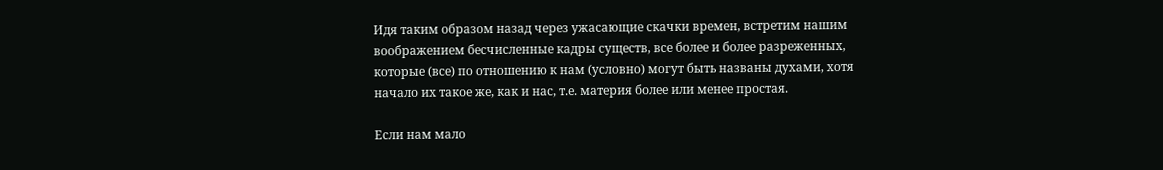Идя таким образом назад через ужасающие скачки времен, встретим нашим воображением бесчисленные кадры существ, все более и более разреженных, которые (все) по отношению к нам (условно) могут быть названы духами, хотя начало их такое же, как и нас, т.е. материя более или менее простая.

Если нам мало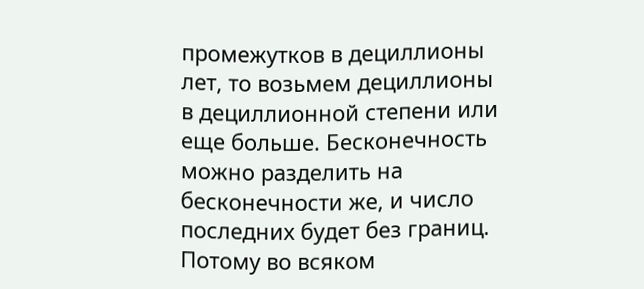промежутков в дециллионы лет, то возьмем дециллионы в дециллионной степени или еще больше. Бесконечность можно разделить на бесконечности же, и число последних будет без границ. Потому во всяком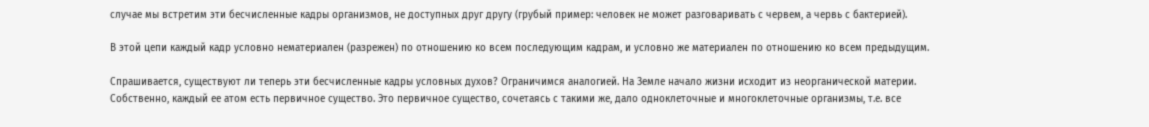случае мы встретим эти бесчисленные кадры организмов, не доступных друг другу (грубый пример: человек не может разговаривать с червем, а червь с бактерией).

В этой цепи каждый кадр условно нематериален (разрежен) по отношению ко всем последующим кадрам, и условно же материален по отношению ко всем предыдущим.

Спрашивается, существуют ли теперь эти бесчисленные кадры условных духов? Ограничимся аналогией. На Земле начало жизни исходит из неорганической материи. Собственно, каждый ее атом есть первичное существо. Это первичное существо, сочетаясь с такими же, дало одноклеточные и многоклеточные организмы, т.е. все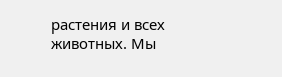растения и всех животных. Мы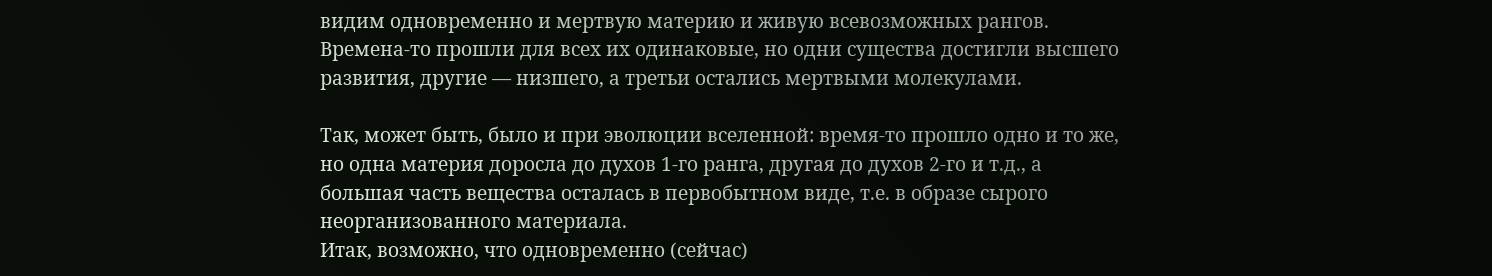видим одновременно и мертвую материю и живую всевозможных рангов. Времена-то прошли для всех их одинаковые, но одни существа достигли высшего развития, другие — низшего, а третьи остались мертвыми молекулами.

Так, может быть, было и при эволюции вселенной: время-то прошло одно и то же, но одна материя доросла до духов 1-го ранга, другая до духов 2-го и т.д., а большая часть вещества осталась в первобытном виде, т.е. в образе сырого неорганизованного материала.
Итак, возможно, что одновременно (сейчас)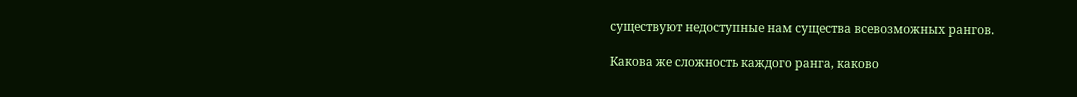существуют недоступные нам существа всевозможных рангов.

Какова же сложность каждого ранга, каково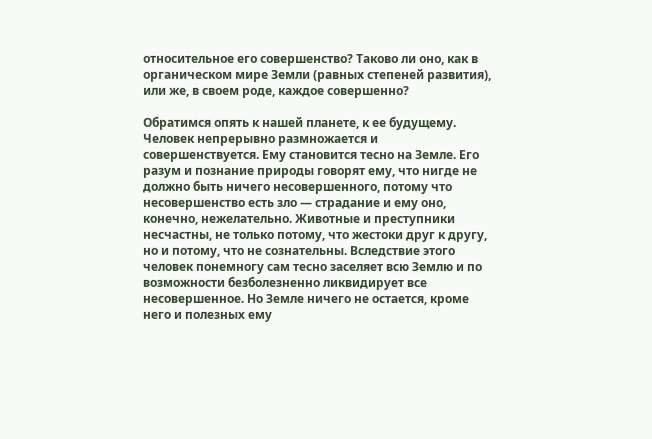относительное его совершенство? Таково ли оно, как в органическом мире Земли (равных степеней развития), или же, в своем роде, каждое совершенно?

Обратимся опять к нашей планете, к ее будущему. Человек непрерывно размножается и совершенствуется. Ему становится тесно на Земле. Его разум и познание природы говорят ему, что нигде не должно быть ничего несовершенного, потому что несовершенство есть зло — страдание и ему оно, конечно, нежелательно. Животные и преступники несчастны, не только потому, что жестоки друг к другу, но и потому, что не сознательны. Вследствие этого человек понемногу сам тесно заселяет всю Землю и по возможности безболезненно ликвидирует все несовершенное. Но Земле ничего не остается, кроме него и полезных ему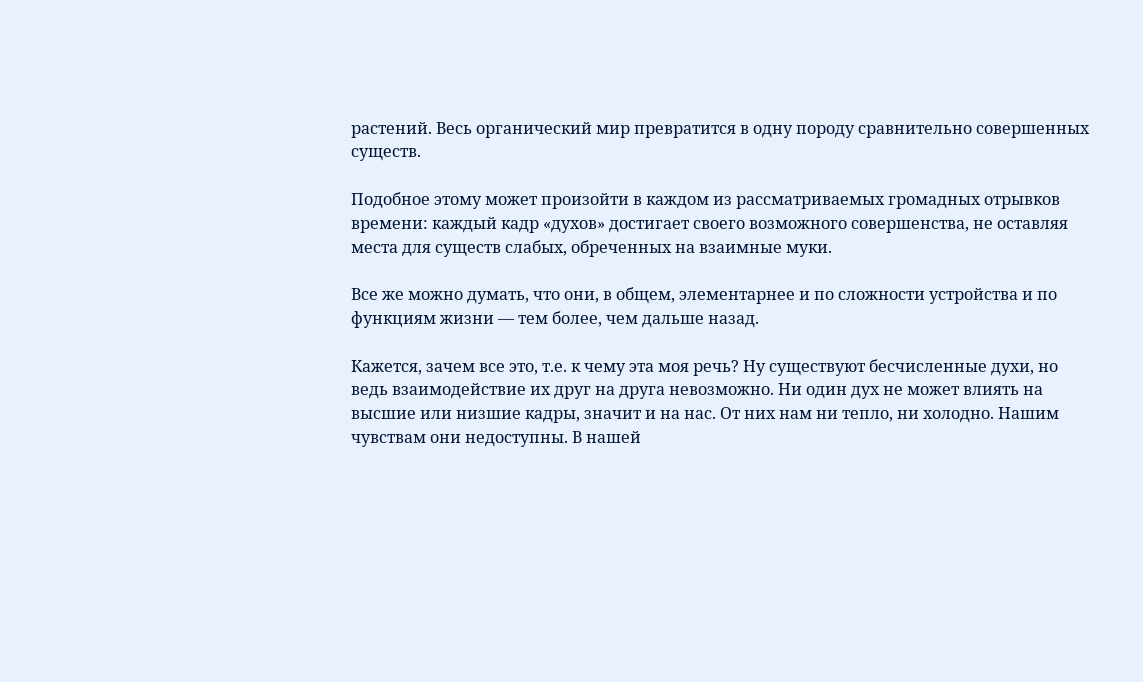растений. Весь органический мир превратится в одну породу сравнительно совершенных существ.

Подобное этому может произойти в каждом из рассматриваемых громадных отрывков времени: каждый кадр «духов» достигает своего возможного совершенства, не оставляя места для существ слабых, обреченных на взаимные муки.

Все же можно думать, что они, в общем, элементарнее и по сложности устройства и по функциям жизни — тем более, чем дальше назад.

Кажется, зачем все это, т.е. к чему эта моя речь? Ну существуют бесчисленные духи, но ведь взаимодействие их друг на друга невозможно. Ни один дух не может влиять на высшие или низшие кадры, значит и на нас. От них нам ни тепло, ни холодно. Нашим чувствам они недоступны. В нашей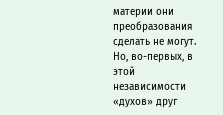материи они преобразования сделать не могут. Но, во-первых, в этой независимости «духов» друг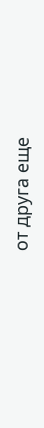от друга еще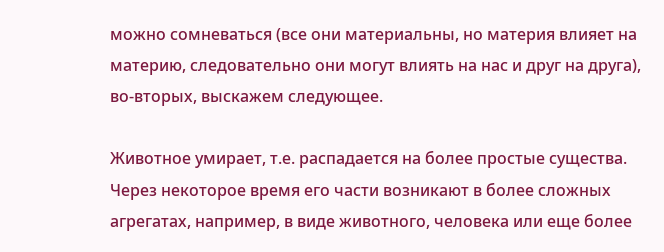можно сомневаться (все они материальны, но материя влияет на материю, следовательно они могут влиять на нас и друг на друга), во-вторых, выскажем следующее.

Животное умирает, т.е. распадается на более простые существа. Через некоторое время его части возникают в более сложных агрегатах, например, в виде животного, человека или еще более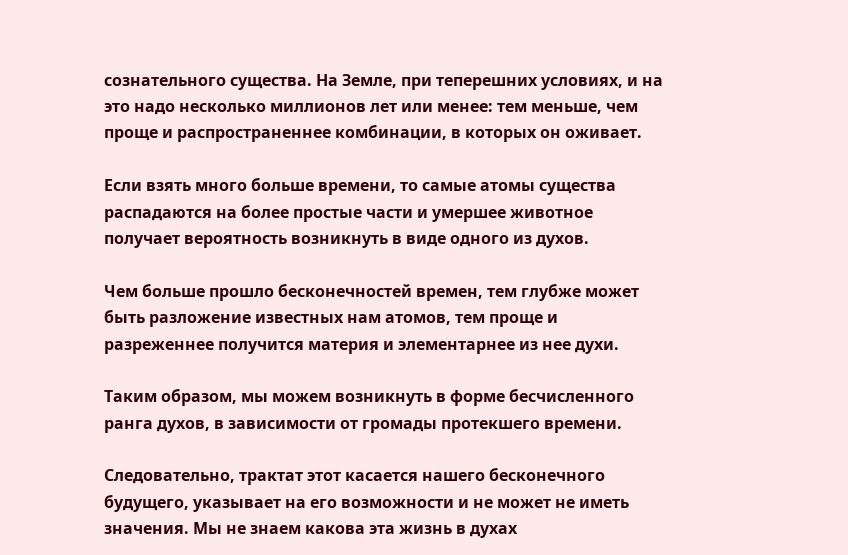сознательного существа. На Земле, при теперешних условиях, и на это надо несколько миллионов лет или менее: тем меньше, чем проще и распространеннее комбинации, в которых он оживает.

Если взять много больше времени, то самые атомы существа распадаются на более простые части и умершее животное получает вероятность возникнуть в виде одного из духов.

Чем больше прошло бесконечностей времен, тем глубже может быть разложение известных нам атомов, тем проще и разреженнее получится материя и элементарнее из нее духи.

Таким образом, мы можем возникнуть в форме бесчисленного ранга духов, в зависимости от громады протекшего времени.

Следовательно, трактат этот касается нашего бесконечного будущего, указывает на его возможности и не может не иметь значения. Мы не знаем какова эта жизнь в духах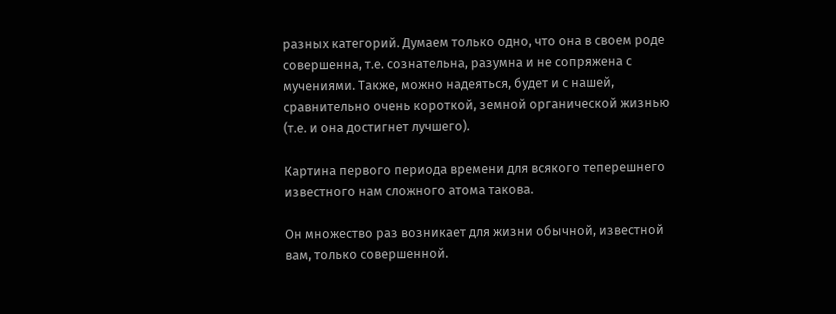разных категорий. Думаем только одно, что она в своем роде совершенна, т.е. сознательна, разумна и не сопряжена с мучениями. Также, можно надеяться, будет и с нашей, сравнительно очень короткой, земной органической жизнью (т.е. и она достигнет лучшего).

Картина первого периода времени для всякого теперешнего известного нам сложного атома такова.

Он множество раз возникает для жизни обычной, известной вам, только совершенной.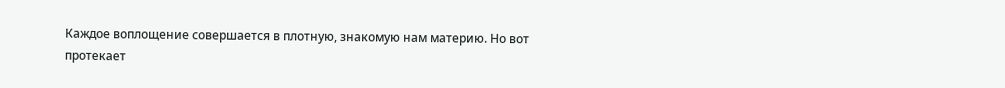Каждое воплощение совершается в плотную, знакомую нам материю. Но вот протекает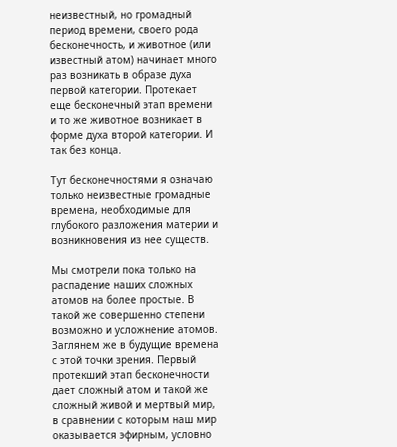неизвестный, но громадный период времени, своего рода бесконечность, и животное (или известный атом) начинает много раз возникать в образе духа первой категории. Протекает еще бесконечный этап времени и то же животное возникает в форме духа второй категории. И так без конца.

Тут бесконечностями я означаю только неизвестные громадные времена, необходимые для глубокого разложения материи и возникновения из нее существ.

Мы смотрели пока только на распадение наших сложных атомов на более простые. В такой же совершенно степени возможно и усложнение атомов. Заглянем же в будущие времена с этой точки зрения. Первый протекший этап бесконечности дает сложный атом и такой же сложный живой и мертвый мир, в сравнении с которым наш мир оказывается эфирным, условно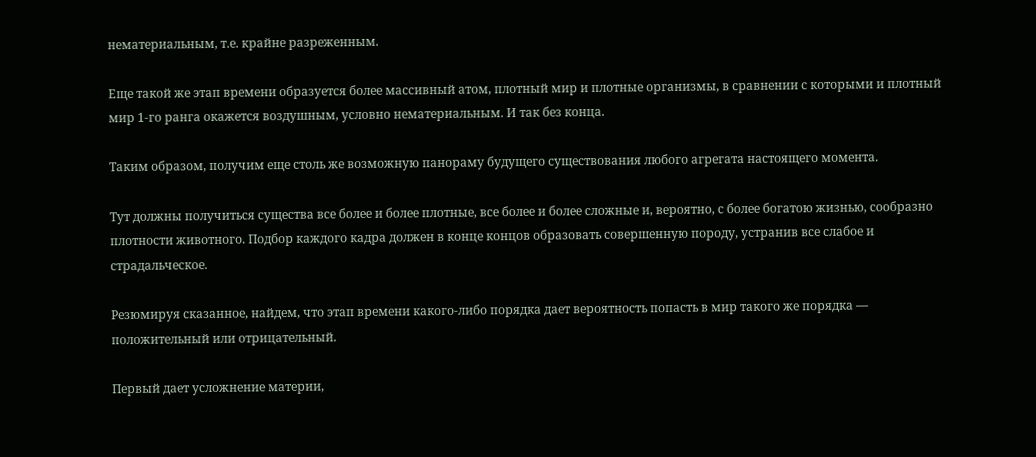нематериальным, т.е. крайне разреженным.

Еще такой же этап времени образуется более массивный атом, плотный мир и плотные организмы, в сравнении с которыми и плотный мир 1-го ранга окажется воздушным, условно нематериальным. И так без конца.

Таким образом, получим еще столь же возможную панораму будущего существования любого агрегата настоящего момента.

Тут должны получиться существа все более и более плотные, все более и более сложные и, вероятно, с более богатою жизнью, сообразно плотности животного. Подбор каждого кадра должен в конце концов образовать совершенную породу, устранив все слабое и страдальческое.

Резюмируя сказанное, найдем, что этап времени какого-либо порядка дает вероятность попасть в мир такого же порядка — положительный или отрицательный.

Первый дает усложнение материи,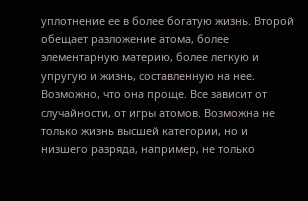уплотнение ее в более богатую жизнь. Второй обещает разложение атома, более элементарную материю, более легкую и упругую и жизнь, составленную на нее. Возможно, что она проще. Все зависит от случайности, от игры атомов. Возможна не только жизнь высшей категории, но и низшего разряда, например, не только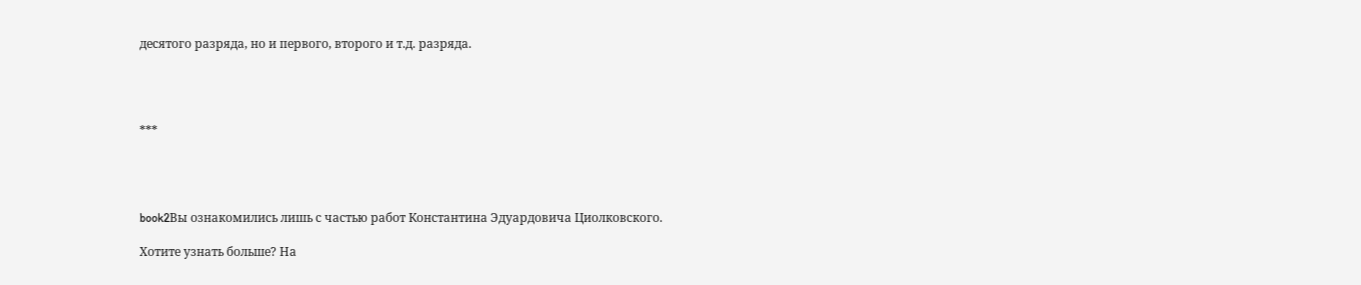десятого разряда, но и первого, второго и т.д. разряда.




***




book2Вы ознакомились лишь с частью работ Константина Эдуардовича Циолковского.

Хотите узнать больше? На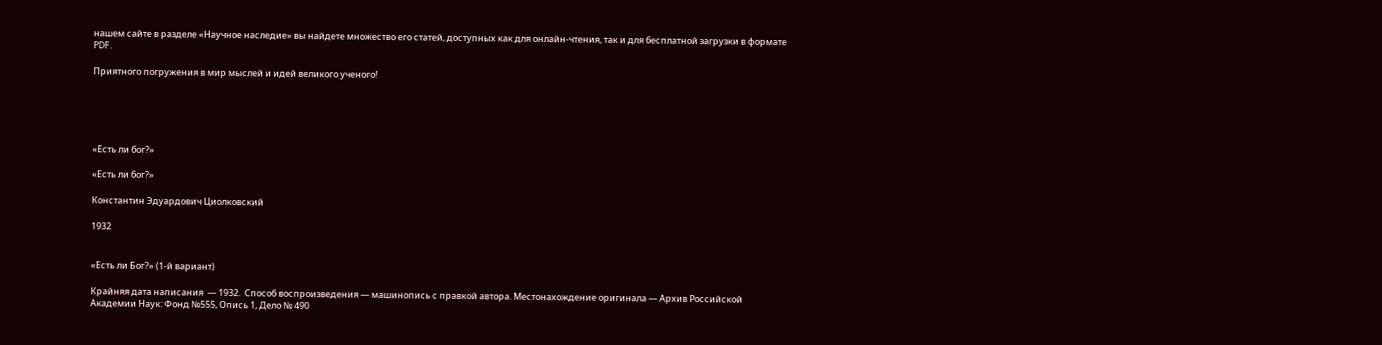нашем сайте в разделе «Научное наследие» вы найдете множество его статей, доступных как для онлайн-чтения, так и для бесплатной загрузки в формате PDF.

Приятного погружения в мир мыслей и идей великого ученого!





«Есть ли бог?»

«Есть ли бог?»

Константин Эдуардович Циолковский

1932


«Есть ли Бог?» (1-й вариант)

Крайняя дата написания  — 1932.  Способ воспроизведения — машинопись с правкой автора. Местонахождение оригинала — Архив Российской Академии Наук: Фонд №555, Опись 1, Дело № 490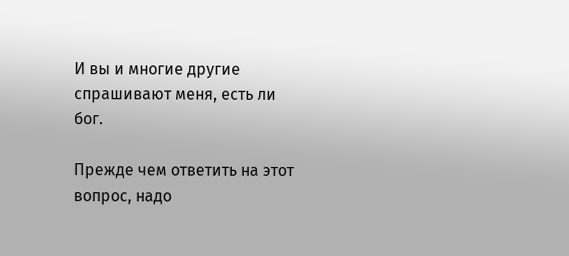И вы и многие другие спрашивают меня, есть ли бог.

Прежде чем ответить на этот вопрос, надо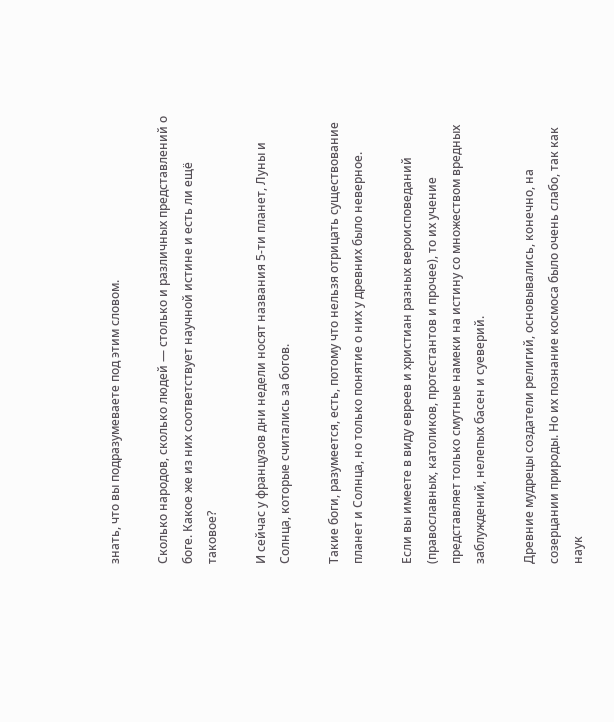знать, что вы подразумеваете под этим словом.

Сколько народов, сколько людей — столько и различных представлений о боге. Какое же из них соответствует научной истине и есть ли ещё таковое?

И сейчас у французов дни недели носят названия 5-ти планет, Луны и Солнца, которые считались за богов.

Такие боги, разумеется, есть, потому что нельзя отрицать существование планет и Солнца, но только понятие о них у древних было неверное.

Если вы имеете в виду евреев и христиан разных вероисповеданий (православных, католиков, протестантов и прочее), то их учение представляет только смутные намеки на истину со множеством вредных заблуждений, нелепых басен и суеверий.

Древние мудрецы создатели религий, основывались, конечно, на созерцании природы. Но их познание космоса было очень слабо, так как наук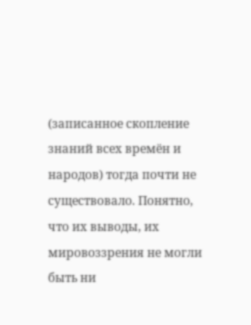(записанное скопление знаний всех времён и народов) тогда почти не существовало. Понятно, что их выводы, их мировоззрения не могли быть ни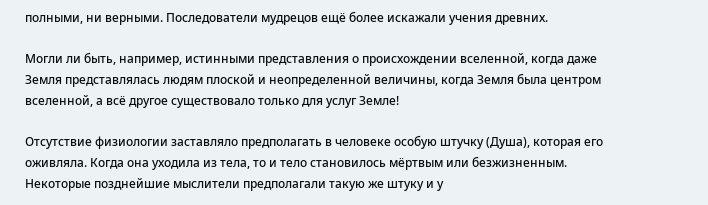полными, ни верными. Последователи мудрецов ещё более искажали учения древних.

Могли ли быть, например, истинными представления о происхождении вселенной, когда даже Земля представлялась людям плоской и неопределенной величины, когда Земля была центром вселенной, а всё другое существовало только для услуг Земле!

Отсутствие физиологии заставляло предполагать в человеке особую штучку (Душа), которая его оживляла. Когда она уходила из тела, то и тело становилось мёртвым или безжизненным. Некоторые позднейшие мыслители предполагали такую же штуку и у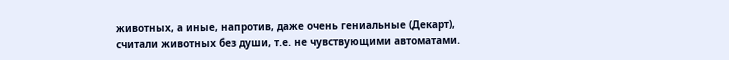животных, а иные, напротив, даже очень гениальные (Декарт), считали животных без души, т.е. не чувствующими автоматами.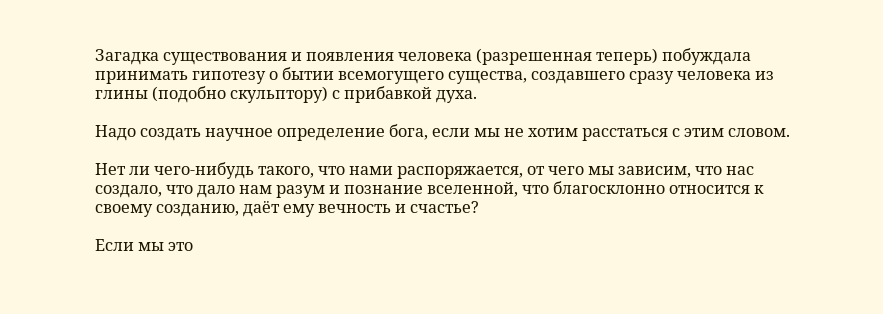Загадка существования и появления человека (разрешенная теперь) побуждала принимать гипотезу о бытии всемогущего существа, создавшего сразу человека из глины (подобно скульптору) с прибавкой духа.

Надо создать научное определение бога, если мы не хотим расстаться с этим словом.

Нет ли чего-нибудь такого, что нами распоряжается, от чего мы зависим, что нас создало, что дало нам разум и познание вселенной, что благосклонно относится к своему созданию, даёт ему вечность и счастье?

Если мы это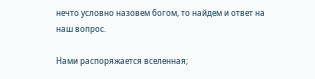нечто условно назовем богом, то найдем и ответ на наш вопрос.

Нами распоряжается вселенная;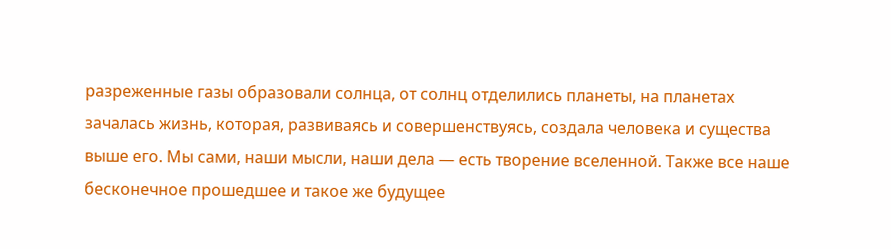разреженные газы образовали солнца, от солнц отделились планеты, на планетах зачалась жизнь, которая, развиваясь и совершенствуясь, создала человека и существа выше его. Мы сами, наши мысли, наши дела — есть творение вселенной. Также все наше бесконечное прошедшее и такое же будущее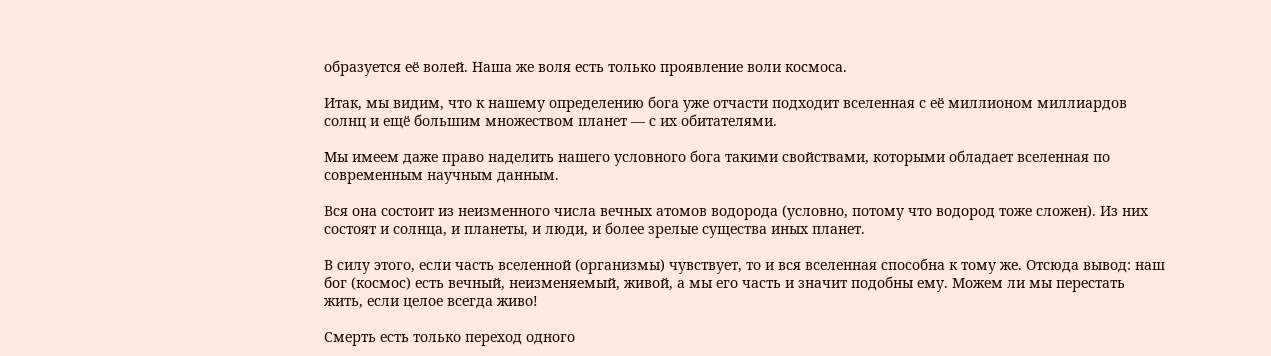образуется её волей. Наша же воля есть только проявление воли космоса.

Итак, мы видим, что к нашему определению бога уже отчасти подходит вселенная с её миллионом миллиардов солнц и ещё большим множеством планет — с их обитателями.

Мы имеем даже право наделить нашего условного бога такими свойствами, которыми обладает вселенная по современным научным данным.

Вся она состоит из неизменного числа вечных атомов водорода (условно, потому что водород тоже сложен). Из них состоят и солнца, и планеты, и люди, и более зрелые существа иных планет.

В силу этого, если часть вселенной (организмы) чувствует, то и вся вселенная способна к тому же. Отсюда вывод: наш бог (космос) есть вечный, неизменяемый, живой, а мы его часть и значит подобны ему. Можем ли мы перестать жить, если целое всегда живо!

Смерть есть только переход одного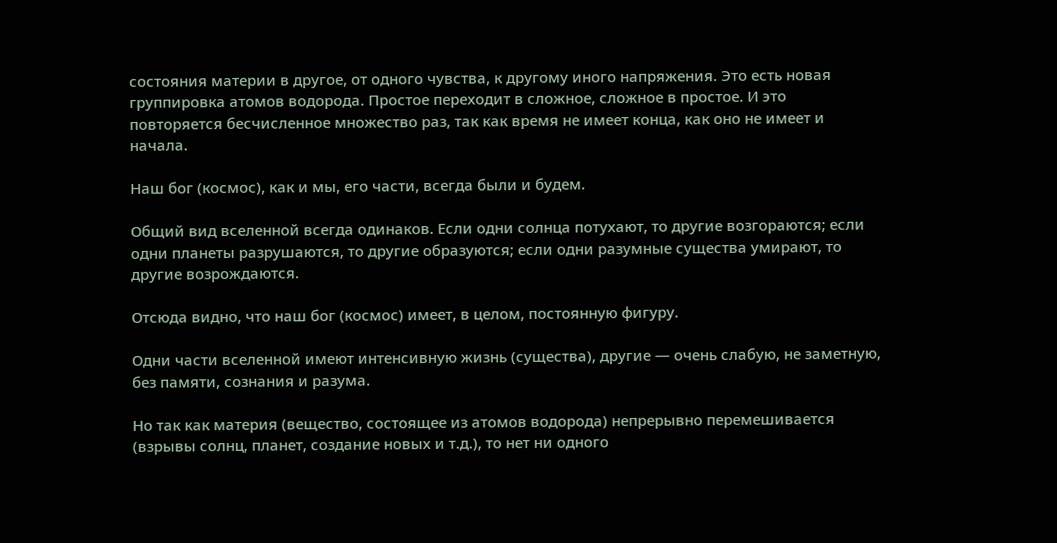состояния материи в другое, от одного чувства, к другому иного напряжения. Это есть новая группировка атомов водорода. Простое переходит в сложное, сложное в простое. И это повторяется бесчисленное множество раз, так как время не имеет конца, как оно не имеет и начала.

Наш бог (космос), как и мы, его части, всегда были и будем.

Общий вид вселенной всегда одинаков. Если одни солнца потухают, то другие возгораются; если одни планеты разрушаются, то другие образуются; если одни разумные существа умирают, то другие возрождаются.

Отсюда видно, что наш бог (космос) имеет, в целом, постоянную фигуру.

Одни части вселенной имеют интенсивную жизнь (существа), другие — очень слабую, не заметную, без памяти, сознания и разума.

Но так как материя (вещество, состоящее из атомов водорода) непрерывно перемешивается (взрывы солнц, планет, создание новых и т.д.), то нет ни одного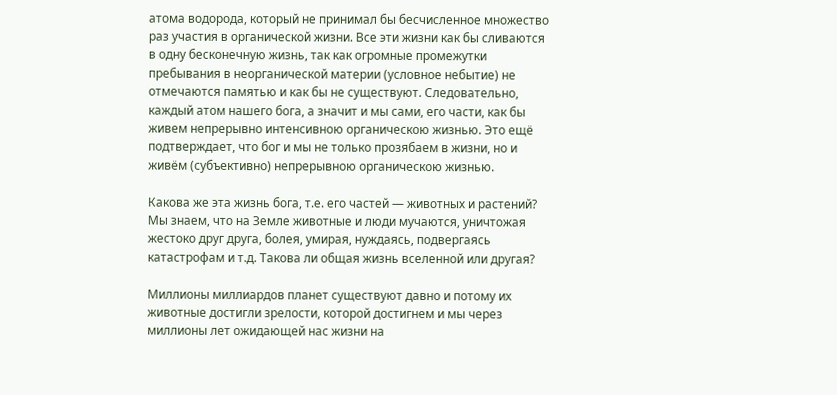атома водорода, который не принимал бы бесчисленное множество раз участия в органической жизни. Все эти жизни как бы сливаются в одну бесконечную жизнь, так как огромные промежутки пребывания в неорганической материи (условное небытие) не отмечаются памятью и как бы не существуют. Следовательно, каждый атом нашего бога, а значит и мы сами, его части, как бы живем непрерывно интенсивною органическою жизнью. Это ещё подтверждает, что бог и мы не только прозябаем в жизни, но и живём (субъективно) непрерывною органическою жизнью.

Какова же эта жизнь бога, т.е. его частей — животных и растений? Мы знаем, что на Земле животные и люди мучаются, уничтожая жестоко друг друга, болея, умирая, нуждаясь, подвергаясь катастрофам и т.д. Такова ли общая жизнь вселенной или другая?

Миллионы миллиардов планет существуют давно и потому их животные достигли зрелости, которой достигнем и мы через миллионы лет ожидающей нас жизни на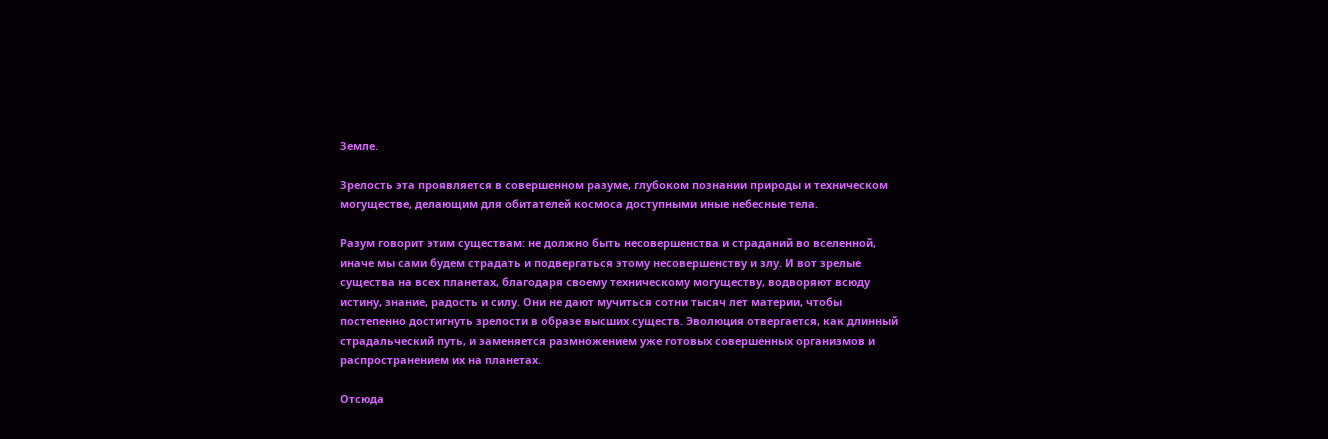Земле.

Зрелость эта проявляется в совершенном разуме, глубоком познании природы и техническом могуществе, делающим для обитателей космоса доступными иные небесные тела.

Разум говорит этим существам: не должно быть несовершенства и страданий во вселенной, иначе мы сами будем страдать и подвергаться этому несовершенству и злу. И вот зрелые существа на всех планетах, благодаря своему техническому могуществу, водворяют всюду истину, знание, радость и силу. Они не дают мучиться сотни тысяч лет материи, чтобы постепенно достигнуть зрелости в образе высших существ. Эволюция отвергается, как длинный страдальческий путь, и заменяется размножением уже готовых совершенных организмов и распространением их на планетах.

Отсюда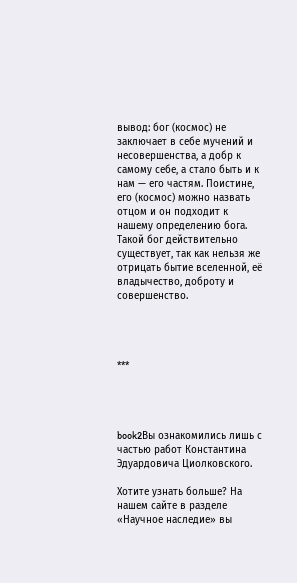вывод: бог (космос) не заключает в себе мучений и несовершенства, а добр к самому себе, а стало быть и к нам — его частям. Поистине, его (космос) можно назвать отцом и он подходит к нашему определению бога. Такой бог действительно существует, так как нельзя же отрицать бытие вселенной, её владычество, доброту и совершенство.




***




book2Вы ознакомились лишь с частью работ Константина Эдуардовича Циолковского.

Хотите узнать больше? На нашем сайте в разделе «Научное наследие» вы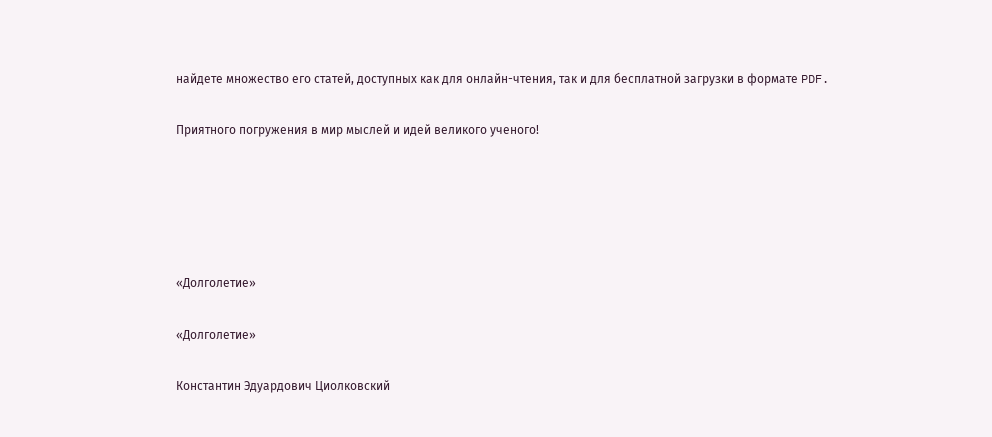найдете множество его статей, доступных как для онлайн-чтения, так и для бесплатной загрузки в формате PDF.

Приятного погружения в мир мыслей и идей великого ученого!





«Долголетие»

«Долголетие»

Константин Эдуардович Циолковский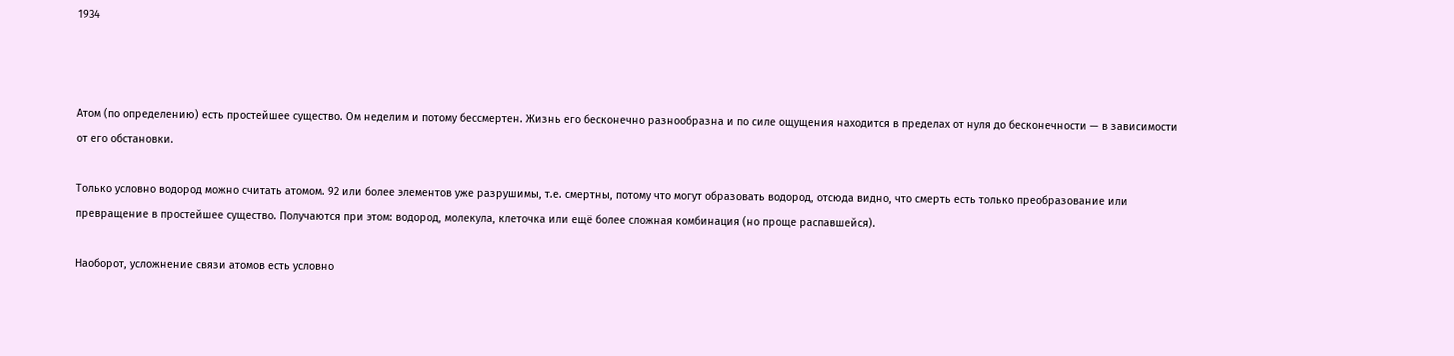1934



Атом (по определению) есть простейшее существо. Ом неделим и потому бессмертен. Жизнь его бесконечно разнообразна и по силе ощущения находится в пределах от нуля до бесконечности — в зависимости от его обстановки.

Только условно водород можно считать атомом. 92 или более элементов уже разрушимы, т.е. смертны, потому что могут образовать водород, отсюда видно, что смерть есть только преобразование или превращение в простейшее существо. Получаются при этом: водород, молекула, клеточка или ещё более сложная комбинация (но проще распавшейся).

Наоборот, усложнение связи атомов есть условно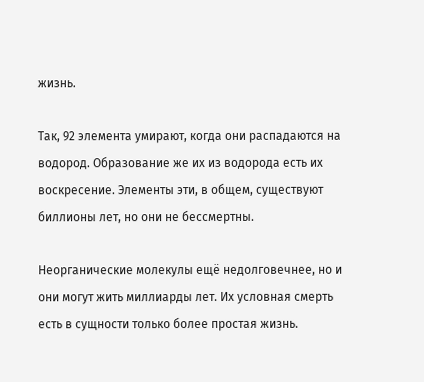жизнь.

Так, 92 элемента умирают, когда они распадаются на водород. Образование же их из водорода есть их воскресение. Элементы эти, в общем, существуют биллионы лет, но они не бессмертны.

Неорганические молекулы ещё недолговечнее, но и они могут жить миллиарды лет. Их условная смерть есть в сущности только более простая жизнь.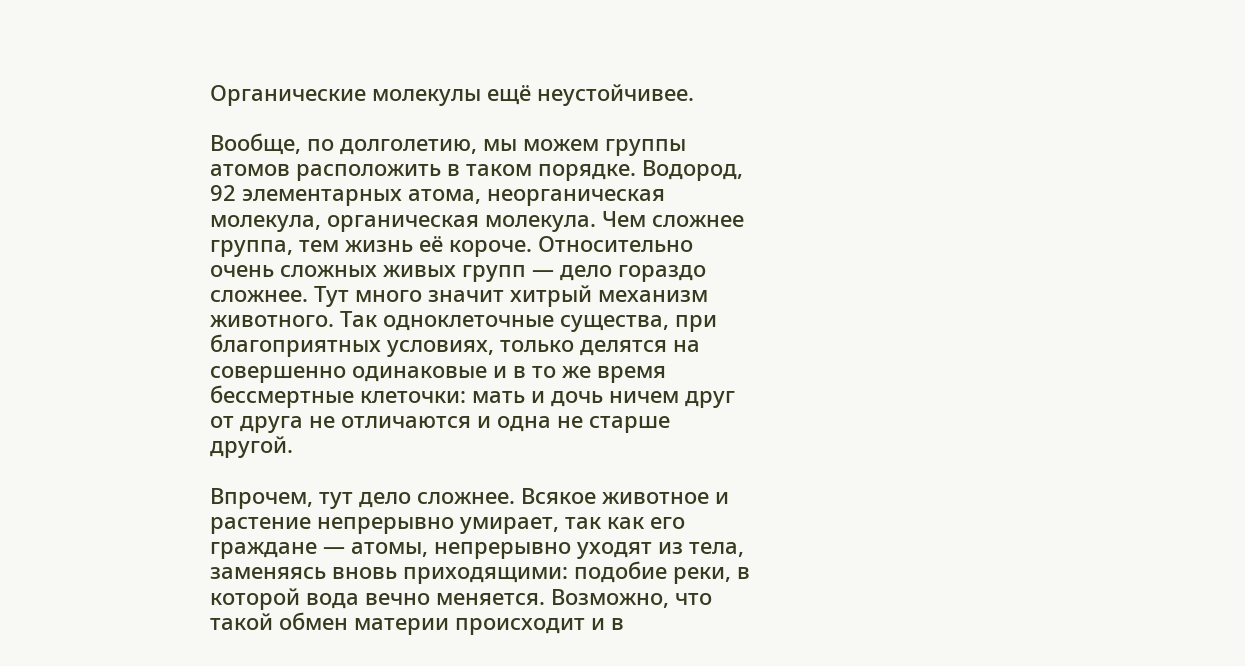Органические молекулы ещё неустойчивее.

Вообще, по долголетию, мы можем группы атомов расположить в таком порядке. Водород, 92 элементарных атома, неорганическая молекула, органическая молекула. Чем сложнее группа, тем жизнь её короче. Относительно очень сложных живых групп — дело гораздо сложнее. Тут много значит хитрый механизм животного. Так одноклеточные существа, при благоприятных условиях, только делятся на совершенно одинаковые и в то же время бессмертные клеточки: мать и дочь ничем друг от друга не отличаются и одна не старше другой.

Впрочем, тут дело сложнее. Всякое животное и растение непрерывно умирает, так как его граждане — атомы, непрерывно уходят из тела, заменяясь вновь приходящими: подобие реки, в которой вода вечно меняется. Возможно, что такой обмен материи происходит и в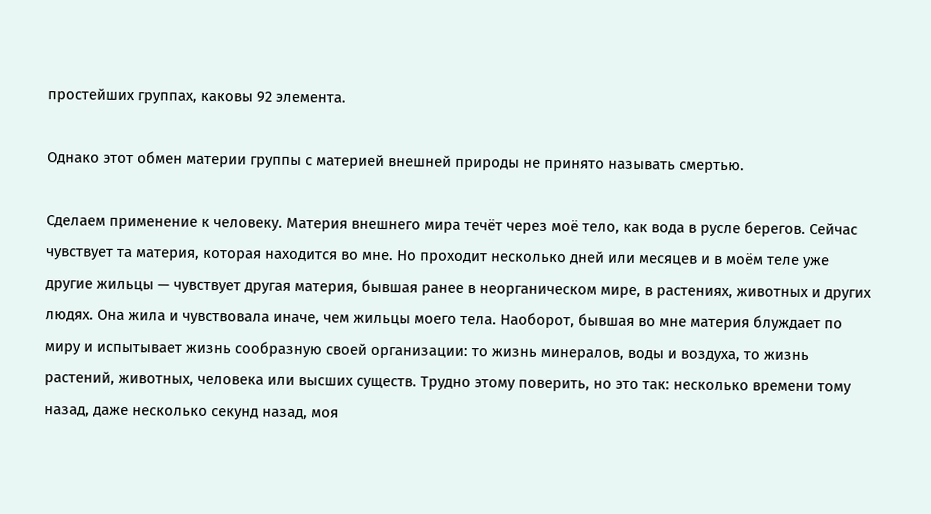простейших группах, каковы 92 элемента.

Однако этот обмен материи группы с материей внешней природы не принято называть смертью.

Сделаем применение к человеку. Материя внешнего мира течёт через моё тело, как вода в русле берегов. Сейчас чувствует та материя, которая находится во мне. Но проходит несколько дней или месяцев и в моём теле уже другие жильцы — чувствует другая материя, бывшая ранее в неорганическом мире, в растениях, животных и других людях. Она жила и чувствовала иначе, чем жильцы моего тела. Наоборот, бывшая во мне материя блуждает по миру и испытывает жизнь сообразную своей организации: то жизнь минералов, воды и воздуха, то жизнь растений, животных, человека или высших существ. Трудно этому поверить, но это так: несколько времени тому назад, даже несколько секунд назад, моя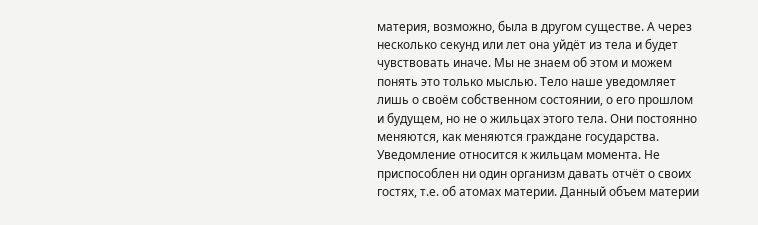материя, возможно, была в другом существе. А через несколько секунд или лет она уйдёт из тела и будет чувствовать иначе. Мы не знаем об этом и можем понять это только мыслью. Тело наше уведомляет лишь о своём собственном состоянии, о его прошлом и будущем, но не о жильцах этого тела. Они постоянно меняются, как меняются граждане государства. Уведомление относится к жильцам момента. Не приспособлен ни один организм давать отчёт о своих гостях, т.е. об атомах материи. Данный объем материи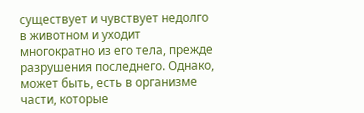существует и чувствует недолго в животном и уходит многократно из его тела, прежде разрушения последнего. Однако, может быть, есть в организме части, которые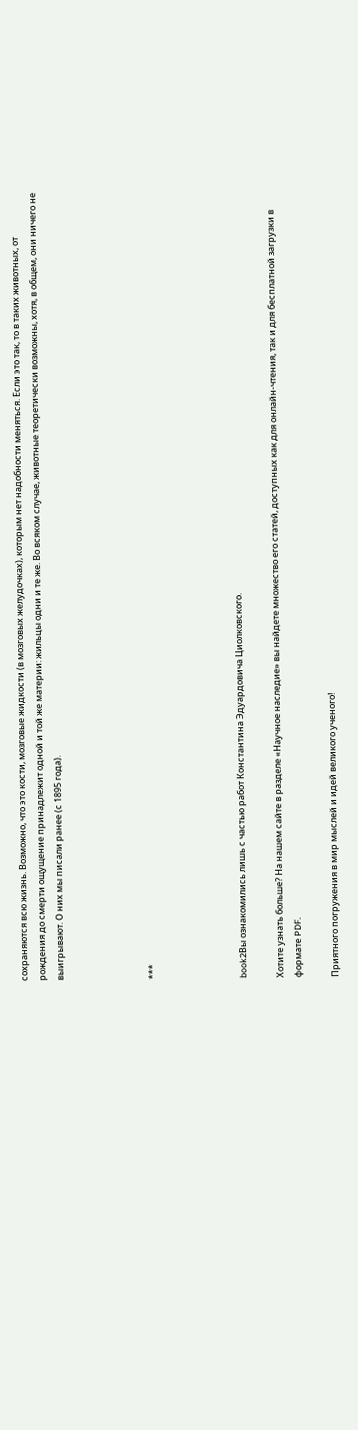сохраняются всю жизнь. Возможно, что это кости, мозговые жидкости (в мозговых желудочках), которым нет надобности меняться. Если это так, то в таких животных, от рождения до смерти ощущение принадлежит одной и той же материи: жильцы одни и те же. Во всяком случае, животные теоретически возможны, хотя, в общем, они ничего не выигрывают. О них мы писали ранее (с 1895 года).




***




book2Вы ознакомились лишь с частью работ Константина Эдуардовича Циолковского.

Хотите узнать больше? На нашем сайте в разделе «Научное наследие» вы найдете множество его статей, доступных как для онлайн-чтения, так и для бесплатной загрузки в формате PDF.

Приятного погружения в мир мыслей и идей великого ученого!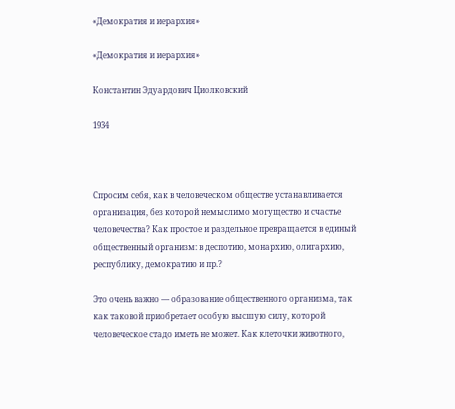«Демократия и иерархия»

«Демократия и иерархия»

Константин Эдуардович Циолковский

1934



Спросим себя, как в человеческом обществе устанавливается организация, без которой немыслимо могущество и счастье человечества? Как простое и раздельное превращается в единый общественный организм: в деспотию, монархию, олигархию, республику, демократию и пр.?

Это очень важно — образование общественного организма, так как таковой приобретает особую высшую силу, которой человеческое стадо иметь не может. Как клеточки животного,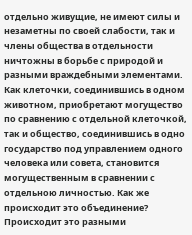отдельно живущие, не имеют силы и незаметны по своей слабости, так и члены общества в отдельности ничтожны в борьбе с природой и разными враждебными элементами. Как клеточки, соединившись в одном животном, приобретают могущество по сравнению с отдельной клеточкой, так и общество, соединившись в одно государство под управлением одного человека или совета, становится могущественным в сравнении с отдельною личностью. Как же происходит это объединение? Происходит это разными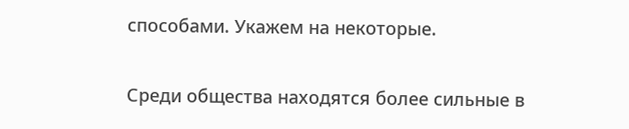способами. Укажем на некоторые.

Среди общества находятся более сильные в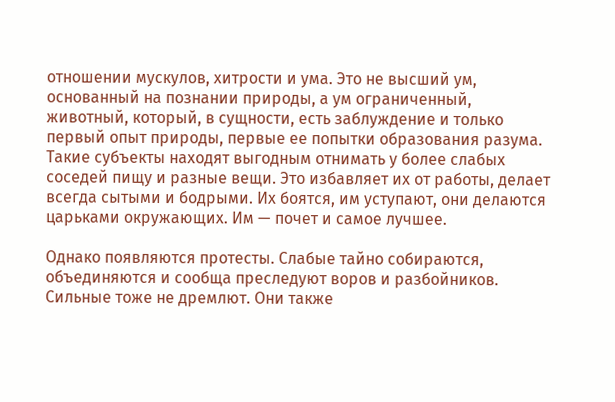отношении мускулов, хитрости и ума. Это не высший ум, основанный на познании природы, а ум ограниченный, животный, который, в сущности, есть заблуждение и только первый опыт природы, первые ее попытки образования разума. Такие субъекты находят выгодным отнимать у более слабых соседей пищу и разные вещи. Это избавляет их от работы, делает всегда сытыми и бодрыми. Их боятся, им уступают, они делаются царьками окружающих. Им — почет и самое лучшее.

Однако появляются протесты. Слабые тайно собираются, объединяются и сообща преследуют воров и разбойников. Сильные тоже не дремлют. Они также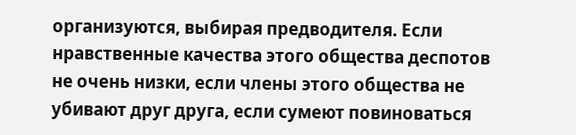организуются, выбирая предводителя. Если нравственные качества этого общества деспотов не очень низки, если члены этого общества не убивают друг друга, если сумеют повиноваться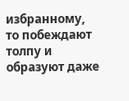избранному, то побеждают толпу и образуют даже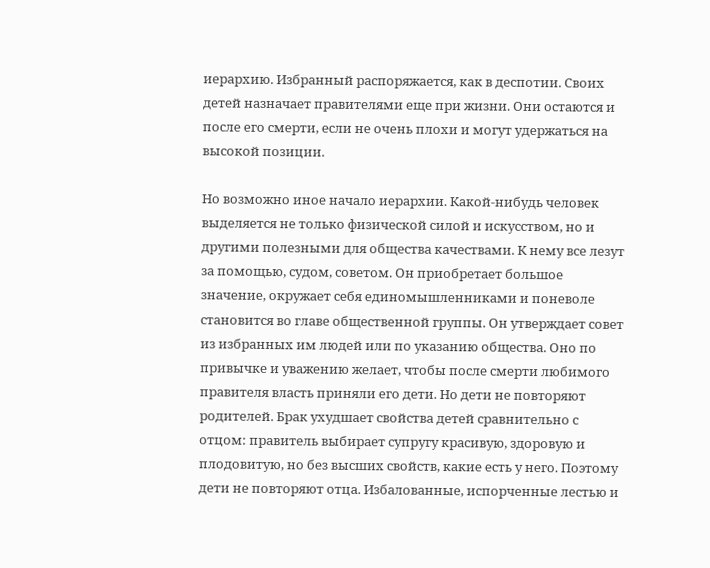иерархию. Избранный распоряжается, как в деспотии. Своих детей назначает правителями еще при жизни. Они остаются и после его смерти, если не очень плохи и могут удержаться на высокой позиции.

Но возможно иное начало иерархии. Какой-нибудь человек выделяется не только физической силой и искусством, но и другими полезными для общества качествами. К нему все лезут за помощью, судом, советом. Он приобретает большое значение, окружает себя единомышленниками и поневоле становится во главе общественной группы. Он утверждает совет из избранных им людей или по указанию общества. Оно по привычке и уважению желает, чтобы после смерти любимого правителя власть приняли его дети. Но дети не повторяют родителей. Брак ухудшает свойства детей сравнительно с отцом: правитель выбирает супругу красивую, здоровую и плодовитую, но без высших свойств, какие есть у него. Поэтому дети не повторяют отца. Избалованные, испорченные лестью и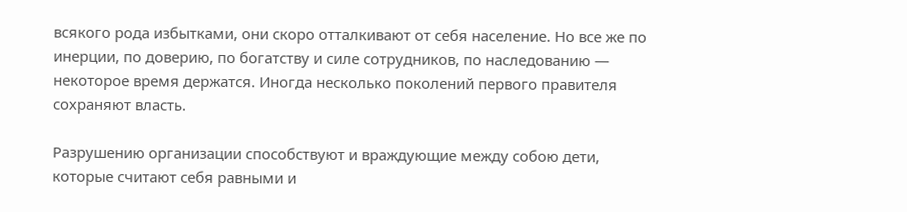всякого рода избытками, они скоро отталкивают от себя население. Но все же по инерции, по доверию, по богатству и силе сотрудников, по наследованию — некоторое время держатся. Иногда несколько поколений первого правителя сохраняют власть.

Разрушению организации способствуют и враждующие между собою дети, которые считают себя равными и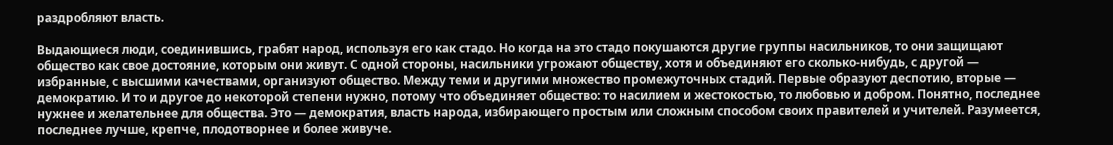раздробляют власть.

Выдающиеся люди, соединившись, грабят народ, используя его как стадо. Но когда на это стадо покушаются другие группы насильников, то они защищают общество как свое достояние, которым они живут. С одной стороны, насильники угрожают обществу, хотя и объединяют его сколько-нибудь, с другой — избранные, с высшими качествами, организуют общество. Между теми и другими множество промежуточных стадий. Первые образуют деспотию, вторые — демократию. И то и другое до некоторой степени нужно, потому что объединяет общество: то насилием и жестокостью, то любовью и добром. Понятно, последнее нужнее и желательнее для общества. Это — демократия, власть народа, избирающего простым или сложным способом своих правителей и учителей. Разумеется, последнее лучше, крепче, плодотворнее и более живуче.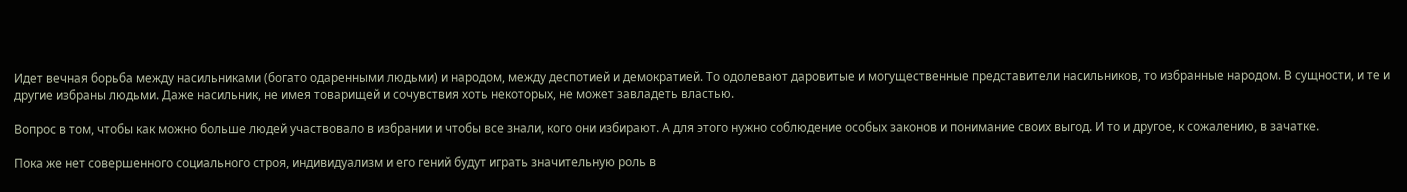Идет вечная борьба между насильниками (богато одаренными людьми) и народом, между деспотией и демократией. То одолевают даровитые и могущественные представители насильников, то избранные народом. В сущности, и те и другие избраны людьми. Даже насильник, не имея товарищей и сочувствия хоть некоторых, не может завладеть властью.

Вопрос в том, чтобы как можно больше людей участвовало в избрании и чтобы все знали, кого они избирают. А для этого нужно соблюдение особых законов и понимание своих выгод. И то и другое, к сожалению, в зачатке.

Пока же нет совершенного социального строя, индивидуализм и его гений будут играть значительную роль в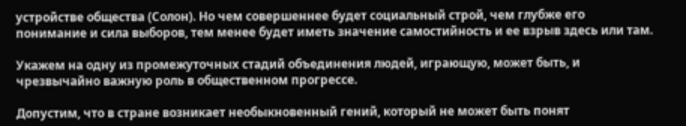устройстве общества (Солон). Но чем совершеннее будет социальный строй, чем глубже его понимание и сила выборов, тем менее будет иметь значение самостийность и ее взрыв здесь или там.

Укажем на одну из промежуточных стадий объединения людей, играющую, может быть, и чрезвычайно важную роль в общественном прогрессе.

Допустим, что в стране возникает необыкновенный гений, который не может быть понят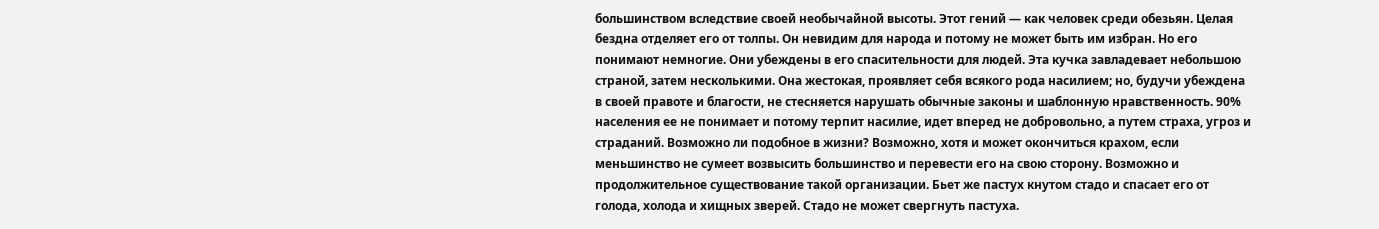большинством вследствие своей необычайной высоты. Этот гений — как человек среди обезьян. Целая бездна отделяет его от толпы. Он невидим для народа и потому не может быть им избран. Но его понимают немногие. Они убеждены в его спасительности для людей. Эта кучка завладевает небольшою страной, затем несколькими. Она жестокая, проявляет себя всякого рода насилием; но, будучи убеждена в своей правоте и благости, не стесняется нарушать обычные законы и шаблонную нравственность. 90% населения ее не понимает и потому терпит насилие, идет вперед не добровольно, а путем страха, угроз и страданий. Возможно ли подобное в жизни? Возможно, хотя и может окончиться крахом, если меньшинство не сумеет возвысить большинство и перевести его на свою сторону. Возможно и продолжительное существование такой организации. Бьет же пастух кнутом стадо и спасает его от голода, холода и хищных зверей. Стадо не может свергнуть пастуха.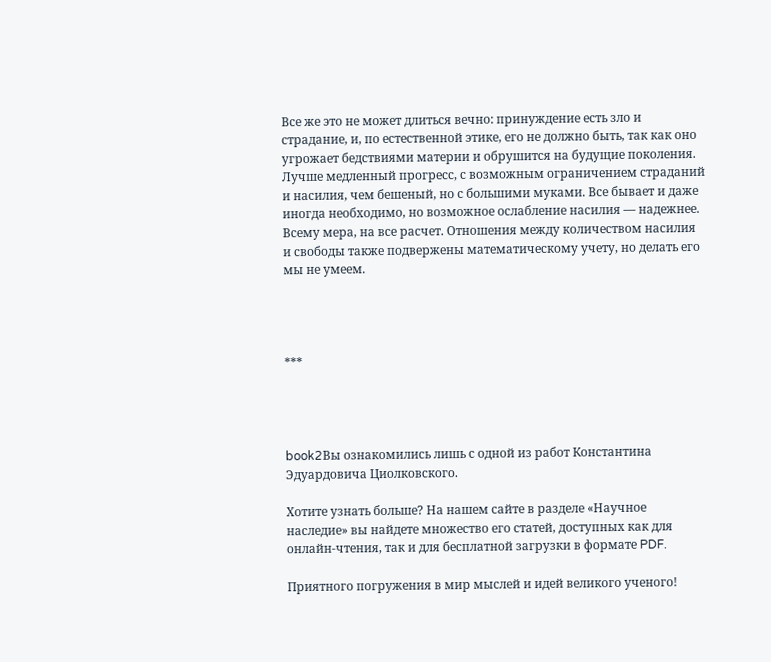Все же это не может длиться вечно: принуждение есть зло и страдание, и, по естественной этике, его не должно быть, так как оно угрожает бедствиями материи и обрушится на будущие поколения. Лучше медленный прогресс, с возможным ограничением страданий и насилия, чем бешеный, но с большими муками. Все бывает и даже иногда необходимо, но возможное ослабление насилия — надежнее. Всему мера, на все расчет. Отношения между количеством насилия и свободы также подвержены математическому учету, но делать его мы не умеем.




***




book2Вы ознакомились лишь с одной из работ Константина Эдуардовича Циолковского.

Хотите узнать больше? На нашем сайте в разделе «Научное наследие» вы найдете множество его статей, доступных как для онлайн-чтения, так и для бесплатной загрузки в формате PDF.

Приятного погружения в мир мыслей и идей великого ученого!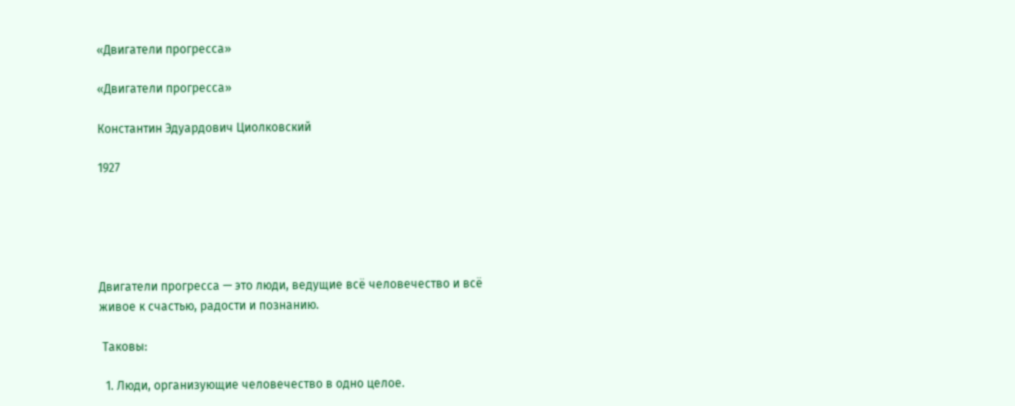«Двигатели прогресса»

«Двигатели прогресса»

Константин Эдуардович Циолковский

1927





Двигатели прогресса — это люди, ведущие всё человечество и всё живое к счастью, радости и познанию.

 Таковы:

  1. Люди, организующие человечество в одно целое.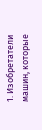1. Изобретатели машин, которые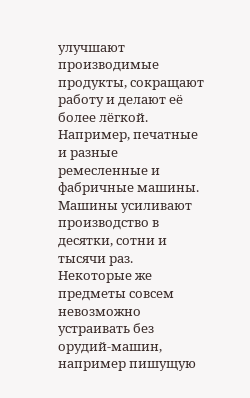улучшают производимые продукты, сокращают работу и делают её более лёгкой. Например, печатные и разные ремесленные и фабричные машины. Машины усиливают производство в десятки, сотни и тысячи раз. Некоторые же предметы совсем невозможно устраивать без орудий-машин, например пишущую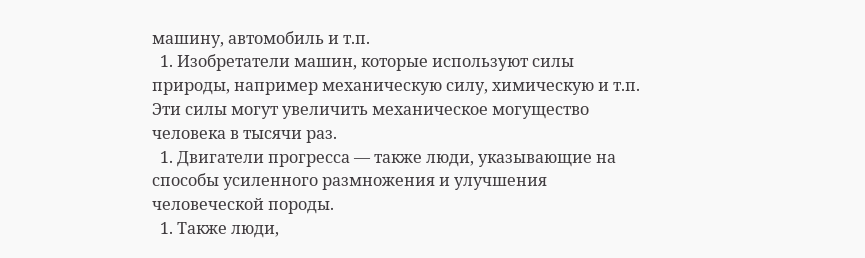машину, автомобиль и т.п.
  1. Изобретатели машин, которые используют силы природы, например механическую силу, химическую и т.п. Эти силы могут увеличить механическое могущество человека в тысячи раз.
  1. Двигатели прогресса — также люди, указывающие на способы усиленного размножения и улучшения человеческой породы.
  1. Также люди,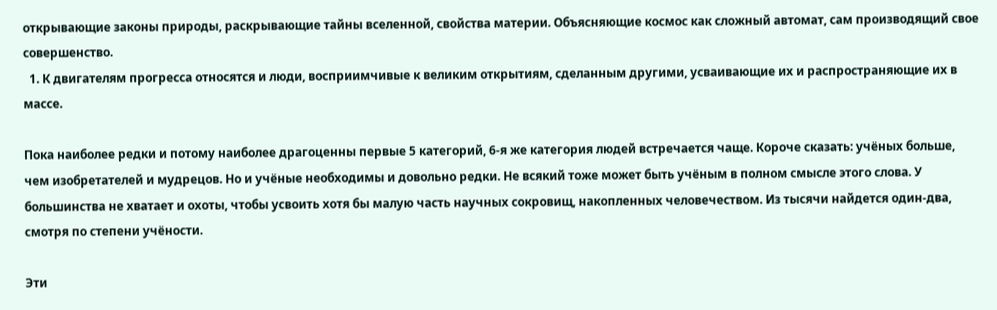открывающие законы природы, раскрывающие тайны вселенной, свойства материи. Объясняющие космос как сложный автомат, сам производящий свое совершенство.
  1. К двигателям прогресса относятся и люди, восприимчивые к великим открытиям, сделанным другими, усваивающие их и распространяющие их в массе.

Пока наиболее редки и потому наиболее драгоценны первые 5 категорий, 6-я же категория людей встречается чаще. Короче сказать: учёных больше, чем изобретателей и мудрецов. Но и учёные необходимы и довольно редки. Не всякий тоже может быть учёным в полном смысле этого слова. У большинства не хватает и охоты, чтобы усвоить хотя бы малую часть научных сокровищ, накопленных человечеством. Из тысячи найдется один-два, смотря по степени учёности.

Эти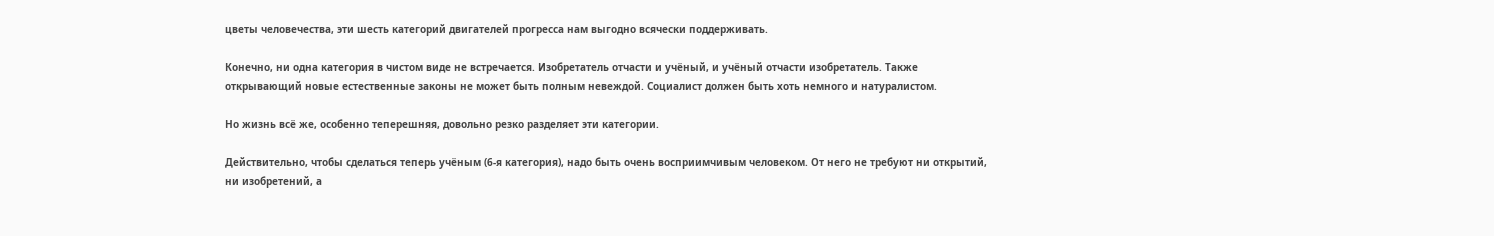цветы человечества, эти шесть категорий двигателей прогресса нам выгодно всячески поддерживать.

Конечно, ни одна категория в чистом виде не встречается. Изобретатель отчасти и учёный, и учёный отчасти изобретатель. Также открывающий новые естественные законы не может быть полным невеждой. Социалист должен быть хоть немного и натуралистом.

Но жизнь всё же, особенно теперешняя, довольно резко разделяет эти категории.

Действительно, чтобы сделаться теперь учёным (6-я категория), надо быть очень восприимчивым человеком. От него не требуют ни открытий, ни изобретений, а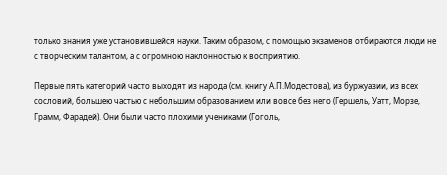только знания уже установившейся науки. Таким образом, с помощью экзаменов отбираются люди не с творческим талантом, а с огромною наклонностью к восприятию.

Первые пять категорий часто выходят из народа (см. книгу А.П.Модестова), из буржуазии, из всех сословий, большею частью с небольшим образованием или вовсе без него (Гершель, Уатт, Морзе, Грамм, Фарадей). Они были часто плохими учениками (Гоголь,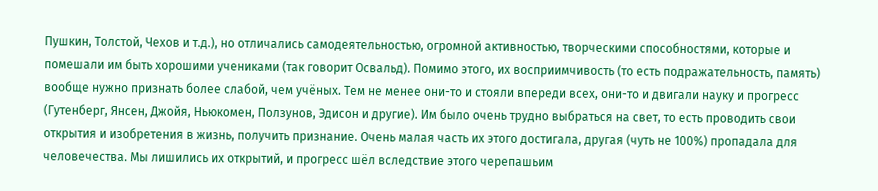Пушкин, Толстой, Чехов и т.д.), но отличались самодеятельностью, огромной активностью, творческими способностями, которые и помешали им быть хорошими учениками (так говорит Освальд). Помимо этого, их восприимчивость (то есть подражательность, память) вообще нужно признать более слабой, чем учёных. Тем не менее они-то и стояли впереди всех, они-то и двигали науку и прогресс (Гутенберг, Янсен, Джойя, Ньюкомен, Ползунов, Эдисон и другие). Им было очень трудно выбраться на свет, то есть проводить свои открытия и изобретения в жизнь, получить признание. Очень малая часть их этого достигала, другая (чуть не 100%) пропадала для человечества. Мы лишились их открытий, и прогресс шёл вследствие этого черепашьим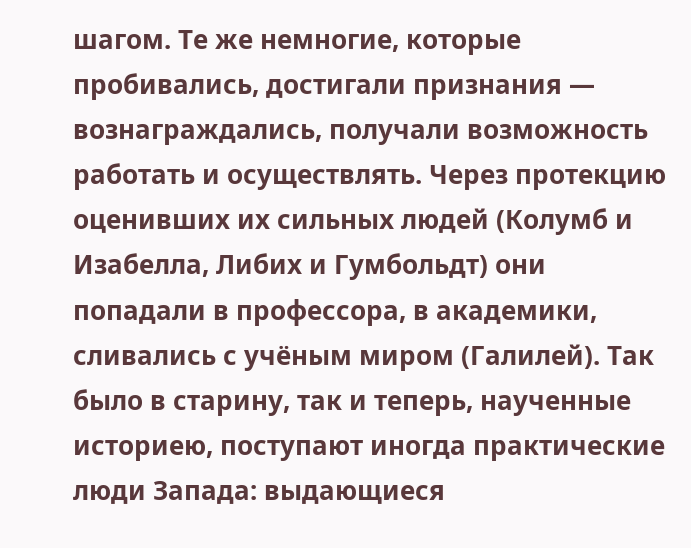шагом. Те же немногие, которые пробивались, достигали признания — вознаграждались, получали возможность работать и осуществлять. Через протекцию оценивших их сильных людей (Колумб и Изабелла, Либих и Гумбольдт) они попадали в профессора, в академики, сливались с учёным миром (Галилей). Так было в старину, так и теперь, наученные историею, поступают иногда практические люди Запада: выдающиеся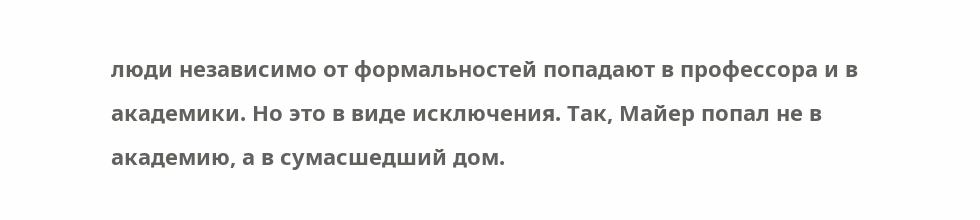люди независимо от формальностей попадают в профессора и в академики. Но это в виде исключения. Так, Майер попал не в академию, а в сумасшедший дом.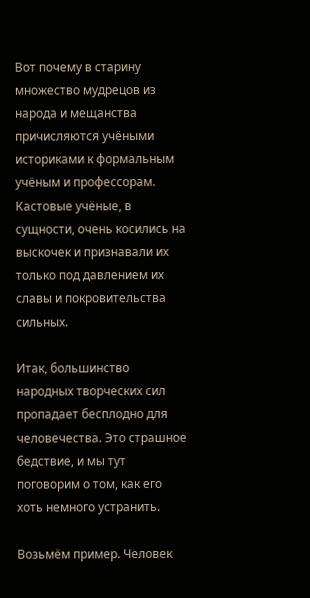Вот почему в старину множество мудрецов из народа и мещанства причисляются учёными историками к формальным учёным и профессорам. Кастовые учёные, в сущности, очень косились на выскочек и признавали их только под давлением их славы и покровительства сильных.

Итак, большинство народных творческих сил пропадает бесплодно для человечества. Это страшное бедствие, и мы тут поговорим о том, как его хоть немного устранить.

Возьмём пример. Человек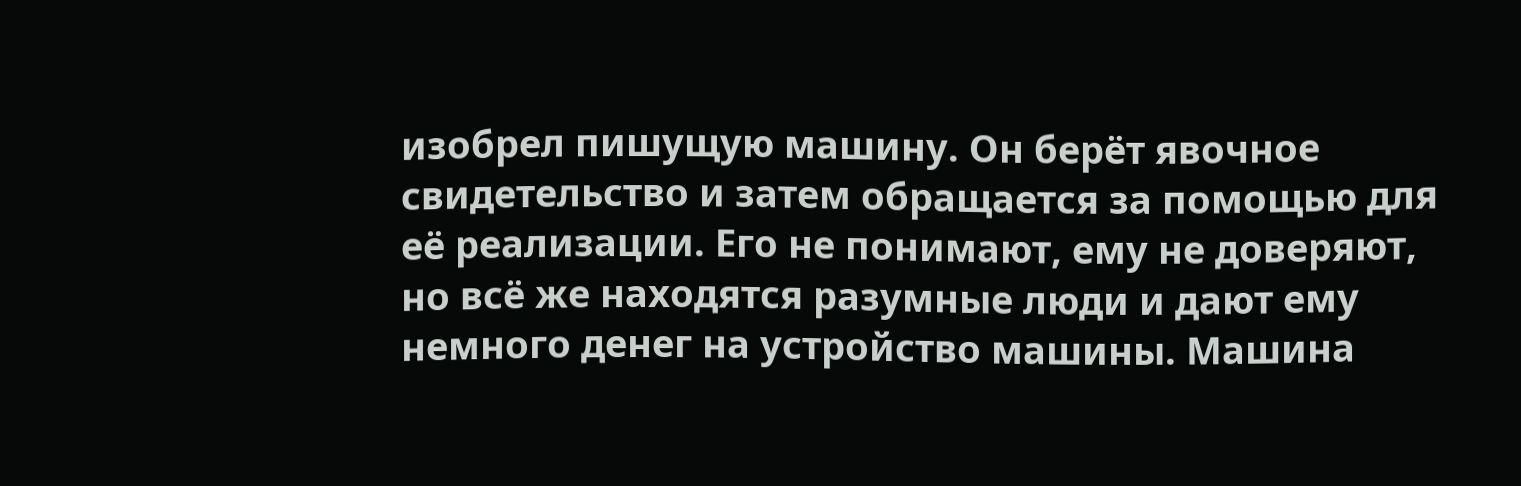изобрел пишущую машину. Он берёт явочное свидетельство и затем обращается за помощью для её реализации. Его не понимают, ему не доверяют, но всё же находятся разумные люди и дают ему немного денег на устройство машины. Машина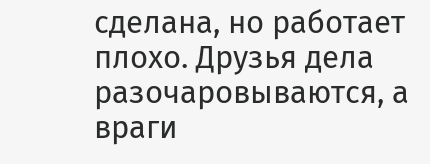сделана, но работает плохо. Друзья дела разочаровываются, а враги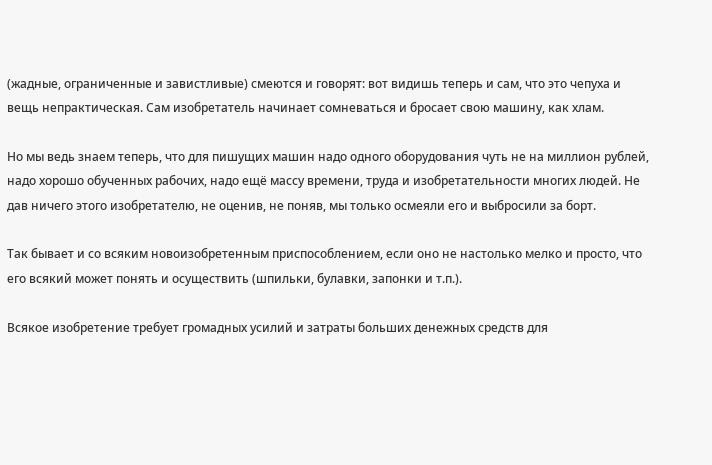(жадные, ограниченные и завистливые) смеются и говорят: вот видишь теперь и сам, что это чепуха и вещь непрактическая. Сам изобретатель начинает сомневаться и бросает свою машину, как хлам.

Но мы ведь знаем теперь, что для пишущих машин надо одного оборудования чуть не на миллион рублей, надо хорошо обученных рабочих, надо ещё массу времени, труда и изобретательности многих людей. Не дав ничего этого изобретателю, не оценив, не поняв, мы только осмеяли его и выбросили за борт.

Так бывает и со всяким новоизобретенным приспособлением, если оно не настолько мелко и просто, что его всякий может понять и осуществить (шпильки, булавки, запонки и т.п.).

Всякое изобретение требует громадных усилий и затраты больших денежных средств для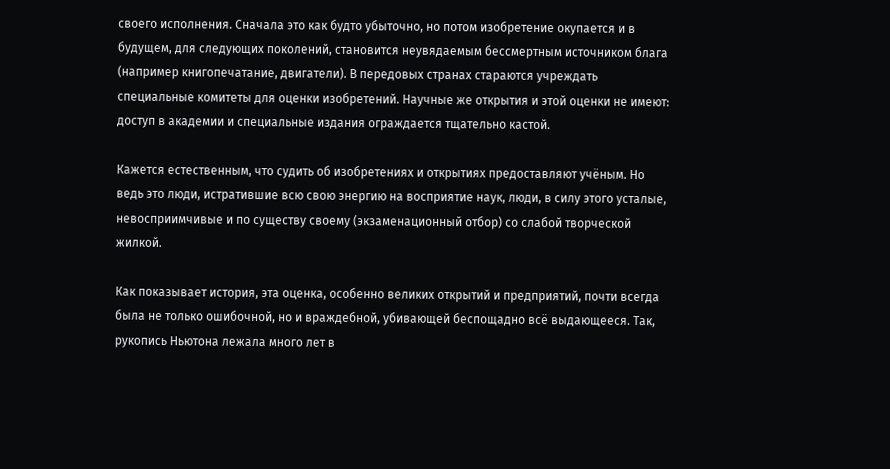своего исполнения. Сначала это как будто убыточно, но потом изобретение окупается и в будущем, для следующих поколений, становится неувядаемым бессмертным источником блага (например книгопечатание, двигатели). В передовых странах стараются учреждать специальные комитеты для оценки изобретений. Научные же открытия и этой оценки не имеют: доступ в академии и специальные издания ограждается тщательно кастой.

Кажется естественным, что судить об изобретениях и открытиях предоставляют учёным. Но ведь это люди, истратившие всю свою энергию на восприятие наук, люди, в силу этого усталые, невосприимчивые и по существу своему (экзаменационный отбор) со слабой творческой жилкой.

Как показывает история, эта оценка, особенно великих открытий и предприятий, почти всегда была не только ошибочной, но и враждебной, убивающей беспощадно всё выдающееся. Так, рукопись Ньютона лежала много лет в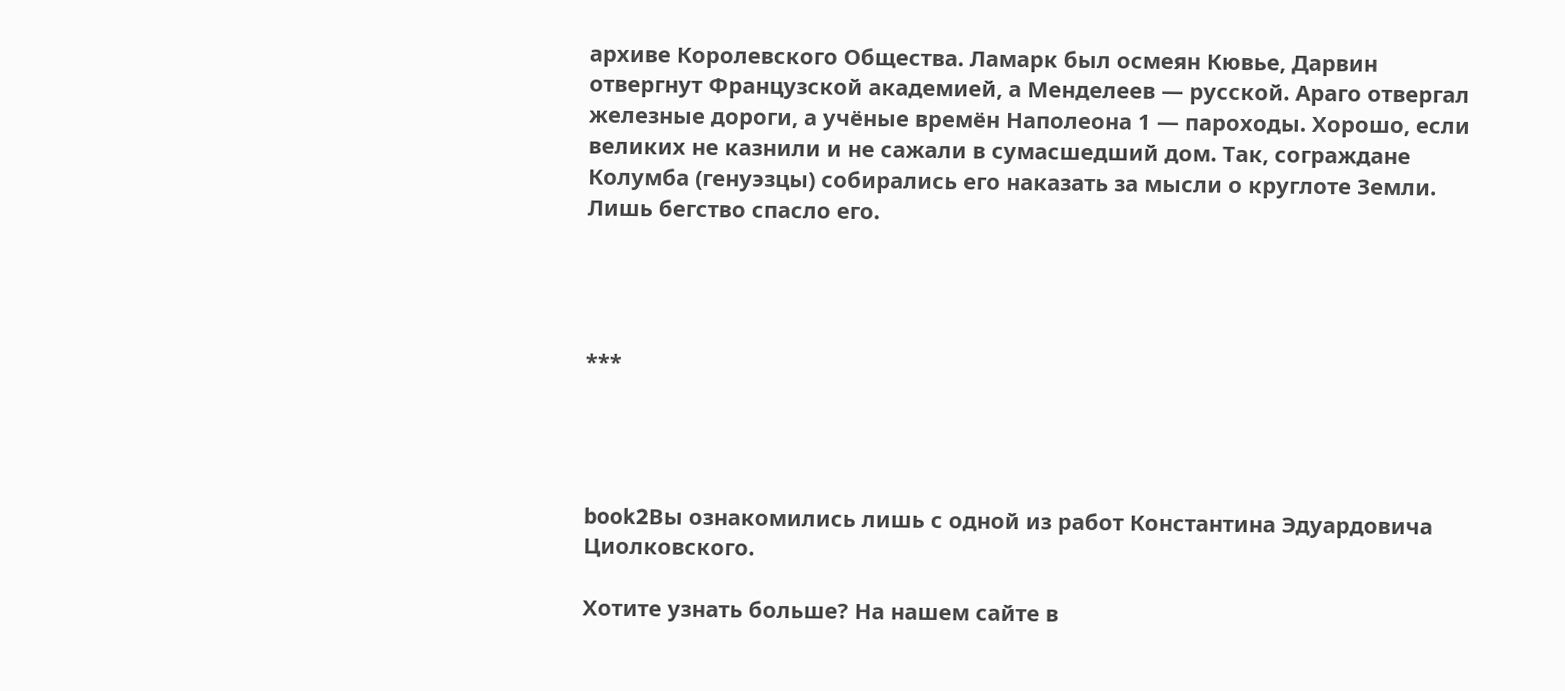архиве Королевского Общества. Ламарк был осмеян Кювье, Дарвин отвергнут Французской академией, а Менделеев — русской. Араго отвергал железные дороги, а учёные времён Наполеона 1 — пароходы. Хорошо, если великих не казнили и не сажали в сумасшедший дом. Так, сограждане Колумба (генуэзцы) собирались его наказать за мысли о круглоте Земли. Лишь бегство спасло его.




***




book2Вы ознакомились лишь с одной из работ Константина Эдуардовича Циолковского.

Хотите узнать больше? На нашем сайте в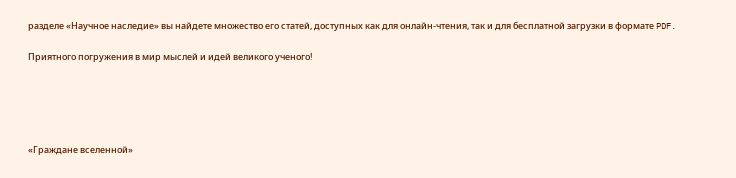разделе «Научное наследие» вы найдете множество его статей, доступных как для онлайн-чтения, так и для бесплатной загрузки в формате PDF.

Приятного погружения в мир мыслей и идей великого ученого!





«Граждане вселенной»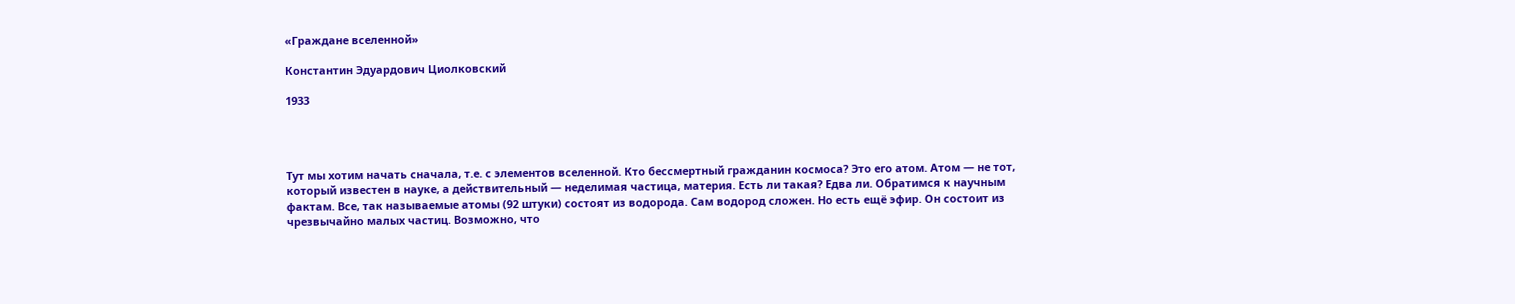«Граждане вселенной»

Константин Эдуардович Циолковский

1933




Тут мы хотим начать сначала, т.е. с элементов вселенной. Кто бессмертный гражданин космоса? Это его атом. Атом — не тот, который известен в науке, а действительный — неделимая частица, материя. Есть ли такая? Едва ли. Обратимся к научным фактам. Все, так называемые атомы (92 штуки) состоят из водорода. Сам водород сложен. Но есть ещё эфир. Он состоит из чрезвычайно малых частиц. Возможно, что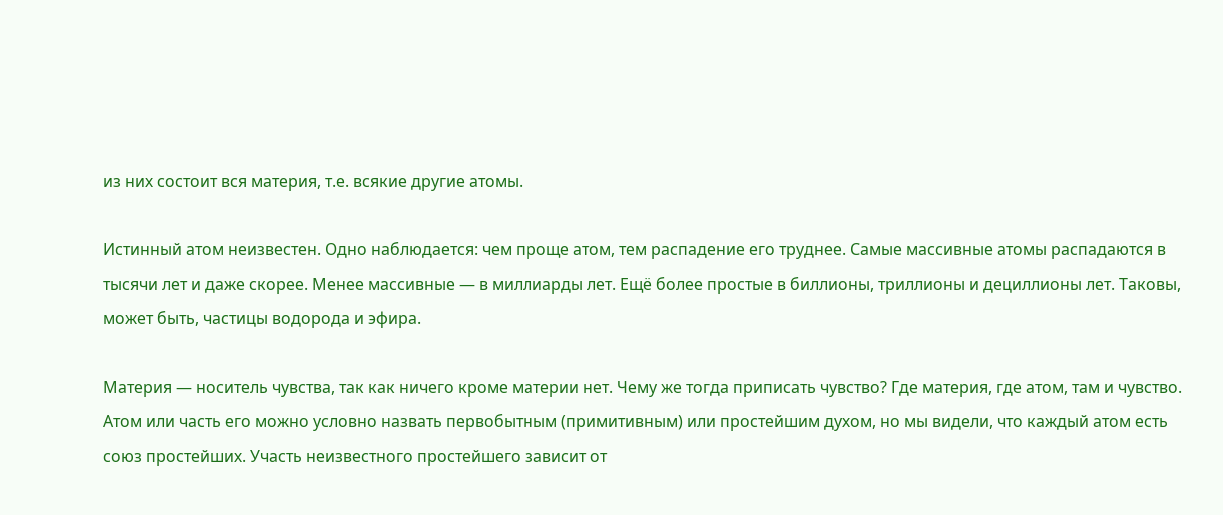из них состоит вся материя, т.е. всякие другие атомы.

Истинный атом неизвестен. Одно наблюдается: чем проще атом, тем распадение его труднее. Самые массивные атомы распадаются в тысячи лет и даже скорее. Менее массивные — в миллиарды лет. Ещё более простые в биллионы, триллионы и дециллионы лет. Таковы, может быть, частицы водорода и эфира.

Материя — носитель чувства, так как ничего кроме материи нет. Чему же тогда приписать чувство? Где материя, где атом, там и чувство. Атом или часть его можно условно назвать первобытным (примитивным) или простейшим духом, но мы видели, что каждый атом есть союз простейших. Участь неизвестного простейшего зависит от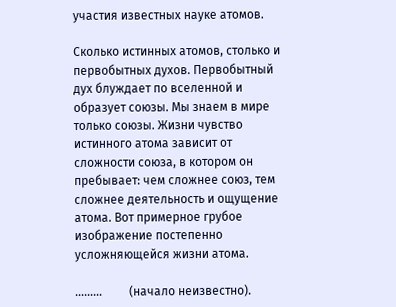участия известных науке атомов.

Сколько истинных атомов, столько и первобытных духов. Первобытный дух блуждает по вселенной и образует союзы. Мы знаем в мире только союзы. Жизни чувство истинного атома зависит от сложности союза, в котором он пребывает: чем сложнее союз, тем сложнее деятельность и ощущение атома. Вот примерное грубое изображение постепенно усложняющейся жизни атома.

………         (начало неизвестно).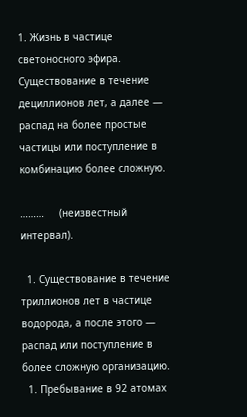1. Жизнь в частице светоносного эфира. Существование в течение дециллионов лет, а далее — распад на более простые частицы или поступление в комбинацию более сложную.

………     (неизвестный интервал).

  1. Существование в течение триллионов лет в частице водорода, а после этого — распад или поступление в более сложную организацию.
  1. Пребывание в 92 атомах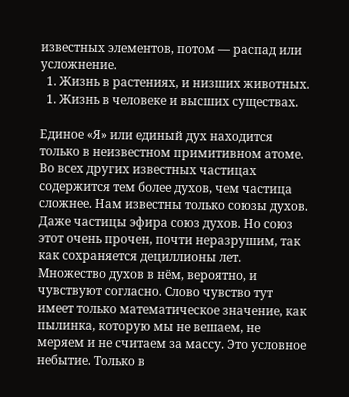известных элементов, потом — распад или усложнение.
  1. Жизнь в растениях, и низших животных.
  1. Жизнь в человеке и высших существах.

Единое «Я» или единый дух находится только в неизвестном примитивном атоме. Во всех других известных частицах содержится тем более духов, чем частица сложнее. Нам известны только союзы духов. Даже частицы эфира союз духов. Но союз этот очень прочен, почти неразрушим, так как сохраняется дециллионы лет. Множество духов в нём, вероятно, и чувствуют согласно. Слово чувство тут имеет только математическое значение, как пылинка, которую мы не вешаем, не меряем и не считаем за массу. Это условное небытие. Только в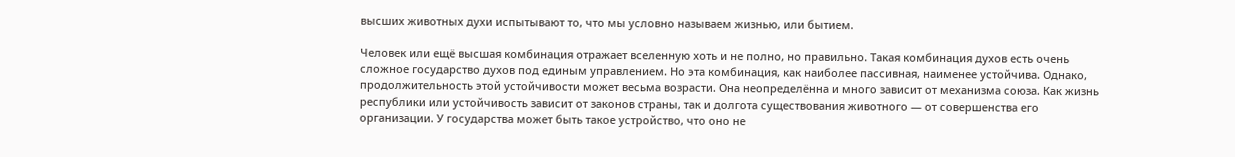высших животных духи испытывают то, что мы условно называем жизнью, или бытием.

Человек или ещё высшая комбинация отражает вселенную хоть и не полно, но правильно. Такая комбинация духов есть очень сложное государство духов под единым управлением. Но эта комбинация, как наиболее пассивная, наименее устойчива. Однако, продолжительность этой устойчивости может весьма возрасти. Она неопределённа и много зависит от механизма союза. Как жизнь республики или устойчивость зависит от законов страны, так и долгота существования животного — от совершенства его организации. У государства может быть такое устройство, что оно не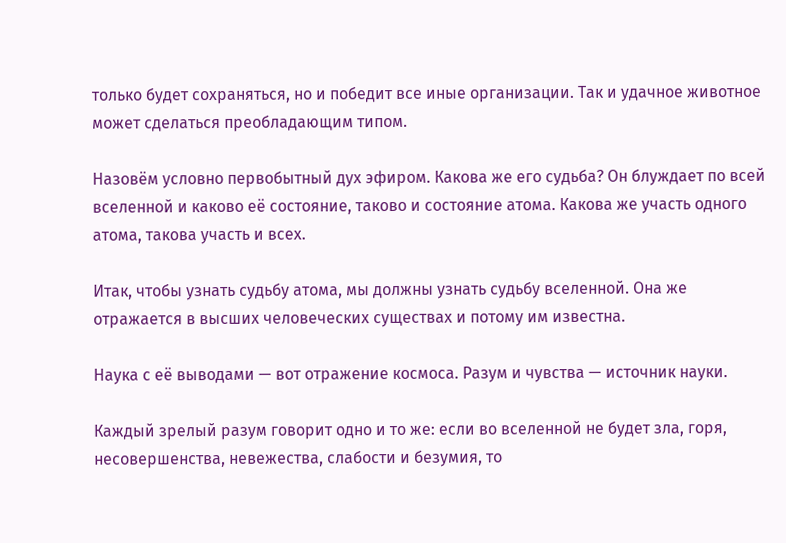только будет сохраняться, но и победит все иные организации. Так и удачное животное может сделаться преобладающим типом.

Назовём условно первобытный дух эфиром. Какова же его судьба? Он блуждает по всей вселенной и каково её состояние, таково и состояние атома. Какова же участь одного атома, такова участь и всех.

Итак, чтобы узнать судьбу атома, мы должны узнать судьбу вселенной. Она же отражается в высших человеческих существах и потому им известна.

Наука с её выводами — вот отражение космоса. Разум и чувства — источник науки.

Каждый зрелый разум говорит одно и то же: если во вселенной не будет зла, горя, несовершенства, невежества, слабости и безумия, то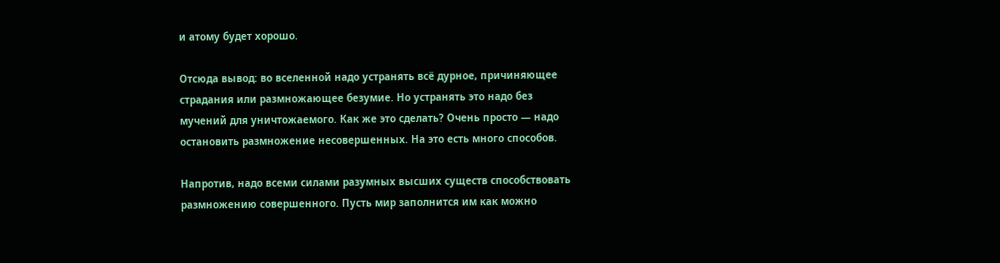и атому будет хорошо.

Отсюда вывод: во вселенной надо устранять всё дурное, причиняющее страдания или размножающее безумие. Но устранять это надо без мучений для уничтожаемого. Как же это сделать? Очень просто — надо остановить размножение несовершенных. На это есть много способов.

Напротив, надо всеми силами разумных высших существ способствовать размножению совершенного. Пусть мир заполнится им как можно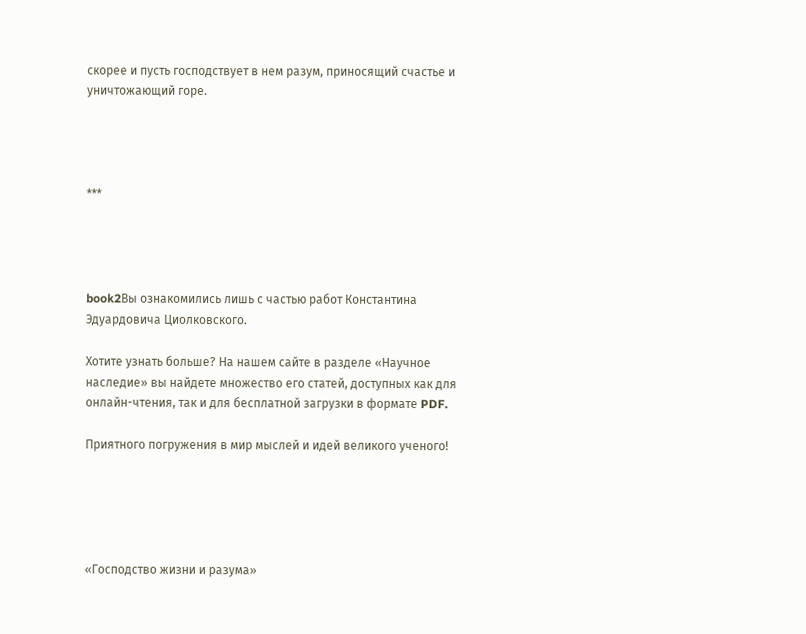скорее и пусть господствует в нем разум, приносящий счастье и уничтожающий горе.




***




book2Вы ознакомились лишь с частью работ Константина Эдуардовича Циолковского.

Хотите узнать больше? На нашем сайте в разделе «Научное наследие» вы найдете множество его статей, доступных как для онлайн-чтения, так и для бесплатной загрузки в формате PDF.

Приятного погружения в мир мыслей и идей великого ученого!





«Господство жизни и разума»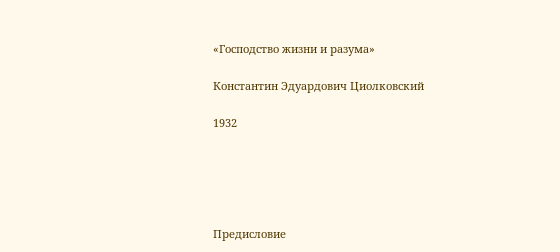«Господство жизни и разума»

Константин Эдуардович Циолковский

1932





Предисловие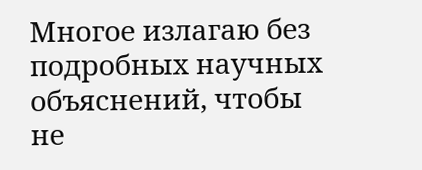Многое излагаю без подробных научных объяснений, чтобы не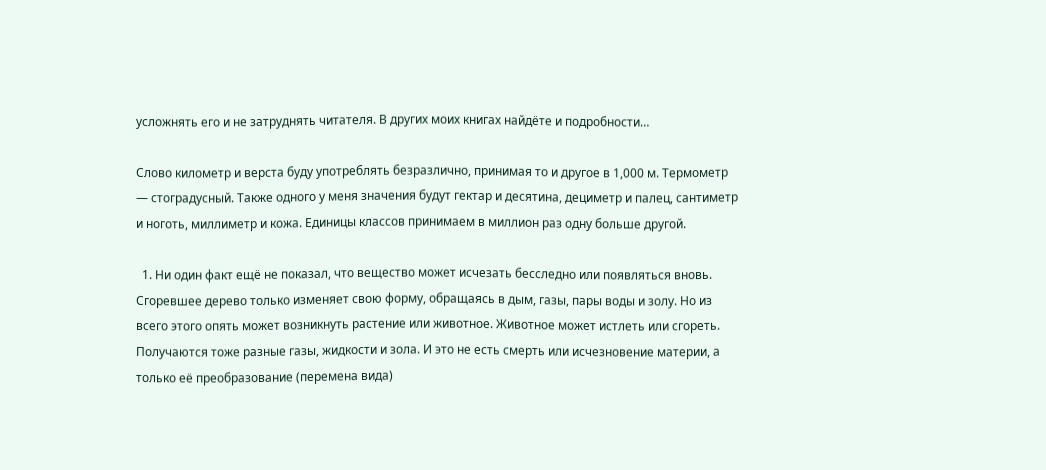усложнять его и не затруднять читателя. В других моих книгах найдёте и подробности…

Слово километр и верста буду употреблять безразлично, принимая то и другое в 1,000 м. Термометр — стоградусный. Также одного у меня значения будут гектар и десятина, дециметр и палец, сантиметр и ноготь, миллиметр и кожа. Единицы классов принимаем в миллион раз одну больше другой.

  1. Ни один факт ещё не показал, что вещество может исчезать бесследно или появляться вновь. Сгоревшее дерево только изменяет свою форму, обращаясь в дым, газы, пары воды и золу. Но из всего этого опять может возникнуть растение или животное. Животное может истлеть или сгореть. Получаются тоже разные газы, жидкости и зола. И это не есть смерть или исчезновение материи, а только её преобразование (перемена вида)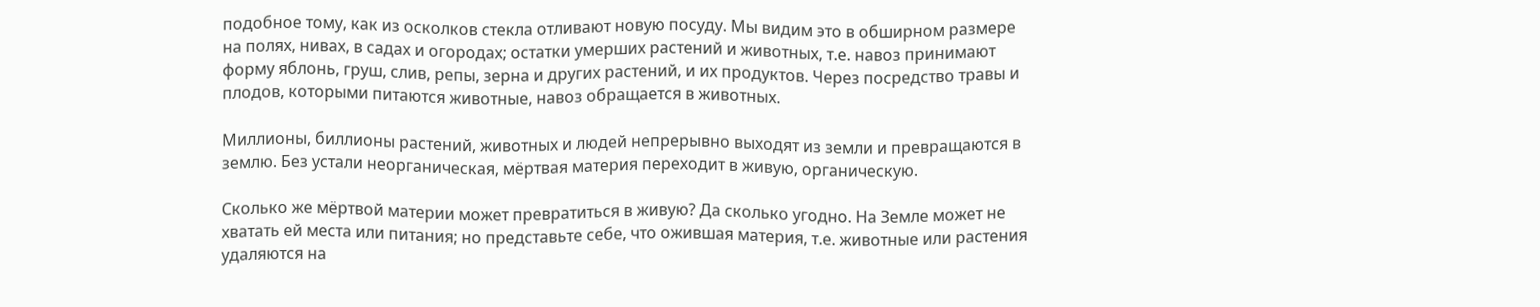подобное тому, как из осколков стекла отливают новую посуду. Мы видим это в обширном размере на полях, нивах, в садах и огородах; остатки умерших растений и животных, т.е. навоз принимают форму яблонь, груш, слив, репы, зерна и других растений, и их продуктов. Через посредство травы и плодов, которыми питаются животные, навоз обращается в животных.

Миллионы, биллионы растений, животных и людей непрерывно выходят из земли и превращаются в землю. Без устали неорганическая, мёртвая материя переходит в живую, органическую.

Сколько же мёртвой материи может превратиться в живую? Да сколько угодно. На Земле может не хватать ей места или питания; но представьте себе, что ожившая материя, т.е. животные или растения удаляются на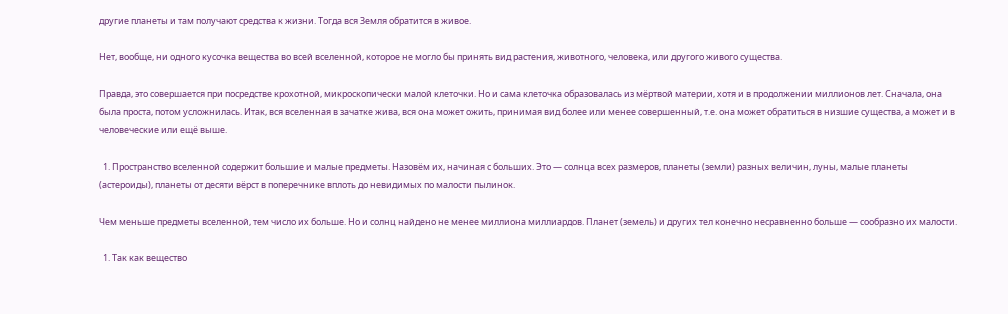другие планеты и там получают средства к жизни. Тогда вся Земля обратится в живое.

Нет, вообще, ни одного кусочка вещества во всей вселенной, которое не могло бы принять вид растения, животного, человека, или другого живого существа.

Правда, это совершается при посредстве крохотной, микроскопически малой клеточки. Но и сама клеточка образовалась из мёртвой материи, хотя и в продолжении миллионов лет. Сначала, она была проста, потом усложнилась. Итак, вся вселенная в зачатке жива, вся она может ожить, принимая вид более или менее совершенный, т.е. она может обратиться в низшие существа, а может и в человеческие или ещё выше.

  1. Пространство вселенной содержит большие и малые предметы. Назовём их, начиная с больших. Это — солнца всех размеров, планеты (земли) разных величин, луны, малые планеты (астероиды), планеты от десяти вёрст в поперечнике вплоть до невидимых по малости пылинок.

Чем меньше предметы вселенной, тем число их больше. Но и солнц найдено не менее миллиона миллиардов. Планет (земель) и других тел конечно несравненно больше — сообразно их малости.

  1. Так как вещество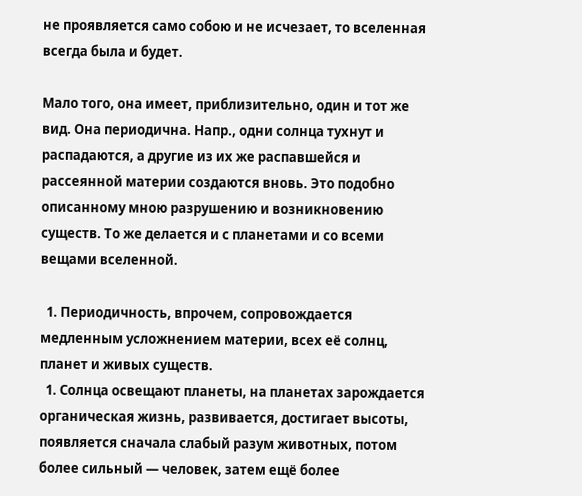не проявляется само собою и не исчезает, то вселенная всегда была и будет.

Мало того, она имеет, приблизительно, один и тот же вид. Она периодична. Напр., одни солнца тухнут и распадаются, а другие из их же распавшейся и рассеянной материи создаются вновь. Это подобно описанному мною разрушению и возникновению существ. То же делается и с планетами и со всеми вещами вселенной.

  1. Периодичность, впрочем, сопровождается медленным усложнением материи, всех её солнц, планет и живых существ.
  1. Солнца освещают планеты, на планетах зарождается органическая жизнь, развивается, достигает высоты, появляется сначала слабый разум животных, потом более сильный — человек, затем ещё более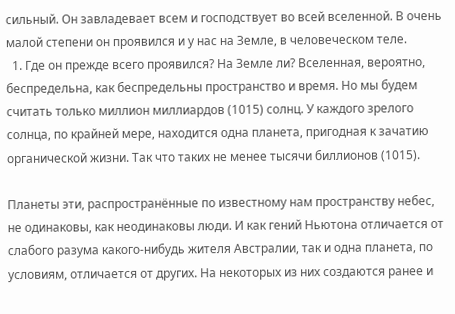сильный. Он завладевает всем и господствует во всей вселенной. В очень малой степени он проявился и у нас на Земле, в человеческом теле.
  1. Где он прежде всего проявился? На Земле ли? Вселенная, вероятно, беспредельна, как беспредельны пространство и время. Но мы будем считать только миллион миллиардов (1015) солнц. У каждого зрелого солнца, по крайней мере, находится одна планета, пригодная к зачатию органической жизни. Так что таких не менее тысячи биллионов (1015).

Планеты эти, распространённые по известному нам пространству небес, не одинаковы, как неодинаковы люди. И как гений Ньютона отличается от слабого разума какого-нибудь жителя Австралии, так и одна планета, по условиям, отличается от других. На некоторых из них создаются ранее и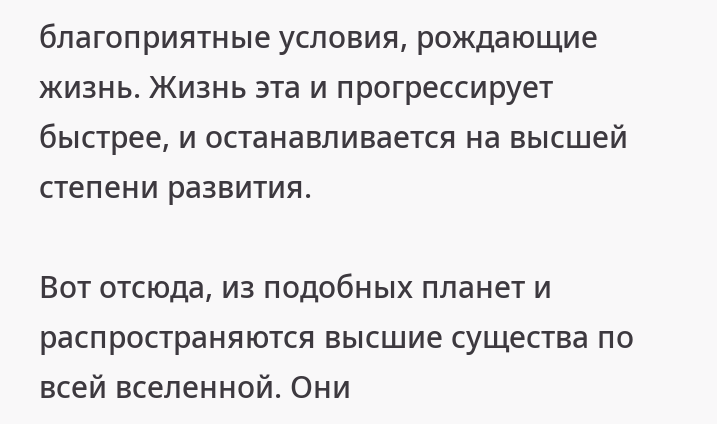благоприятные условия, рождающие жизнь. Жизнь эта и прогрессирует быстрее, и останавливается на высшей степени развития.

Вот отсюда, из подобных планет и распространяются высшие существа по всей вселенной. Они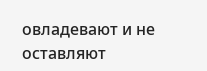овладевают и не оставляют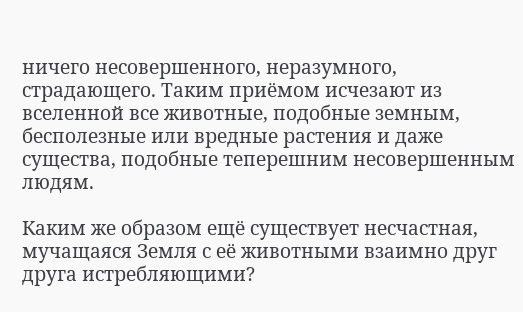ничего несовершенного, неразумного, страдающего. Таким приёмом исчезают из вселенной все животные, подобные земным, бесполезные или вредные растения и даже существа, подобные теперешним несовершенным людям.

Каким же образом ещё существует несчастная, мучащаяся Земля с её животными взаимно друг друга истребляющими?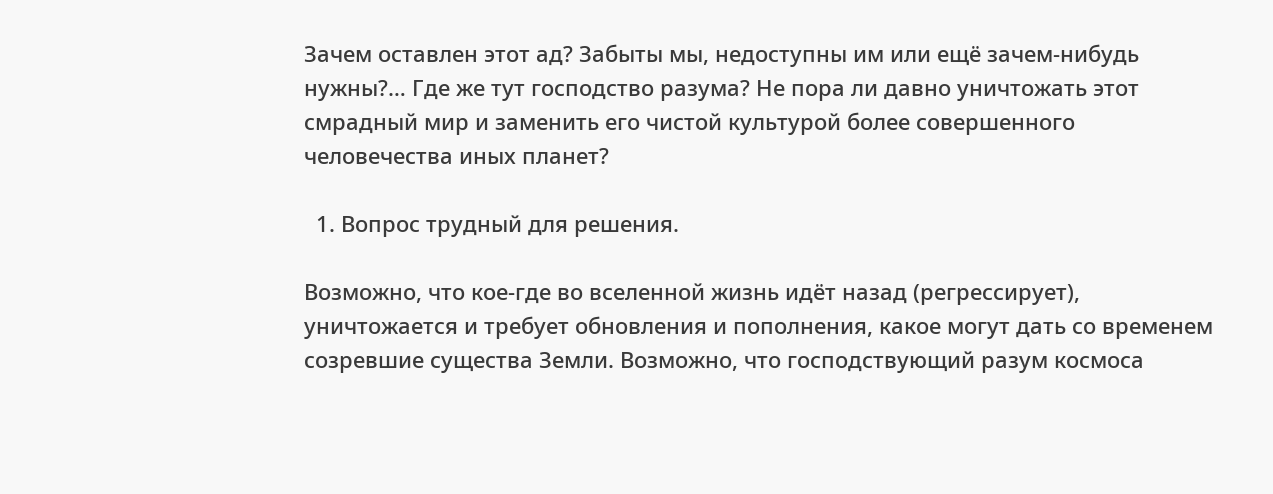Зачем оставлен этот ад? Забыты мы, недоступны им или ещё зачем-нибудь нужны?… Где же тут господство разума? Не пора ли давно уничтожать этот смрадный мир и заменить его чистой культурой более совершенного человечества иных планет?

  1. Вопрос трудный для решения.

Возможно, что кое-где во вселенной жизнь идёт назад (регрессирует), уничтожается и требует обновления и пополнения, какое могут дать со временем созревшие существа Земли. Возможно, что господствующий разум космоса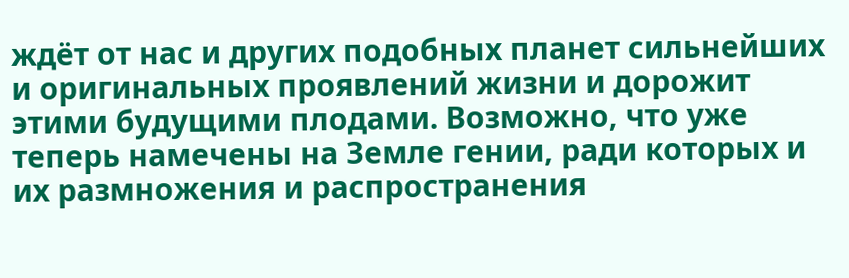ждёт от нас и других подобных планет сильнейших и оригинальных проявлений жизни и дорожит этими будущими плодами. Возможно, что уже теперь намечены на Земле гении, ради которых и их размножения и распространения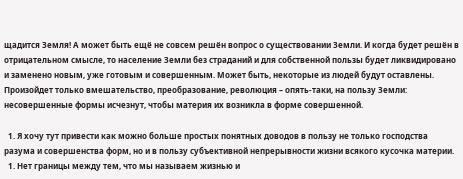щадится Земля! А может быть ещё не совсем решён вопрос о существовании Земли. И когда будет решён в отрицательном смысле, то население Земли без страданий и для собственной пользы будет ликвидировано и заменено новым, уже готовым и совершенным. Может быть, некоторые из людей будут оставлены. Произойдет только вмешательство, преобразование, революция – опять-таки, на пользу Земли: несовершенные формы исчезнут, чтобы материя их возникла в форме совершенной.

  1. Я хочу тут привести как можно больше простых понятных доводов в пользу не только господства разума и совершенства форм, но и в пользу субъективной непрерывности жизни всякого кусочка материи.
  1. Нет границы между тем, что мы называем жизнью и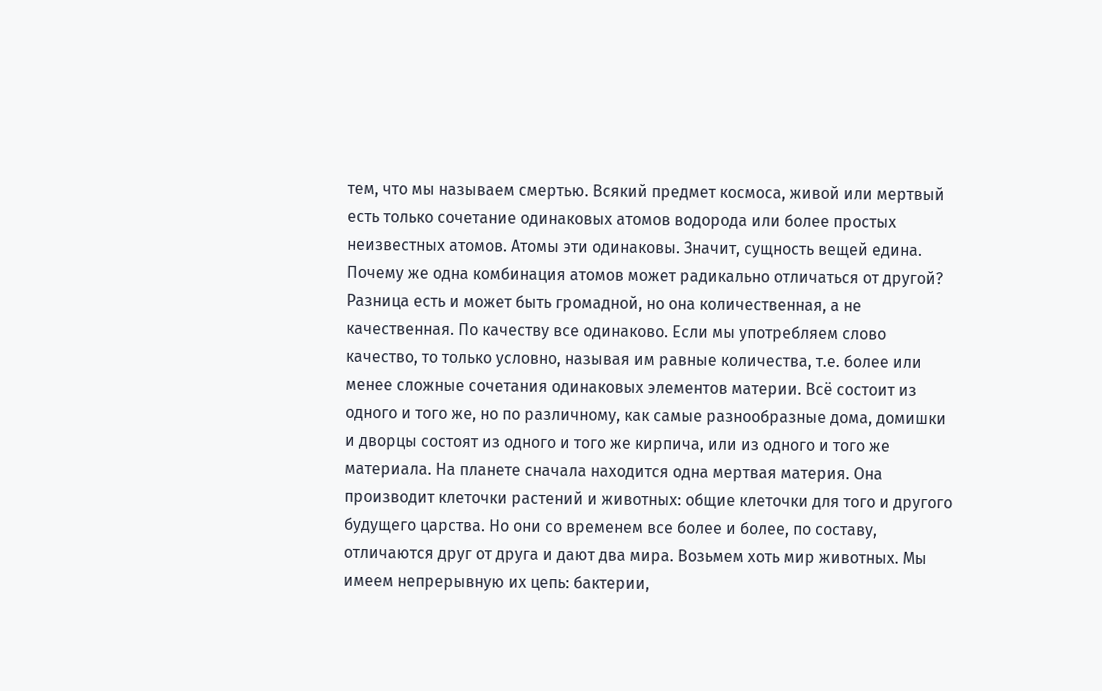тем, что мы называем смертью. Всякий предмет космоса, живой или мертвый есть только сочетание одинаковых атомов водорода или более простых неизвестных атомов. Атомы эти одинаковы. Значит, сущность вещей едина. Почему же одна комбинация атомов может радикально отличаться от другой? Разница есть и может быть громадной, но она количественная, а не качественная. По качеству все одинаково. Если мы употребляем слово качество, то только условно, называя им равные количества, т.е. более или менее сложные сочетания одинаковых элементов материи. Всё состоит из одного и того же, но по различному, как самые разнообразные дома, домишки и дворцы состоят из одного и того же кирпича, или из одного и того же материала. На планете сначала находится одна мертвая материя. Она производит клеточки растений и животных: общие клеточки для того и другого будущего царства. Но они со временем все более и более, по составу, отличаются друг от друга и дают два мира. Возьмем хоть мир животных. Мы имеем непрерывную их цепь: бактерии,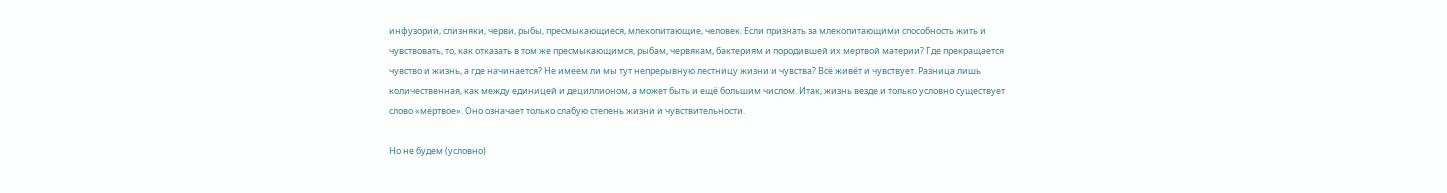инфузории, слизняки, черви, рыбы, пресмыкающиеся, млекопитающие, человек. Если признать за млекопитающими способность жить и чувствовать, то, как отказать в том же пресмыкающимся, рыбам, червякам, бактериям и породившей их мертвой материи? Где прекращается чувство и жизнь, а где начинается? Не имеем ли мы тут непрерывную лестницу жизни и чувства? Всё живёт и чувствует. Разница лишь количественная, как между единицей и дециллионом, а может быть и ещё большим числом. Итак, жизнь везде и только условно существует слово «мёртвое». Оно означает только слабую степень жизни и чувствительности.

Но не будем (условно)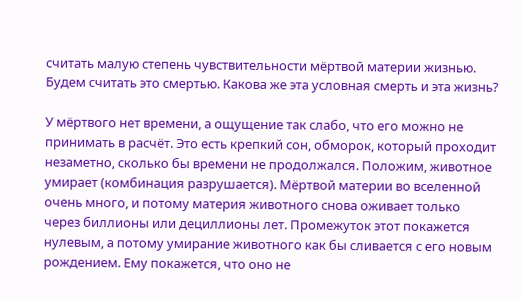считать малую степень чувствительности мёртвой материи жизнью. Будем считать это смертью. Какова же эта условная смерть и эта жизнь?

У мёртвого нет времени, а ощущение так слабо, что его можно не принимать в расчёт. Это есть крепкий сон, обморок, который проходит незаметно, сколько бы времени не продолжался. Положим, животное умирает (комбинация разрушается). Мёртвой материи во вселенной очень много, и потому материя животного снова оживает только через биллионы или дециллионы лет. Промежуток этот покажется нулевым, а потому умирание животного как бы сливается с его новым рождением. Ему покажется, что оно не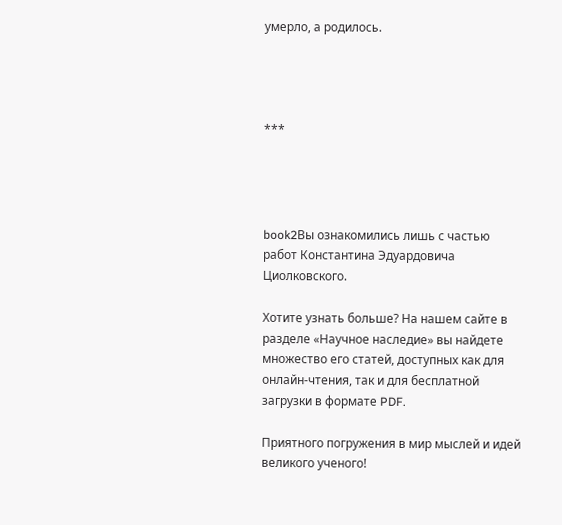умерло, а родилось.




***




book2Вы ознакомились лишь с частью работ Константина Эдуардовича Циолковского.

Хотите узнать больше? На нашем сайте в разделе «Научное наследие» вы найдете множество его статей, доступных как для онлайн-чтения, так и для бесплатной загрузки в формате PDF.

Приятного погружения в мир мыслей и идей великого ученого!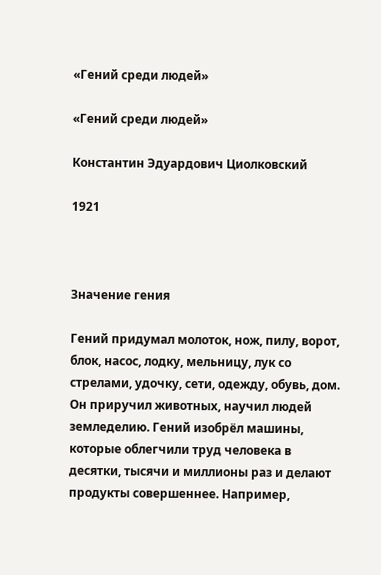«Гений среди людей»

«Гений среди людей»

Константин Эдуардович Циолковский

1921



Значение гения

Гений придумал молоток, нож, пилу, ворот, блок, насос, лодку, мельницу, лук со стрелами, удочку, сети, одежду, обувь, дом. Он приручил животных, научил людей земледелию. Гений изобрёл машины, которые облегчили труд человека в десятки, тысячи и миллионы раз и делают продукты совершеннее. Например,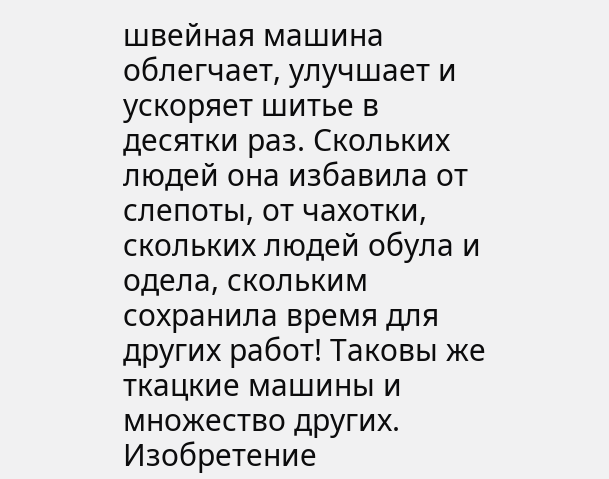швейная машина облегчает, улучшает и ускоряет шитье в десятки раз. Скольких людей она избавила от слепоты, от чахотки, скольких людей обула и одела, скольким сохранила время для других работ! Таковы же ткацкие машины и множество других. Изобретение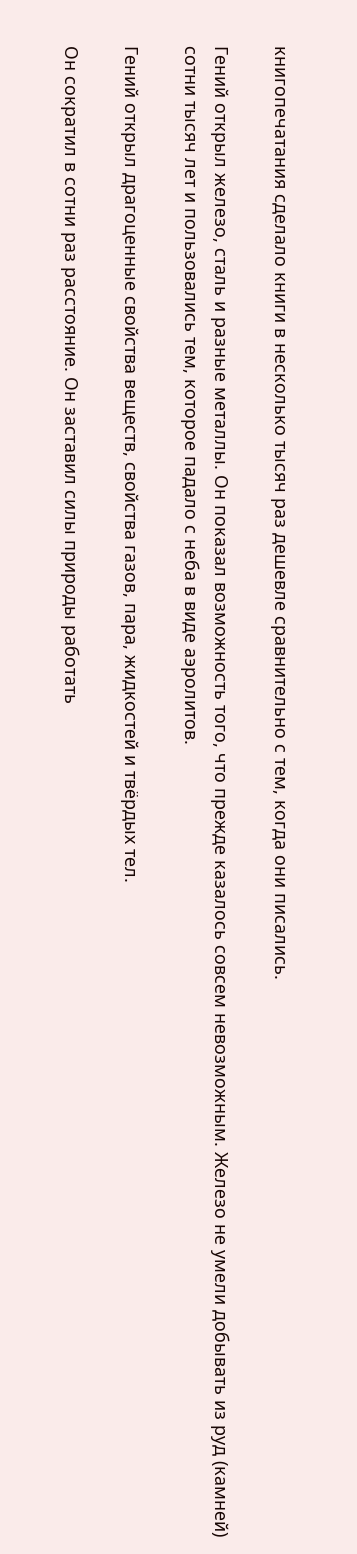книгопечатания сделало книги в несколько тысяч раз дешевле сравнительно с тем, когда они писались.

Гений открыл железо, сталь и разные металлы. Он показал возможность того, что прежде казалось совсем невозможным. Железо не умели добывать из руд (камней) сотни тысяч лет и пользовались тем, которое падало с неба в виде аэролитов.

Гений открыл драгоценные свойства веществ, свойства газов, пара, жидкостей и твёрдых тел.

Он сократил в сотни раз расстояние. Он заставил силы природы работать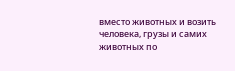вместо животных и возить человека, грузы и самих животных по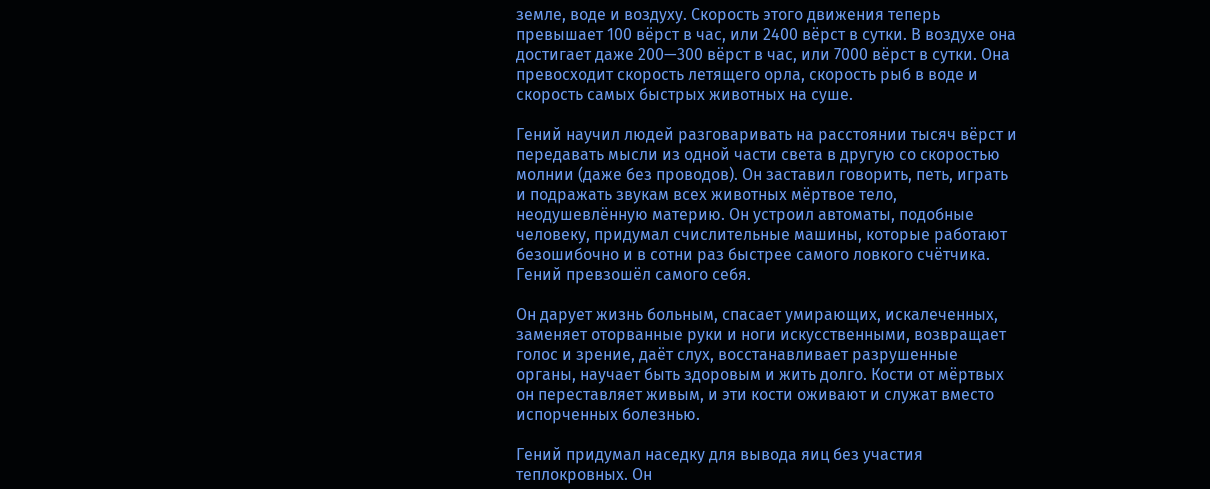земле, воде и воздуху. Скорость этого движения теперь превышает 100 вёрст в час, или 2400 вёрст в сутки. В воздухе она достигает даже 200—300 вёрст в час, или 7000 вёрст в сутки. Она превосходит скорость летящего орла, скорость рыб в воде и скорость самых быстрых животных на суше.

Гений научил людей разговаривать на расстоянии тысяч вёрст и передавать мысли из одной части света в другую со скоростью молнии (даже без проводов). Он заставил говорить, петь, играть и подражать звукам всех животных мёртвое тело, неодушевлённую материю. Он устроил автоматы, подобные человеку, придумал счислительные машины, которые работают безошибочно и в сотни раз быстрее самого ловкого счётчика. Гений превзошёл самого себя.

Он дарует жизнь больным, спасает умирающих, искалеченных, заменяет оторванные руки и ноги искусственными, возвращает голос и зрение, даёт слух, восстанавливает разрушенные органы, научает быть здоровым и жить долго. Кости от мёртвых он переставляет живым, и эти кости оживают и служат вместо испорченных болезнью.

Гений придумал наседку для вывода яиц без участия теплокровных. Он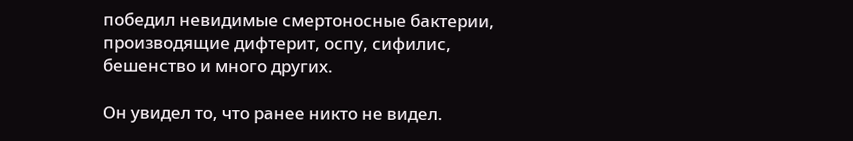победил невидимые смертоносные бактерии, производящие дифтерит, оспу, сифилис, бешенство и много других.

Он увидел то, что ранее никто не видел.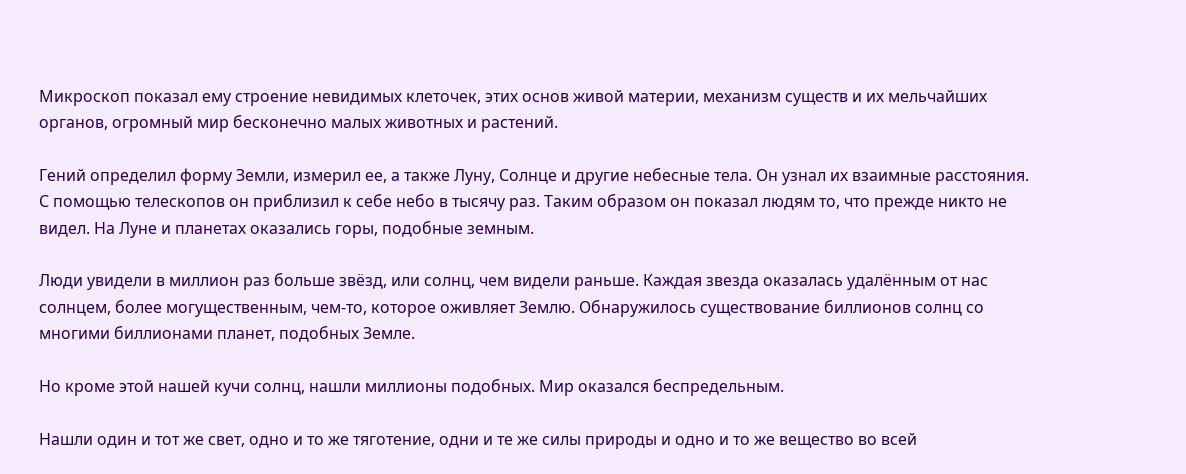Микроскоп показал ему строение невидимых клеточек, этих основ живой материи, механизм существ и их мельчайших органов, огромный мир бесконечно малых животных и растений.

Гений определил форму Земли, измерил ее, а также Луну, Солнце и другие небесные тела. Он узнал их взаимные расстояния. С помощью телескопов он приблизил к себе небо в тысячу раз. Таким образом он показал людям то, что прежде никто не видел. На Луне и планетах оказались горы, подобные земным.

Люди увидели в миллион раз больше звёзд, или солнц, чем видели раньше. Каждая звезда оказалась удалённым от нас солнцем, более могущественным, чем-то, которое оживляет Землю. Обнаружилось существование биллионов солнц со многими биллионами планет, подобных Земле.

Но кроме этой нашей кучи солнц, нашли миллионы подобных. Мир оказался беспредельным.

Нашли один и тот же свет, одно и то же тяготение, одни и те же силы природы и одно и то же вещество во всей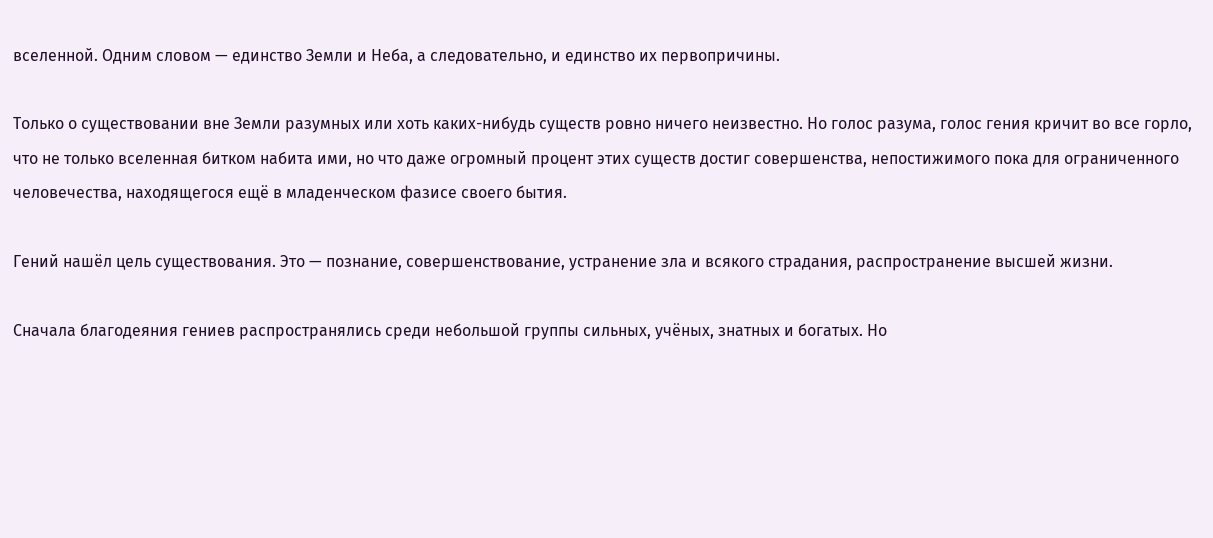вселенной. Одним словом — единство Земли и Неба, а следовательно, и единство их первопричины.

Только о существовании вне Земли разумных или хоть каких-нибудь существ ровно ничего неизвестно. Но голос разума, голос гения кричит во все горло, что не только вселенная битком набита ими, но что даже огромный процент этих существ достиг совершенства, непостижимого пока для ограниченного человечества, находящегося ещё в младенческом фазисе своего бытия.

Гений нашёл цель существования. Это — познание, совершенствование, устранение зла и всякого страдания, распространение высшей жизни.

Сначала благодеяния гениев распространялись среди небольшой группы сильных, учёных, знатных и богатых. Но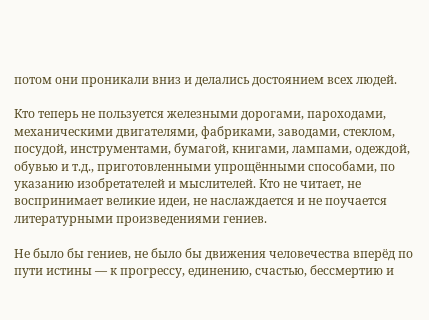потом они проникали вниз и делались достоянием всех людей.

Кто теперь не пользуется железными дорогами, пароходами, механическими двигателями, фабриками, заводами, стеклом, посудой, инструментами, бумагой, книгами, лампами, одеждой, обувью и т.д., приготовленными упрощёнными способами, по указанию изобретателей и мыслителей. Кто не читает, не воспринимает великие идеи, не наслаждается и не поучается литературными произведениями гениев.

Не было бы гениев, не было бы движения человечества вперёд по пути истины — к прогрессу, единению, счастью, бессмертию и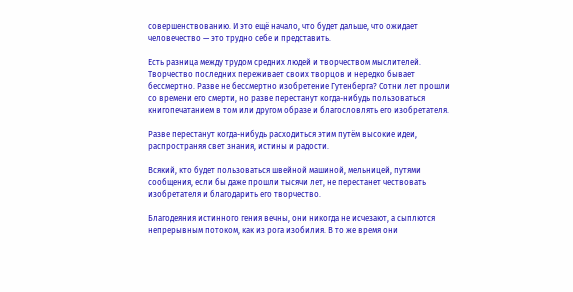совершенствованию. И это ещё начало, что будет дальше, что ожидает человечество — это трудно себе и представить.

Есть разница между трудом средних людей и творчеством мыслителей. Творчество последних переживает своих творцов и нередко бывает бессмертно. Разве не бессмертно изобретение Гутенберга? Сотни лет прошли со времени его смерти, но разве перестанут когда-нибудь пользоваться книгопечатанием в том или другом образе и благословлять его изобретателя.

Разве перестанут когда-нибудь расходиться этим путём высокие идеи, распространяя свет знания, истины и радости.

Всякий, кто будет пользоваться швейной машиной, мельницей, путями сообщения, если бы даже прошли тысячи лет, не перестанет чествовать изобретателя и благодарить его творчество.

Благодеяния истинного гения вечны, они никогда не исчезают, а сыплются непрерывным потоком, как из рога изобилия. В то же время они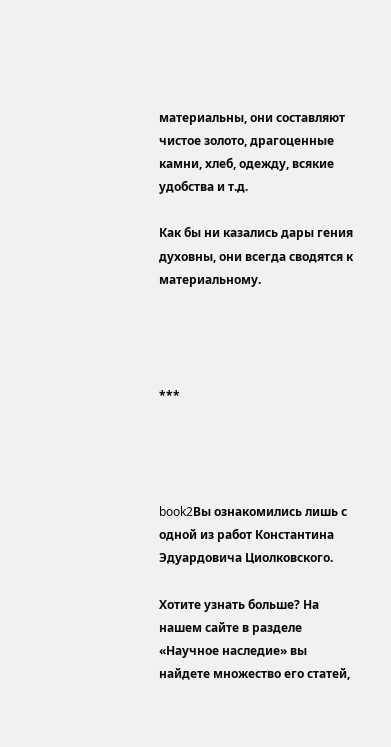материальны, они составляют чистое золото, драгоценные камни, хлеб, одежду, всякие удобства и т.д.

Как бы ни казались дары гения духовны, они всегда сводятся к материальному.




***




book2Вы ознакомились лишь с одной из работ Константина Эдуардовича Циолковского.

Хотите узнать больше? На нашем сайте в разделе «Научное наследие» вы найдете множество его статей,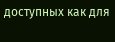доступных как для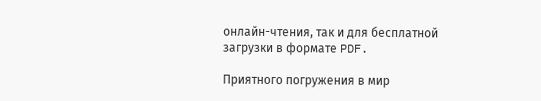онлайн-чтения, так и для бесплатной загрузки в формате PDF.

Приятного погружения в мир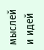мыслей и идей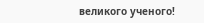великого ученого!